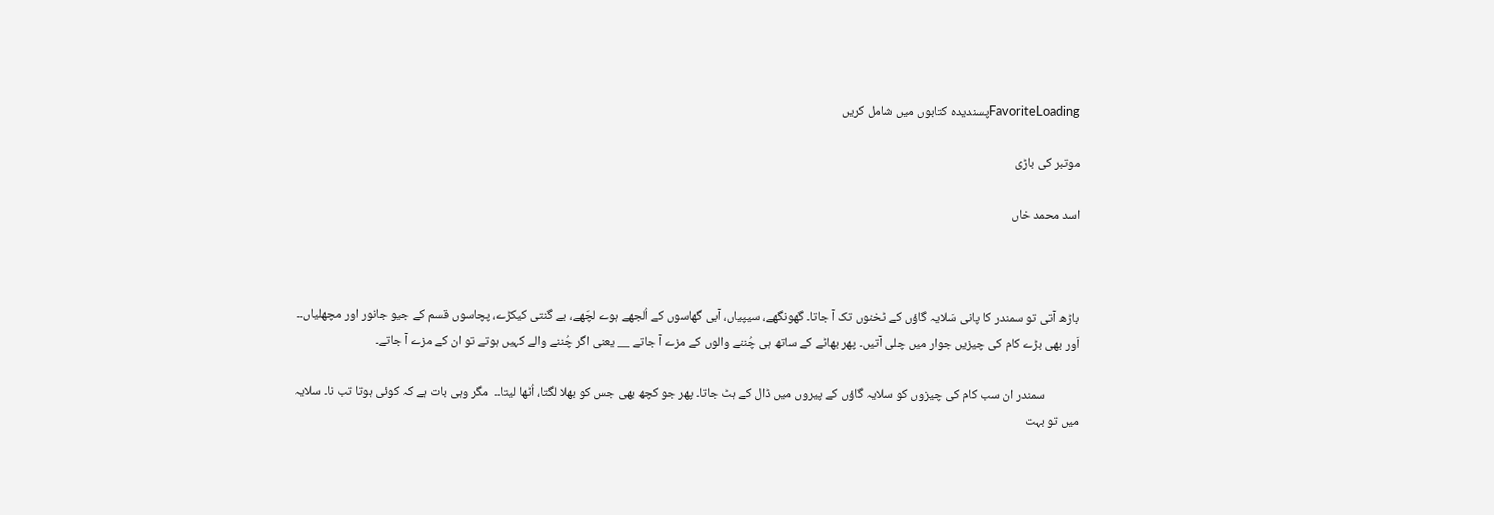FavoriteLoadingپسندیدہ کتابوں میں شامل کریں

موتبر کی باڑی

اسد محمد خاں



باڑھ آتی تو سمندر کا پانی سَلایہ گاؤں کے ٹخنوں تک آ جاتا۔ گھونگھے، سیپیاں، آبی گھاسوں کے اُلجھے ہوے لچّھے، بے گنتی کیکڑے، پچاسوں قسم کے جیو جانور اور مچھلیاں۔۔  اَور بھی بڑے کام کی چیزیں جوار میں چلی آتیں۔ پھر بھاٹے کے ساتھ ہی چُننے والوں کے مزے آ جاتے __ یعنی اگر چُننے والے کہیں ہوتے تو ان کے مزے آ جاتے۔

            سمندر ان سب کام کی چیزوں کو سلایہ گاؤں کے پیروں میں ڈال کے ہٹ جاتا۔ پھر جو کچھ بھی جس کو بھلا لگتا، اُٹھا لیتا۔۔  مگر وہی بات ہے کہ کوئی ہوتا تب نا۔ سلایہ میں تو بہت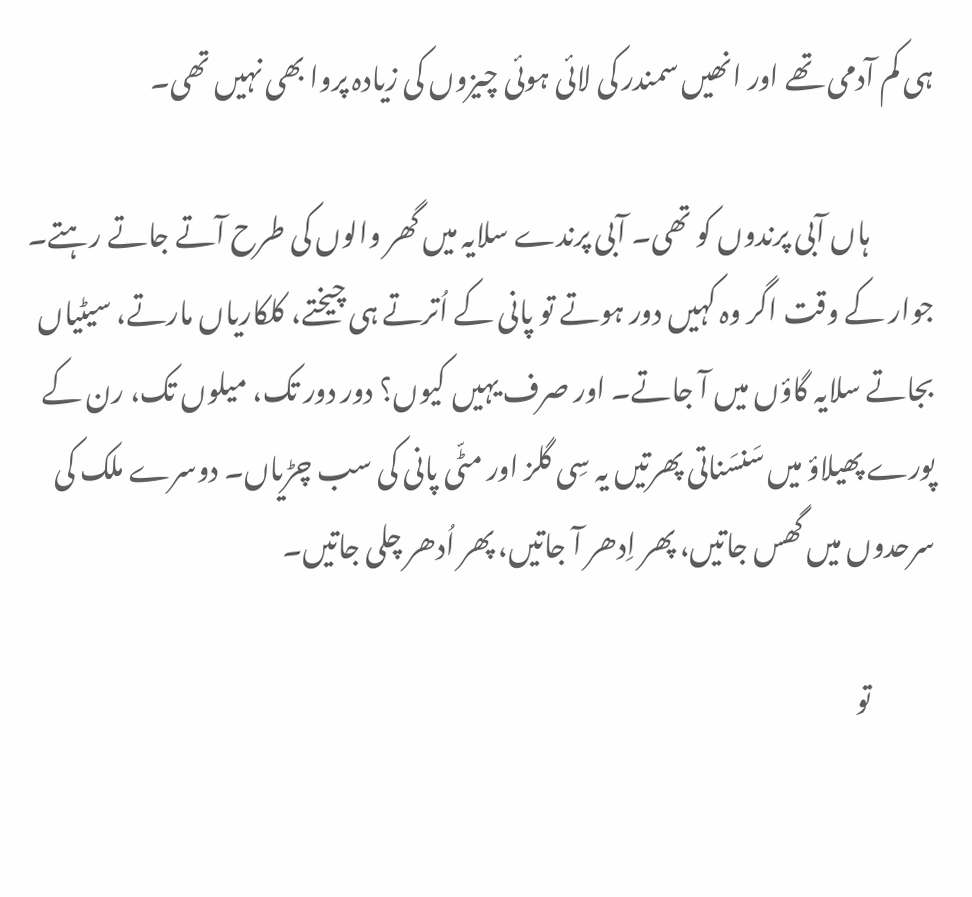ہی کم آدمی تھے اور انھیں سمندر کی لائی ہوئی چیزوں کی زیادہ پروا بھی نہیں تھی۔

            ہاں آبی پرندوں کو تھی۔ آبی پرندے سلایہ میں گھر والوں کی طرح آتے جاتے رہتے۔ جوار کے وقت اگر وہ کہیں دور ہوتے تو پانی کے اُترتے ہی چیختے، کلکاریاں مارتے، سیٹیاں بجاتے سلایہ گاؤں میں آ جاتے۔ اور صرف یہیں کیوں؟ دور دور تک، میلوں تک، رن کے پورے پھیلاؤ میں سَنسَناتی پھرتیں یہ سِی گلز اور مٹّی پانی کی سب چڑیاں۔ دوسرے ملک کی سرحدوں میں گھس جاتیں، پھر اِدھر آ جاتیں، پھر اُدھر چلی جاتیں۔

            تو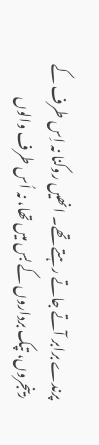پرندے برابر آتے جاتے رہتے تھے۔ انھیں روکنا نہ اِس طرف کے رینجروں، تپک برداروں کے بس میں تھا، نہ اُس طرف والوں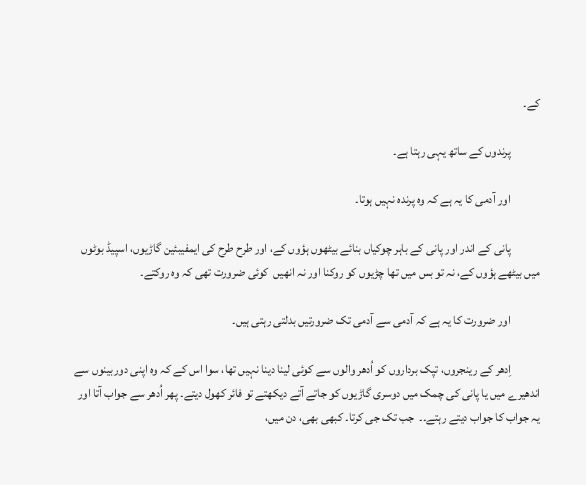کے۔

            پرندوں کے ساتھ یہی رہتا ہے۔

            اور آدمی کا یہ ہے کہ وہ پرندہ نہیں ہوتا۔

            پانی کے اندر اور پانی کے باہر چوکیاں بنائے بیٹھوں ہؤوں کے، اور طرح طرح کی ایمفیبئین گاڑیوں، اسپیڈ بوٹوں میں بیٹھے ہؤوں کے، نہ تو بس میں تھا چڑیوں کو روکنا اور نہ انھیں  کوئی ضرورت تھی کہ وہ روکتے۔

            اور ضرورت کا یہ ہے کہ آدمی سے آدمی تک ضرورتیں بدلتی رہتی ہیں۔

            اِدھر کے رینجروں، تپک برداروں کو اُدھر والوں سے کوئی لینا دینا نہیں تھا، سوا اس کے کہ وہ اپنی دوربینوں سے اندھیرے میں یا پانی کی چمک میں دوسری گاڑیوں کو جاتے آتے دیکھتے تو فائر کھول دیتے۔ پھر اُدھر سے جواب آتا اور یہ جواب کا جواب دیتے رہتے۔۔  جب تک جی کرتا۔ کبھی بھی، دن میں،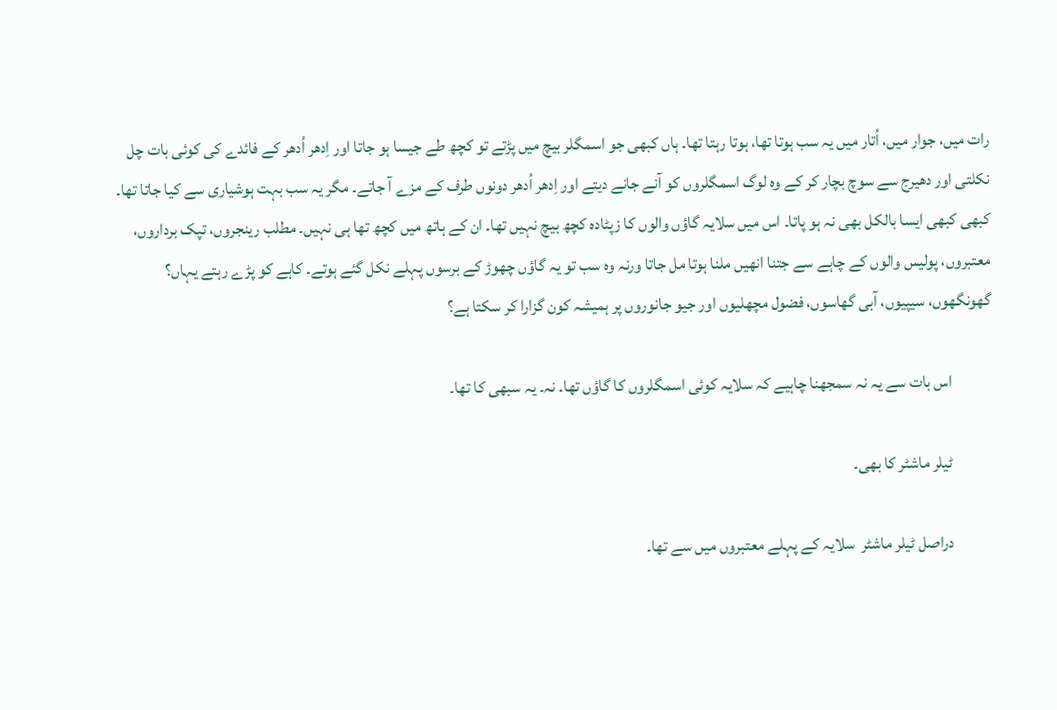رات میں، جوار میں، اُتار میں یہ سب ہوتا تھا، ہوتا رہتا تھا۔ ہاں کبھی جو اسمگلر بیچ میں پڑتے تو کچھ طے جیسا ہو جاتا اور اِدھر اُدھر کے فائدے کی کوئی بات چل نکلتی اور دھیرج سے سوچ بچار کر کے وہ لوگ اسمگلروں کو آنے جانے دیتے اور اِدھر اُدھر دونوں طرف کے مزے آ جاتے۔ مگر یہ سب بہت ہوشیاری سے کیا جاتا تھا۔ کبھی کبھی ایسا بالکل بھی نہ ہو پاتا۔ اس میں سلایہ گاؤں والوں کا زپٹادہ کچھ بیچ نہیں تھا۔ ان کے ہاتھ میں کچھ تھا ہی نہیں۔ مطلب رینجروں، تپک برداروں، معتبروں، پولیس والوں کے چاہے سے جتنا انھیں ملنا ہوتا مل جاتا ورنہ وہ سب تو یہ گاؤں چھوڑ کے برسوں پہلے نکل گئے ہوتے۔ کاہے کو پڑے رہتے یہاں؟ گھونگھوں، سیپیوں، آبی گھاسوں، فضول مچھلیوں اور جیو جانوروں پر ہمیشہ کون گزارا کر سکتا ہے؟

            اس بات سے یہ نہ سمجھنا چاہیے کہ سلایہ کوئی اسمگلروں کا گاؤں تھا۔ نہ۔ یہ سبھی کا تھا۔

            ٹیلر ماشٹر کا بھی۔

            دراصل ٹیلر ماشٹر  سلایہ کے پہلے معتبروں میں سے تھا۔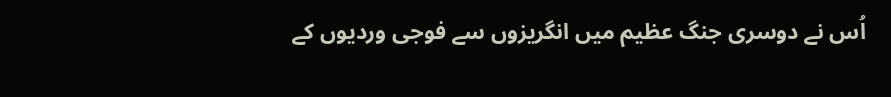اُس نے دوسری جنگ عظیم میں انگریزوں سے فوجی وردیوں کے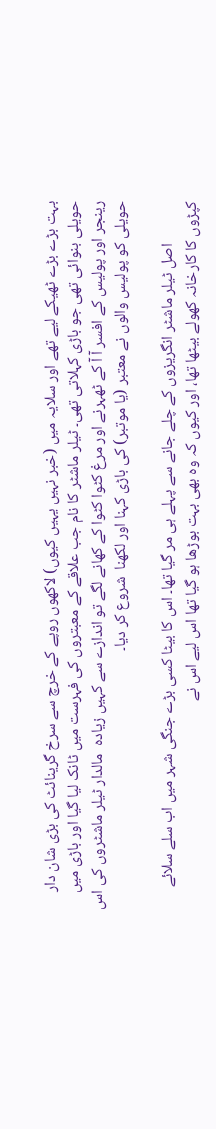بہت بڑے بڑے ٹھیکے لیے تھے اور سلایہ میں (خبر نہیں یہیں کیوں) لاکھوں روپے کے خرچ سے سرخ گرینائٹ کی بڑی شان دار حویلی بنوائی تھی جو باڑی کہلاتی تھی۔ ٹیلر ماشٹر کا نام جب علاقے کے معبتروں کی فہرست میں ٹانک لیا گیا اور باڑی میں رینجر اور پولیس کے افسر آ آ کے ٹھہرنے اور مرغ کٹوا کٹوا کے کھانے لگے تو اندازے سے کہیں زیادہ  مالدار ٹیلر ماشٹروں کی اس حویلی کو پولیس والوں نے معتبر (یا موتبر) کی باڑی کہنا اور لکھنا  شروع کر دیا۔

            اصل ٹیلر ماشٹر انگریزوں کے چلے جانے سے پہلے ہی مر گیا تھا۔ اس کا بیٹا کسی بڑے جنگی شہر میں اب سلے سلائے کپڑوں کا کارخانہ کھولے بیٹھا تھا، اور کیوں کہ وہ بھی بہت بوڑھا ہو گیا تھا اس لیے اس نے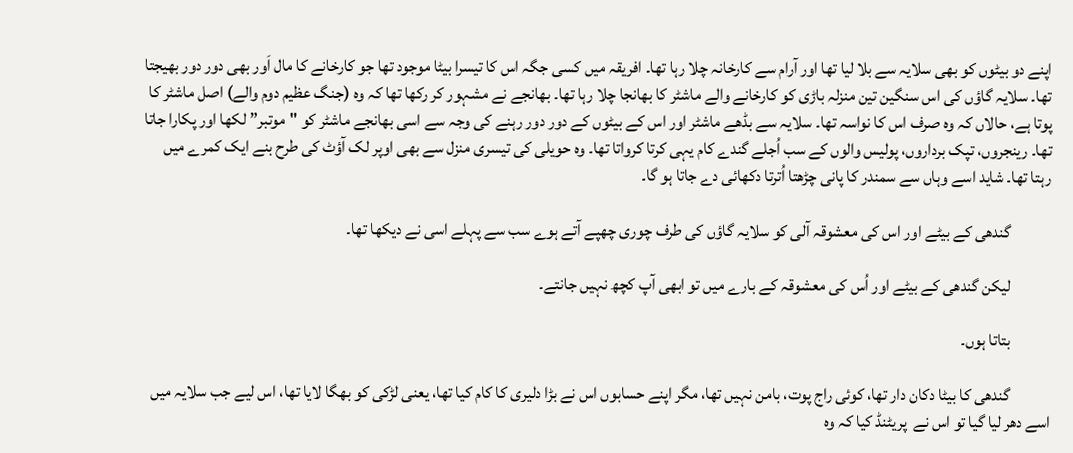اپنے دو بیٹوں کو بھی سلایہ سے بلا لیا تھا اور آرام سے کارخانہ چلا رہا تھا۔ افریقہ میں کسی جگہ اس کا تیسرا بیٹا موجود تھا جو کارخانے کا مال اَور بھی دور دور بھیجتا تھا۔ سلایہ گاؤں کی اس سنگین تین منزلہ باڑی کو کارخانے والے ماشٹر کا بھانجا چلا رہا تھا۔ بھانجے نے مشہور کر رکھا تھا کہ وہ (جنگ عظیم دوم والے) اصل ماشٹر کا پوتا ہے، حالاں کہ وہ صرف اس کا نواسہ تھا۔ سلایہ سے بڈھے ماشٹر اور اس کے بیٹوں کے دور دور رہنے کی وجہ سے اسی بھانجے ماشٹر کو "موتبر” لکھا اور پکارا جاتا تھا۔ رینجروں، تپک برداروں، پولیس والوں کے سب اُجلے گندے کام یہی کرتا کرواتا تھا۔ وہ حویلی کی تیسری منزل سے بھی اوپر لک آؤٹ کی طرح بنے ایک کمرے میں رہتا تھا۔ شاید اسے وہاں سے سمندر کا پانی چڑھتا اُترتا دکھائی دے جاتا ہو گا۔

            گندھی کے بیٹے اور اس کی معشوقہ آلی کو سلایہ گاؤں کی طرف چوری چھپے آتے ہوے سب سے پہلے اسی نے دیکھا تھا۔

            لیکن گندھی کے بیٹے اور اُس کی معشوقہ کے بارے میں تو ابھی آپ کچھ نہیں جانتے۔

            بتاتا ہوں۔

            گندھی کا بیٹا دکان دار تھا، کوئی راج پوت، بامن نہیں تھا، مگر اپنے حسابوں اس نے بڑا دلیری کا کام کیا تھا، یعنی لڑکی کو بھگا لایا تھا، اس لیے جب سلایہ میں اسے دھر لیا گیا تو اس نے  پریٹنڈ کیا کہ وہ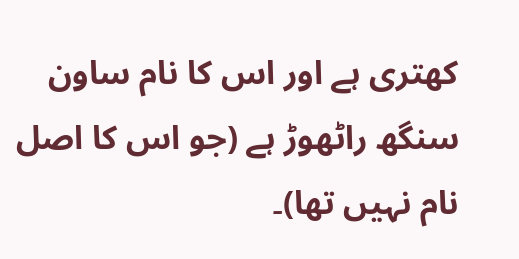کھتری ہے اور اس کا نام ساون سنگھ راٹھوڑ ہے (جو اس کا اصل نام نہیں تھا)۔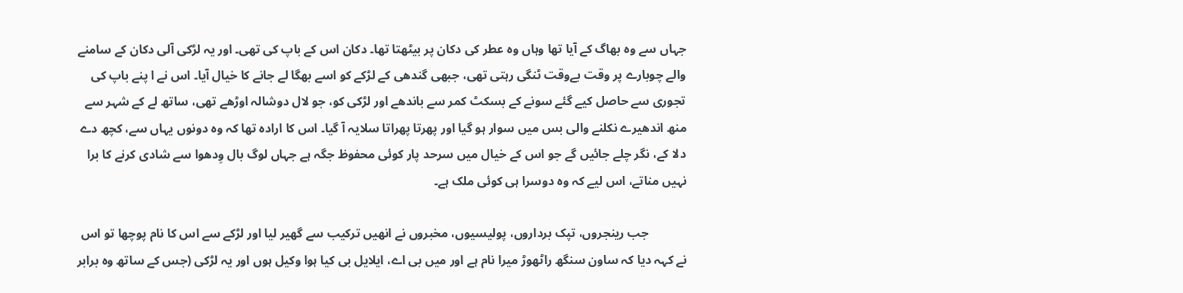جہاں سے وہ بھاگ کے آیا تھا وہاں وہ عطر کی دکان پر بیٹھتا تھا۔ دکان اس کے باپ کی تھی۔ اور یہ لڑکی آلی دکان کے سامنے والے چوبارے پر وقت بےوقت ٹنگی رہتی تھی، جبھی گندھی کے لڑکے کو اسے بھگا لے جانے کا خیال آیا۔ اس نے ا پنے باپ کی تجوری سے حاصل کیے گئے سونے کے بسکٹ کمر سے باندھے اور لڑکی کو، جو لال دوشالہ اوڑھے تھی، ساتھ لے کے شہر سے منھ اندھیرے نکلنے والی بس میں سوار ہو گیا اور پھرتا پھراتا سلایہ آ گیا۔ اس کا ارادہ تھا کہ وہ دونوں یہاں سے، کچھ دے دلا کے، نگر چلے جائیں گے جو اس کے خیال میں سرحد پار کوئی محفوظ جگہ ہے جہاں لوگ بال وِدھوا سے شادی کرنے کا برا نہیں مناتے، اس لیے کہ وہ دوسرا ہی کوئی ملک ہے۔

            جب رینجروں، تپک برداروں، پولیسیوں، مخبروں نے انھیں ترکیب سے گھیر لیا اور لڑکے سے اس کا نام پوچھا تو اس نے کہہ دیا کہ ساون سنگھ راٹھوڑ میرا نام ہے اور میں بی اے، ایلایل بی کیا ہوا وکیل ہوں اور یہ لڑکی (جس کے ساتھ وہ برابر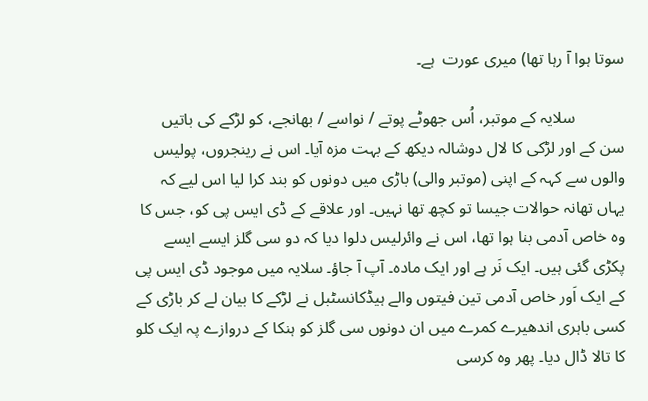سوتا ہوا آ رہا تھا) میری عورت  ہے۔

            سلایہ کے موتبر، اُس جھوٹے پوتے / نواسے / بھانجے، کو لڑکے کی باتیں سن کے اور لڑکی کا لال دوشالہ دیکھ کے بہت مزہ آیا۔ اس نے رینجروں، پولیس والوں سے کہہ کے اپنی (موتبر والی) باڑی میں دونوں کو بند کرا لیا اس لیے کہ یہاں تھانہ حوالات جیسا تو کچھ تھا نہیں۔ اور علاقے کے ڈی ایس پی کو، جس کا وہ خاص آدمی بنا ہوا تھا، اس نے وائرلیس دلوا دیا کہ دو سی گلز ایسے ایسے پکڑی گئی ہیں۔ ایک نَر ہے اور ایک مادہ۔ آپ آ جاؤ۔ سلایہ میں موجود ڈی ایس پی کے ایک اَور خاص آدمی تین فیتوں والے ہیڈکانسٹبل نے لڑکے کا بیان لے کر باڑی کے کسی باہری اندھیرے کمرے میں ان دونوں سی گلز کو ہنکا کے دروازے پہ ایک کلو کا تالا ڈال دیا۔ پھر وہ کرسی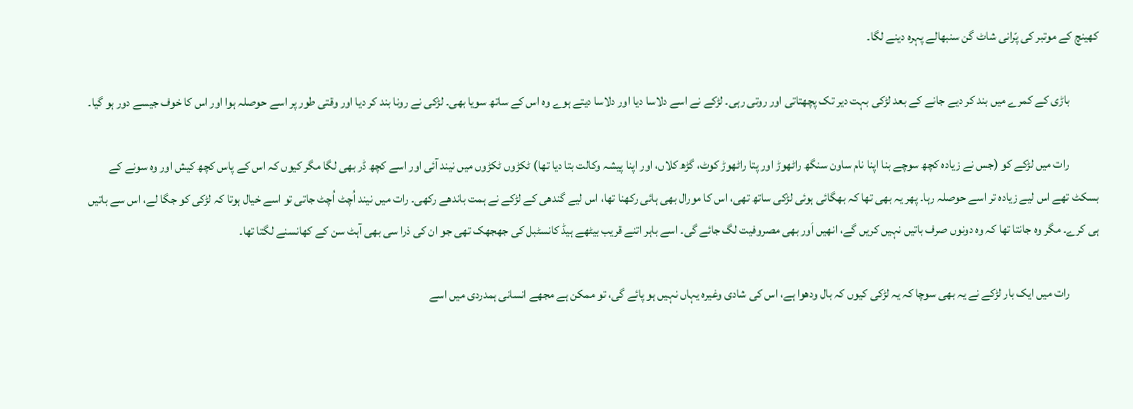کھینچ کے موتبر کی پّرانی شاٹ گن سنبھالے پہرہ دینے لگا۔

            باڑی کے کمرے میں بند کر دیے جانے کے بعد لڑکی بہت دیر تک پچھتاتی اور روتی رہی۔ لڑکے نے اسے دلاسا دیا اور دلاسا دیتے ہوے وہ اس کے ساتھ سویا بھی۔ لڑکی نے رونا بند کر دیا اور وقتی طور پر اسے حوصلہ ہوا اور اس کا خوف جیسے دور ہو گیا۔

            رات میں لڑکے کو (جس نے زیادہ کچھ سوچے بنا اپنا نام ساون سنگھ راٹھوڑ اور پتا راٹھوڑ کوٹ، گڑھ کلاں، اور اپنا پیشہ وکالت بتا دیا تھا) ٹکڑوں ٹکڑوں میں نیند آئی اور اسے کچھ ڈر بھی لگا مگر کیوں کہ اس کے پاس کچھ کیش اور وہ سونے کے بسکٹ تھے اس لیے زیادہ تر اسے حوصلہ رہا۔ پھر یہ بھی تھا کہ بھگائی ہوئی لڑکی ساتھ تھی، اس کا مورال بھی ہائی رکھنا تھا، اس لیے گندھی کے لڑکے نے ہمت باندھے رکھی۔ رات میں نیند اُچٹ اُچٹ جاتی تو اسے خیال ہوتا کہ لڑکی کو جگا لے، اس سے باتیں ہی کرے۔ مگر وہ جانتا تھا کہ وہ دونوں صرف باتیں نہیں کریں گے، انھیں اَور بھی مصروفیت لگ جائے گی۔ اسے باہر اتنے قریب بیٹھے ہیڈ کانسٹبل کی جھجھک تھی جو ان کی ذرا سی بھی آہٹ سن کے کھانسنے لگتا تھا۔

            رات میں ایک بار لڑکے نے یہ بھی سوچا کہ یہ لڑکی کیوں کہ بال ودھوا ہے، اس کی شادی وغیرہ یہاں نہیں ہو پائے گی، تو ممکن ہے مجھے انسانی ہمدردی میں اسے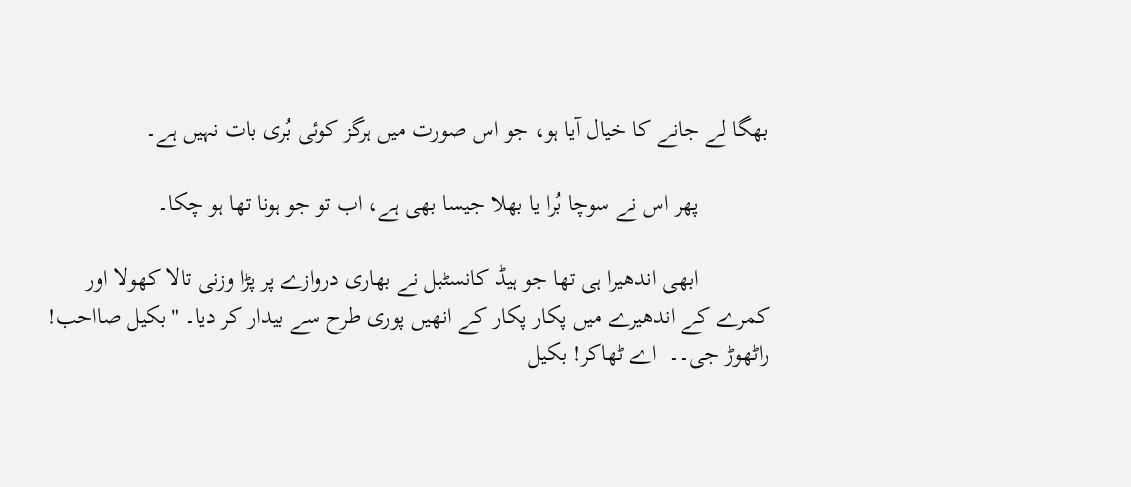بھگا لے جانے کا خیال آیا ہو، جو اس صورت میں ہرگز کوئی بُری بات نہیں ہے۔

            پھر اس نے سوچا بُرا یا بھلا جیسا بھی ہے، اب تو جو ہونا تھا ہو چکا۔

            ابھی اندھیرا ہی تھا جو ہیڈ کانسٹبل نے بھاری دروازے پر پڑا وزنی تالا کھولا اور کمرے کے اندھیرے میں پکار پکار کے انھیں پوری طرح سے بیدار کر دیا۔ "بکیل صااحب! راٹھوڑ جی۔۔  اے ٹھاکر! بکیل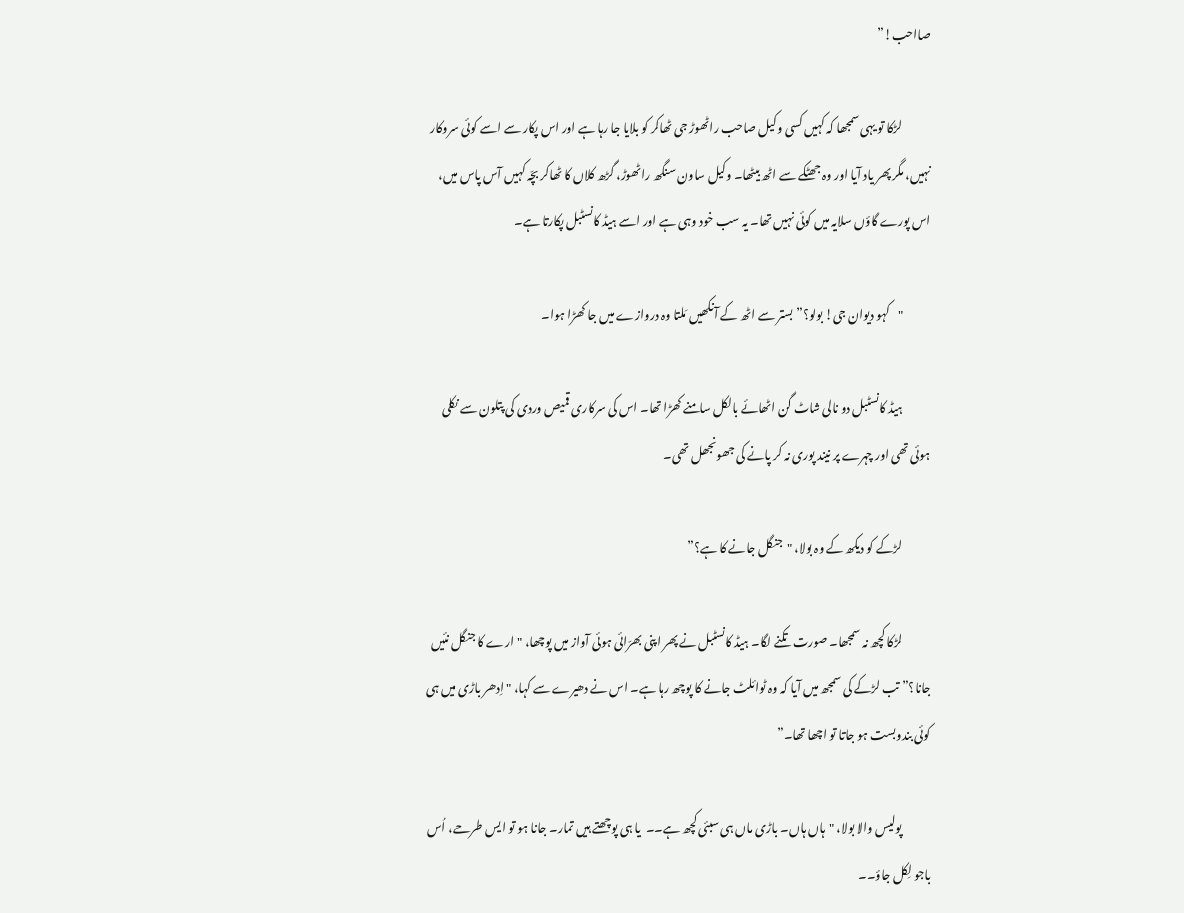صااحب!”

            لڑکا تو یہی سمجھا کہ کہیں کسی وکیل صاحب راٹھوڑ جی ٹھاکر کو بلایا جا رہا ہے اور اس پکار سے اسے کوئی سروکار نہیں، مگر پھر یاد آیا اور وہ جھٹکے سے اٹھ بیٹھا۔ وکیل ساون سنگھ راٹھوڑ، گڑھ کلاں کا ٹھاکر بچّہ کہیں آس پاس میں، اس پورے گاؤں سلایہ میں کوئی نہیں تھا۔ یہ سب خود وہی ہے اور اسے ہیڈ کانسٹبل پکارتا ہے۔

            "کہو دیوان جی! بولو؟” بستر سے اٹھ کے آنکھیں مَلتا وہ دروازے میں جا کھڑا ہوا۔

            ہیڈ کانسٹبل دو نالی شاٹ گن اٹھائے بالکل سامنے کھڑا تھا۔ اس کی سرکاری قمیص وردی کی پتلون سے نکلی ہوئی تھی اور چہرے پر نیند پوری نہ کر پانے کی جھونجھل تھی۔

            لڑکے کو دیکھ کے وہ بولا، "جنگل جانے کا ہے؟”

            لڑکا کچھ نہ سمجھا۔ صورت تکنے لگا۔ ہیڈ کانسٹبل نے پھر اپنی بھرّائی ہوئی آواز میں پوچھا، "ارے کا جنگل نئیں جانا؟” تب لڑکے کی سمجھ میں آیا کہ وہ ٹوائلٹ جانے کا پوچھ رہا ہے۔ اس نے دھیرے سے کہا، "اِدھر باڑی میں ہی کوئی بندوبست ہو جاتا تو اچھا تھا۔”

            پولیس والا بولا، "ہاں ہاں۔ باڑی ماں ہی سبئی کچھ ہے۔۔  یا ہی پوچھتے ہیں تمار۔ جانا ہو تو ایس طرحے، اُس باجو لِکل جاؤ۔۔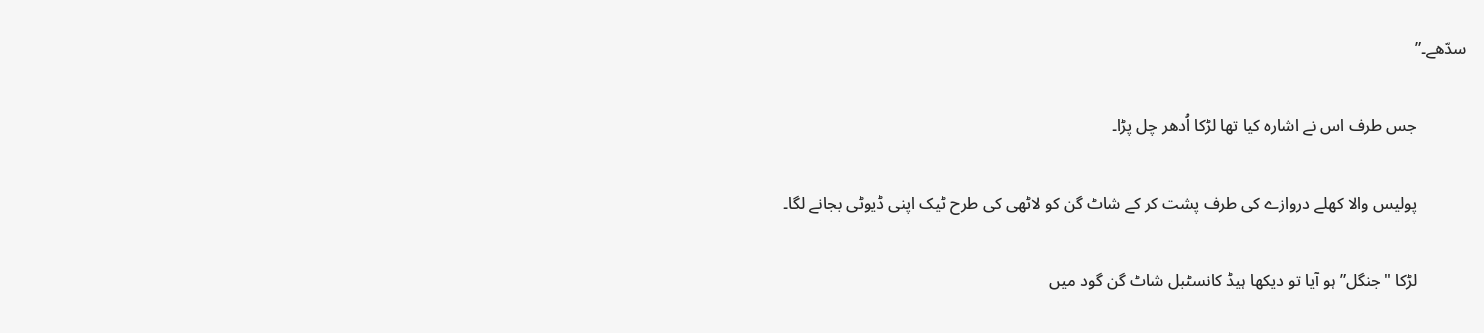سدّھے۔”

            جس طرف اس نے اشارہ کیا تھا لڑکا اُدھر چل پڑا۔

            پولیس والا کھلے دروازے کی طرف پشت کر کے شاٹ گن کو لاٹھی کی طرح ٹیک اپنی ڈیوٹی بجانے لگا۔

            لڑکا "جنگل” ہو آیا تو دیکھا ہیڈ کانسٹبل شاٹ گن گود میں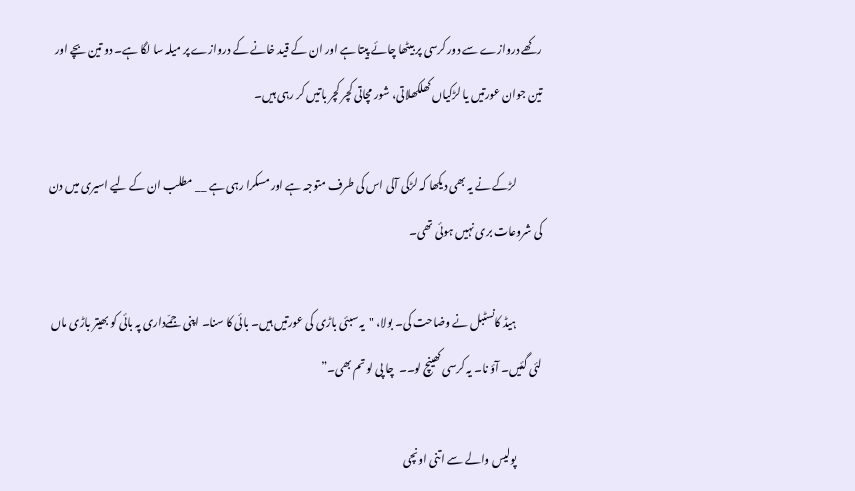رکھے دروازے سے دور کرسی پر بیٹھا چائے پیتا ہے اور ان کے قید خانے کے دروازے پر میلہ سا لگا ہے۔ دو تین بچے اور تین جوان عورتیں یا لڑکیاں کھلکھلاتی، شور مچاتی کچر کچر باتیں کر رہی ہیں۔

            لڑکے نے یہ بھی دیکھا کہ لڑکی آلی اس کی طرف متوجہ ہے اور مسکرا رہی ہے __ مطلب ان کے لیے اسیری میں دن کی شروعات بری نہیں ہوئی تھی۔

            ہیڈ کانسٹبل نے وضاحت کی۔ بولا، "یہ سبئی باڑی کی عورتیں ہیں۔ بائی کا سنا۔ اپنی جِمّےداری پہ بائی کو بھیتر باڑی ماں لئی گئیں۔ آؤ نا۔ یہ کرسی کھینچ لو۔۔  چا پی لو تم بھی۔”

            پولیس والے سے اتنی اونچی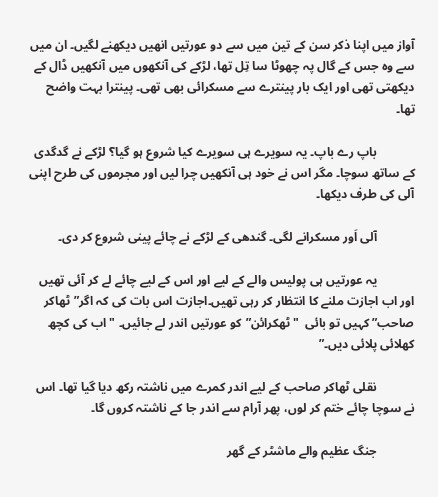آواز میں اپنا ذکر سن کے تین میں سے دو عورتیں انھیں دیکھنے لگیں۔ ان میں سے وہ جس کے گال پہ چھوٹا سا تِل تھا، لڑکے کی آنکھوں میں آنکھیں ڈال کے دیکھتی تھی اور ایک بار پینترے سے مسکرائی بھی تھی۔ پینترا بہت واضح تھا۔

            باپ رے باپ۔ یہ سویرے ہی سویرے کیا شروع ہو گیا؟ لڑکے نے گدگدی کے ساتھ سوچا۔ مگر اس نے خود ہی آنکھیں چرا لیں اور مجرموں کی طرح اپنی آلی کی طرف دیکھا۔

            آلی اَور مسکرانے لگی۔ گندھی کے لڑکے نے چائے پینی شروع کر دی۔

            یہ عورتیں ہی پولیس والے کے لیے اور اس کے لیے چائے لے کر آئی تھیں اور اب اجازت ملنے کا انتظار کر رہی تھیں۔اجازت اس بات کی کہ اگر”ٹھاکر صاحب” کہیں تو بائی  "ٹھکرائن”کو عورتیں اندر لے جائیں۔ "اب کی کچھ کھلائی پلائی دیں۔”

            نقلی ٹھاکر صاحب کے لیے اندر کمرے میں ناشتہ رکھ دیا گیا تھا۔ اس نے سوچا چائے ختم کر لوں، پھر آرام سے اندر جا کے ناشتہ کروں گا۔

            جنگ عظیم والے ماشٹر کے گھر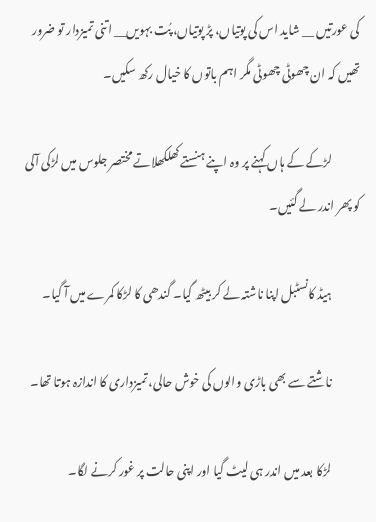کی عورتیں __ شاید اس کی پوتیاں، پڑ پوتیاں، پُت بہویں__ اتنی تمیزدار تو ضرور تھیں کہ ان چھوٹی چھوٹی مگر اہم باتوں کا خیال رکھ سکیں۔

            لڑکے کے ہاں کہنے پر وہ اپنے ہنستے کھلکھلاتے مختصر جلوس میں لڑکی آلی کو پھر اندر لے گئیں۔

            ہیڈ کانسٹبل اپنا ناشتہ لے کر بیٹھ گیا۔ گندھی کا لڑکا کمرے میں آ گیا۔

            ناشتے سے بھی باڑی والوں کی خوش حالی، تمیزداری کا اندازہ ہوتا تھا۔

            لڑکا بعد میں اندر ہی لیٹ گیا اور اپنی حالت پر غور کرنے لگا۔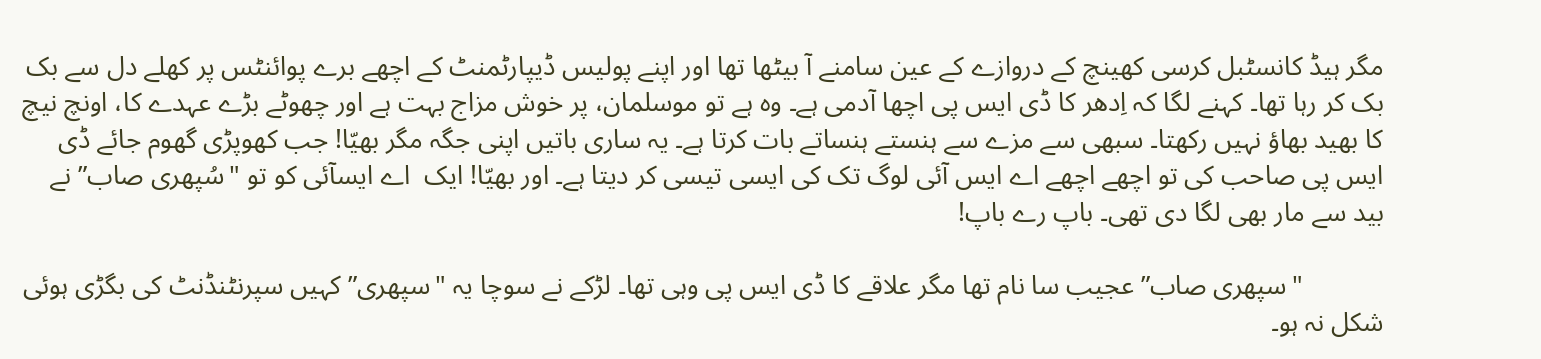مگر ہیڈ کانسٹبل کرسی کھینچ کے دروازے کے عین سامنے آ بیٹھا تھا اور اپنے پولیس ڈیپارٹمنٹ کے اچھے برے پوائنٹس پر کھلے دل سے بک بک کر رہا تھا۔ کہنے لگا کہ اِدھر کا ڈی ایس پی اچھا آدمی ہے۔ وہ ہے تو موسلمان، پر خوش مزاج بہت ہے اور چھوٹے بڑے عہدے کا، اونچ نیچ کا بھید بھاؤ نہیں رکھتا۔ سبھی سے مزے سے ہنستے ہنساتے بات کرتا ہے۔ یہ ساری باتیں اپنی جگہ مگر بھیّا! جب کھوپڑی گھوم جائے ڈی ایس پی صاحب کی تو اچھے اچھے اے ایس آئی لوگ تک کی ایسی تیسی کر دیتا ہے۔ اور بھیّا! ایک  اے ایسآئی کو تو "سُپھری صاب” نے بید سے مار بھی لگا دی تھی۔ باپ رے باپ!

            "سپھری صاب” عجیب سا نام تھا مگر علاقے کا ڈی ایس پی وہی تھا۔ لڑکے نے سوچا یہ "سپھری” کہیں سپرنٹنڈنٹ کی بگڑی ہوئی شکل نہ ہو۔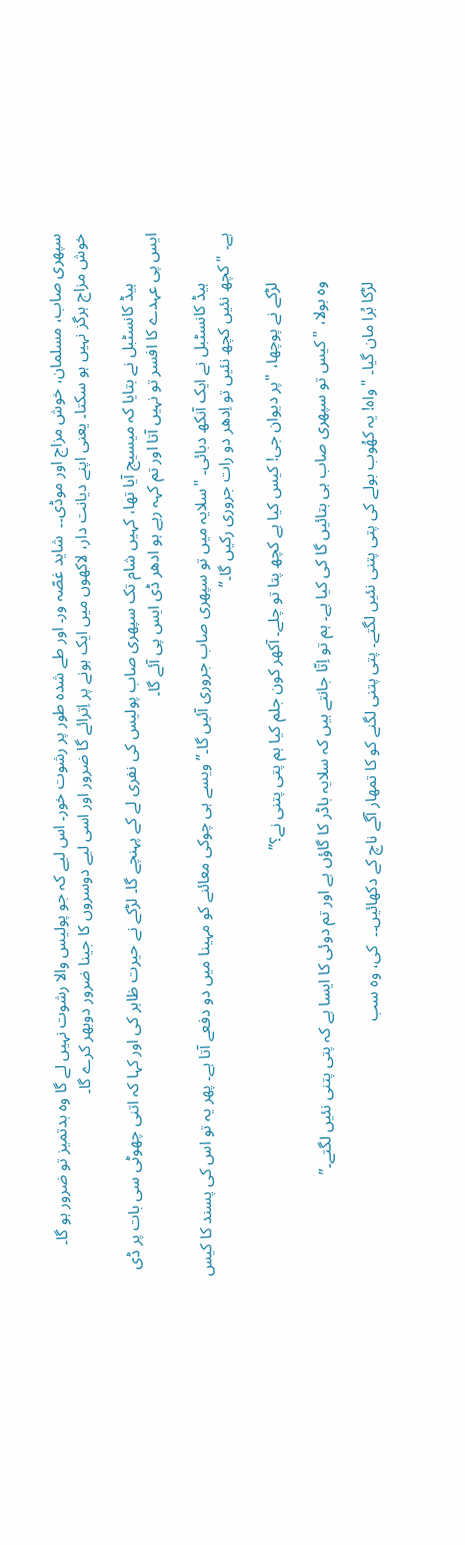سپھری صاب، مسلمان، خوش مزاج اور موڈی۔۔  شاید غصّہ ور۔ اور طے شدہ طور پر رشوت خور۔ اس لیے کہ جو پولیس والا رشوت نہیں لے گا وہ بدتمیز تو ضرور ہو گا۔ خوش مزاج ہرگز نہیں ہو سکتا۔ یعنی اپنے دیانت دار، لاکھوں میں ایک ہونے پر اِترائے گا ضرور اور اسی لیے دوسروں کا جینا ضرور دوبھر کرے گا۔

            ہیڈ کانسٹبل نے بتایا کہ میسیج آیا تھا، کہیں شام تک سپھری صاب پولیس کی نفری لے کے پہنچے گا۔ لڑکے نے حیرت ظاہر کی اور کہا کہ اتنی چھوٹی سی بات پر ڈی ایس پی عہدے کا افسر تو نہیں آتا اور تم کہہ رہے ہو ادھر ڈی ایس پی آئے گا۔

            ہیڈ کانسٹبل نے ایک آنکھ دبائی۔ "سلایہ میں تو سپھری صاب جروری آئیں گا۔” ویسے ہی چوکی معائنے کو مہینا میں دو دفعے آتا ہے۔ پھر یہ تو اس کی پسند کا کیس ہے۔ "کچھ نئیں کچھ نئیں تو اِدھر دو رات جروری رکیں گا۔”

            لڑکے نے پوچھا، "پر دیوان جی! کیس کیا ہے کچھ پتا تو چلے۔ آکھر کون جلم کیا ہم پتی پتنی نے؟”

            وہ بولا، "کیس تو سپھری صاب ہی بتائیں گا کی کیا ہے۔ ہم تو اِتّا جانتے ہیں کہ سلایہ باڈر کا گاؤں ہے اور تم دوئی کا ایسا ہے کہ پتی پتنی نئیں لگتے۔”

            لڑکا بُرا مان گیا۔ "واہ! یہ کھُوب بولے کی پتی پتنی نئیں لگتے۔ پتی پتنی لگنے کو کا تمھار آگے ناچ کے دکھائیں۔۔  کی، وہ سب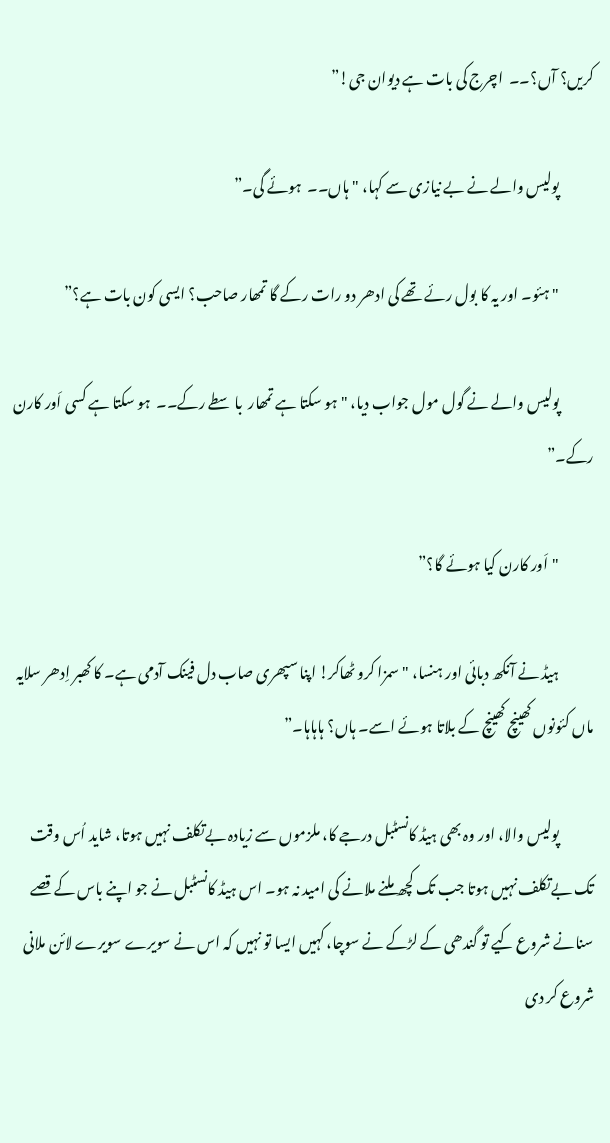کریں؟ آں؟۔۔  اچرج کی بات ہے دیوان جی!”

            پولیس والے نے بے نیازی سے کہا، "ہاں۔۔  ہوئے گی۔”

            "ہئو۔ اور یہ کا بول رئے تھے کی ادھر دو رات رکے گا تمھار صاحب؟ ایسی کون بات ہے؟”

            پولیس والے نے گول مول جواب دیا، "ہو سکتا ہے تمھار  باسطے رکے۔۔  ہو سکتا ہے کسی اَور کارن رکے۔”

            "اَور کارن کیا ہوئے گا؟”

            ہیڈ نے آنکھ دبائی اور ہنسا، "سمزا کرو ٹھاکر! اپنا سپھری صاب دل فینک آدمی ہے۔ کا کھبر اِدھر سلایہ ماں کئونوں کھینچ کھینچ کے بلاتا ہوئے اسے۔ ہاں؟ ہاہاہا۔”

            پولیس والا، اور وہ بھی ہیڈ کانسٹبل درجے کا، ملزموں سے زیادہ بےتکلف نہیں ہوتا، شاید اُس وقت تک بےتکلف نہیں ہوتا جب تک کچھ ملنے ملانے کی امید نہ ہو۔ اس ہیڈ کانسٹبل نے جو اپنے باس کے قصے سنانے شروع کیے تو گندھی کے لڑکے نے سوچا، کہیں ایسا تو نہیں کہ اس نے سویرے سویرے لائن ملانی شروع کر دی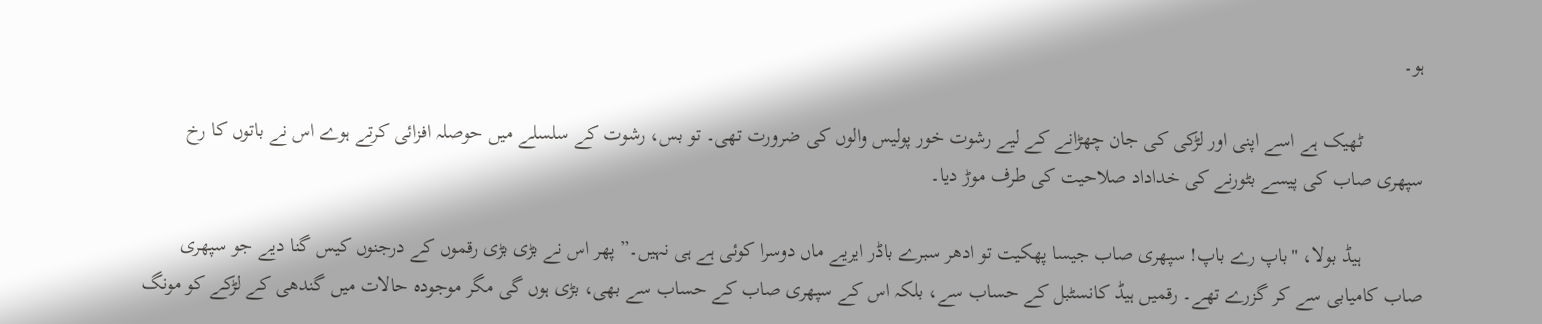ہو۔

            ٹھیک ہے اسے اپنی اور لڑکی کی جان چھڑانے کے لیے رشوت خور پولیس والوں کی ضرورت تھی۔ تو بس، رشوت کے سلسلے میں حوصلہ افزائی کرتے ہوے اس نے باتوں کا رخ سپھری صاب کی پیسے بٹورنے کی خداداد صلاحیت کی طرف موڑ دیا۔

            ہیڈ بولا، "باپ رے باپ! سپھری صاب جیسا پھکیت تو ادھر سبرے باڈر ایریے ماں دوسرا کوئی ہے ہی نہیں۔” پھر اس نے بڑی بڑی رقموں کے درجنوں کیس گنا دیے جو سپھری صاب کامیابی سے کر گزرے تھے۔ رقمیں ہیڈ کانسٹبل کے حساب سے، بلکہ اس کے سپھری صاب کے حساب سے بھی، بڑی ہوں گی مگر موجودہ حالات میں گندھی کے لڑکے کو مونگ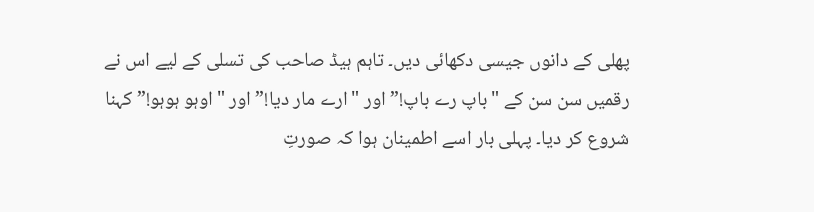پھلی کے دانوں جیسی دکھائی دیں۔ تاہم ہیڈ صاحب کی تسلی کے لیے اس نے رقمیں سن سن کے "باپ رے باپ!” اور "ارے مار دیا!” اور "اوہو ہوہو!” کہنا شروع کر دیا۔ پہلی بار اسے اطمینان ہوا کہ صورتِ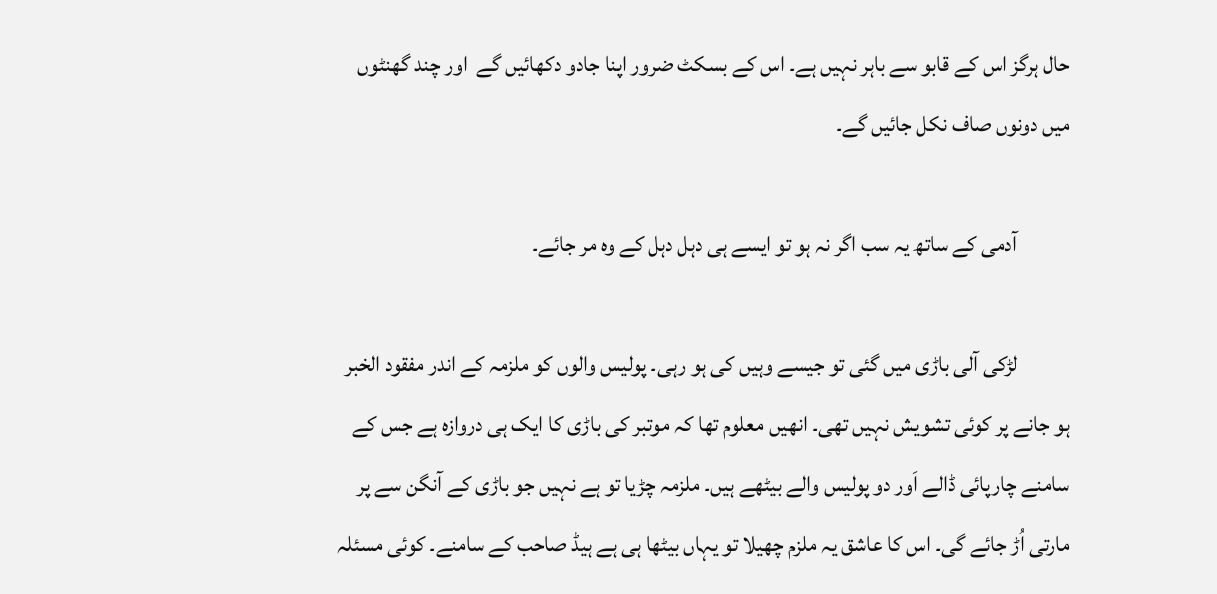حال ہرگز اس کے قابو سے باہر نہیں ہے۔ اس کے بسکٹ ضرور اپنا جادو دکھائیں گے  اور چند گھنٹوں میں دونوں صاف نکل جائیں گے۔

            آدمی کے ساتھ یہ سب اگر نہ ہو تو ایسے ہی دہل دہل کے وہ مر جائے۔

            لڑکی آلی باڑی میں گئی تو جیسے وہیں کی ہو رہی۔ پولیس والوں کو ملزمہ کے اندر مفقود الخبر ہو جانے پر کوئی تشویش نہیں تھی۔ انھیں معلوم تھا کہ موتبر کی باڑی کا ایک ہی دروازہ ہے جس کے سامنے چارپائی ڈالے اَور دو پولیس والے بیٹھے ہیں۔ ملزمہ چڑیا تو ہے نہیں جو باڑی کے آنگن سے پر مارتی اُڑ جائے گی۔ اس کا عاشق یہ ملزم چھیلا تو یہاں بیٹھا ہی ہے ہیڈ صاحب کے سامنے۔ کوئی مسئلہ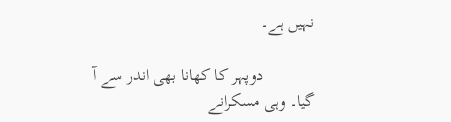نہیں ہے۔

            دوپہر کا کھانا بھی اندر سے آ گیا۔ وہی مسکرانے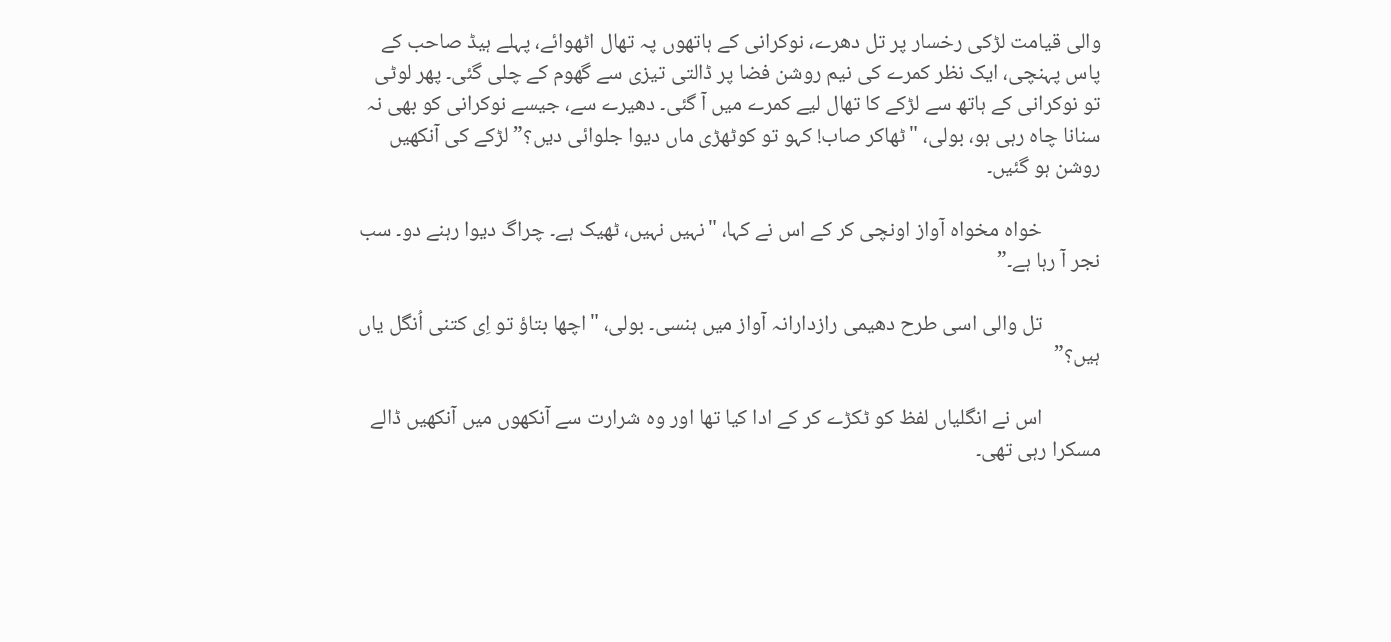والی قیامت لڑکی رخسار پر تل دھرے، نوکرانی کے ہاتھوں پہ تھال اٹھوائے، پہلے ہیڈ صاحب کے پاس پہنچی، ایک نظر کمرے کی نیم روشن فضا پر ڈالتی تیزی سے گھوم کے چلی گئی۔ پھر لوٹی تو نوکرانی کے ہاتھ سے لڑکے کا تھال لیے کمرے میں آ گئی۔ دھیرے سے، جیسے نوکرانی کو بھی نہ سنانا چاہ رہی ہو، بولی، "ٹھاکر صاب! کہو تو کوٹھڑی ماں دیوا جلوائی دیں؟” لڑکے کی آنکھیں روشن ہو گئیں۔

            خواہ مخواہ آواز اونچی کر کے اس نے کہا، "نہیں نہیں، ٹھیک ہے۔ چراگ دیوا رہنے دو۔ سب نجر آ رہا ہے۔”

            تل والی اسی طرح دھیمی رازدارانہ آواز میں ہنسی۔ بولی، "اچھا بتاؤ تو اِی کتنی اُنگل یاں ہیں؟”

            اس نے انگلیاں لفظ کو ٹکڑے کر کے ادا کیا تھا اور وہ شرارت سے آنکھوں میں آنکھیں ڈالے مسکرا رہی تھی۔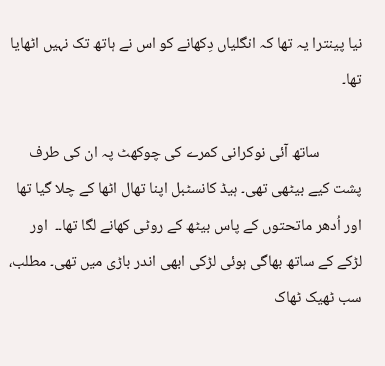نیا پینترا یہ تھا کہ انگلیاں دِکھانے کو اس نے ہاتھ تک نہیں اٹھایا تھا۔

            ساتھ آئی نوکرانی کمرے کی چوکھٹ پہ ان کی طرف پشت کیے بیٹھی تھی۔ ہیڈ کانسٹبل اپنا تھال اٹھا کے چلا گیا تھا اور اُدھر ماتحتوں کے پاس بیٹھ کے روٹی کھانے لگا تھا۔۔  اور لڑکے کے ساتھ بھاگی ہوئی لڑکی ابھی اندر باڑی میں تھی۔ مطلب، سب ٹھیک ٹھاک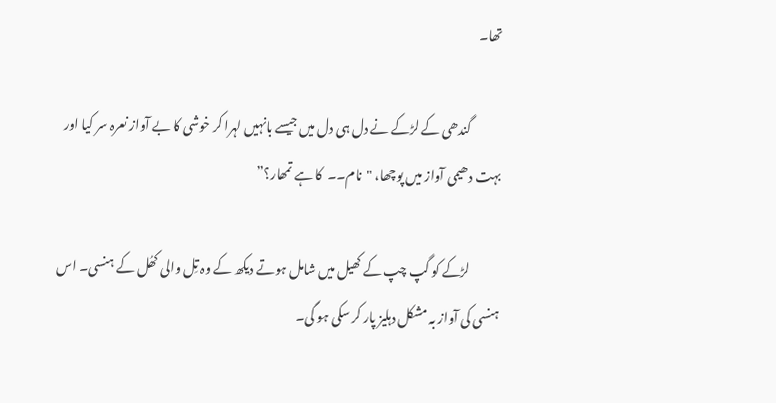تھا۔

            گندھی کے لڑکے نے دل ہی دل میں جیسے بانہیں لہرا کر خوشی کا بے آواز نعرہ سر کیا اور بہت دھیمی آواز میں پوچھا، "نام۔۔  کا ہے تمھار؟”

            لڑکے کو گپ چپ کے کھیل میں شامل ہوتے دیکھ کے وہ تِل والی کھُل کے ہنسی۔ اس ہنسی کی آواز بہ مشکل دہلیز پار کر سکی ہو گی۔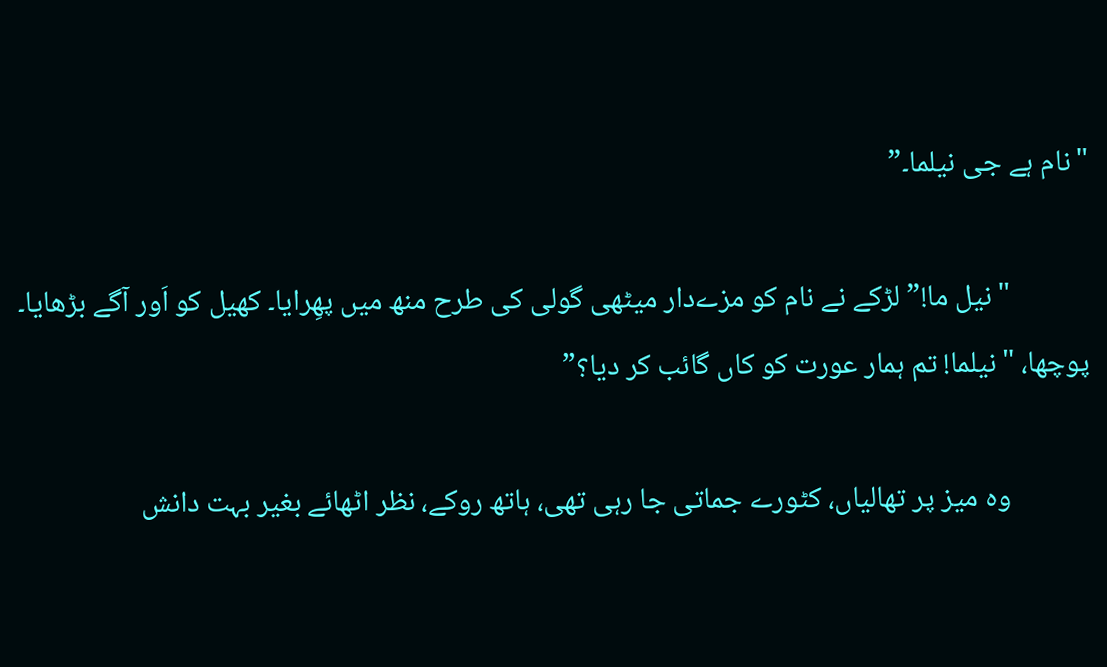"نام ہے جی نیلما۔”

            "نیل ما!” لڑکے نے نام کو مزےدار میٹھی گولی کی طرح منھ میں پھِرایا۔ کھیل کو اَور آگے بڑھایا۔ پوچھا، "نیلما! تم ہمار عورت کو کاں گائب کر دیا؟”

            وہ میز پر تھالیاں، کٹورے جماتی جا رہی تھی، ہاتھ روکے، نظر اٹھائے بغیر بہت دانش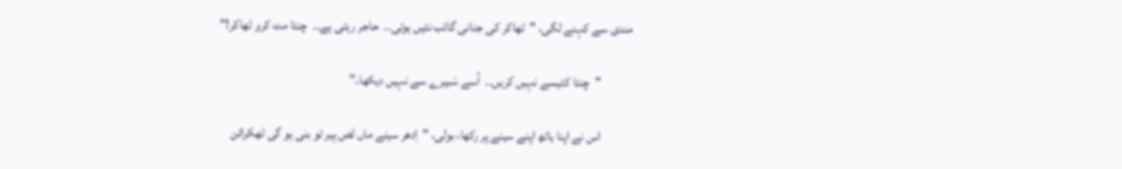مندی سے کہنے لگی، "ٹھاکر کی جنانی گائب نئیں ہوتی۔۔  حاجر رہتی ہے۔۔  چنتا مت کرو ٹھاکر!”

            "چنتا کئیسے نہیں کریں۔۔  اُسے سَبیرے سے نہیں دیکھا۔”

            اس نے اپنا ہاتھ اپنے سینے پر رکھا، بولی، "اِدھر سینے ماں تَص بِیر تو بنی ہو گی ٹھکرائن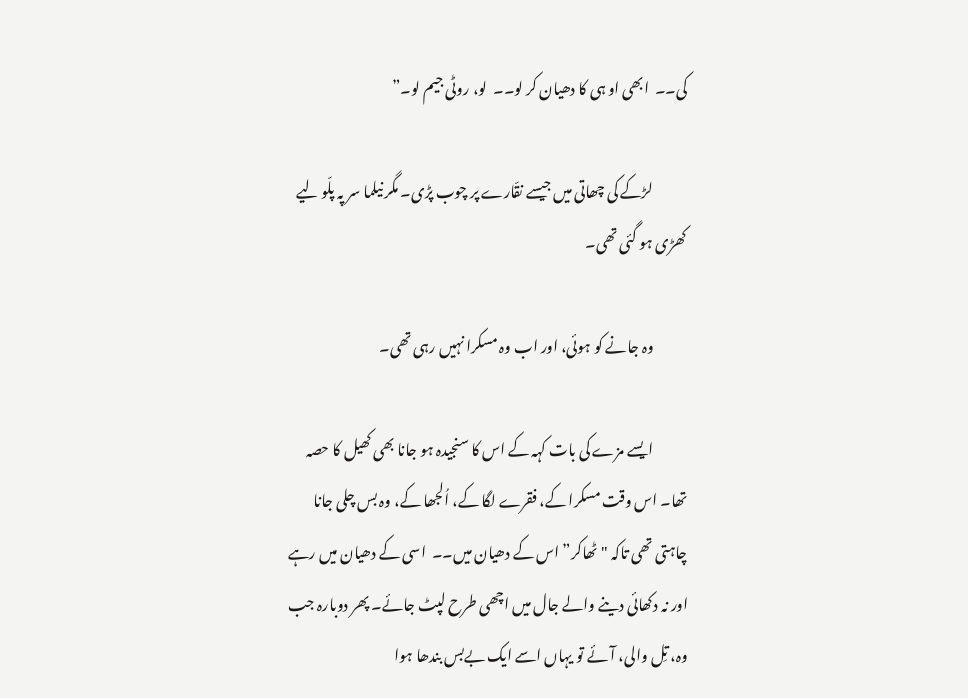کی۔۔  ابھی او ہی کا دھیان کر لو۔۔  لو، روٹی جیم لو۔”

            لڑکے کی چھاتی میں جیسے نقّارے پر چوب پڑی۔ مگر نیلما سر پہ پلّو لیے کھڑی ہو گئی تھی۔

            وہ جانے کو ہوئی، اور اب وہ مسکرا نہیں رہی تھی۔

            ایسے مزے کی بات کہہ کے اس کا سنجیدہ ہو جانا بھی کھیل کا حصہ تھا۔ اس وقت مسکرا کے، فقرے لگا کے، اُلجھا کے، وہ بس چلی جانا چاہتی تھی تاکہ "ٹھاکر” اس کے دھیان میں۔۔  اسی کے دھیان میں رہے اور نہ دکھائی دینے والے جال میں اچھی طرح لپٹ جائے۔ پھر دوبارہ جب وہ، تِل والی، آئے تو یہاں اسے ایک بےبس بندھا ہوا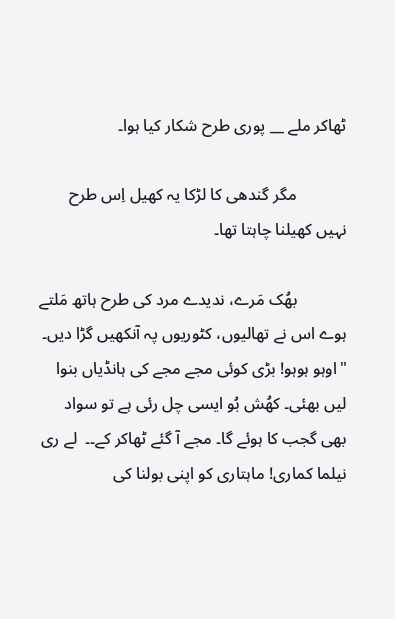ٹھاکر ملے __ پوری طرح شکار کیا ہوا۔

            مگر گندھی کا لڑکا یہ کھیل اِس طرح نہیں کھیلنا چاہتا تھا۔

            بھُک مَرے، ندیدے مرد کی طرح ہاتھ مَلتے ہوے اس نے تھالیوں، کٹوریوں پہ آنکھیں گڑا دیں۔ "اوہو ہوہو! بڑی کوئی مجے مجے کی ہانڈیاں بنوا لیں بھئی۔ کھُش بُو ایسی چل رئی ہے تو سواد بھی گجب کا ہوئے گا۔ مجے آ گئے ٹھاکر کے۔۔  لے ری نیلما کماری! ماہتاری کو اپنی بولنا کی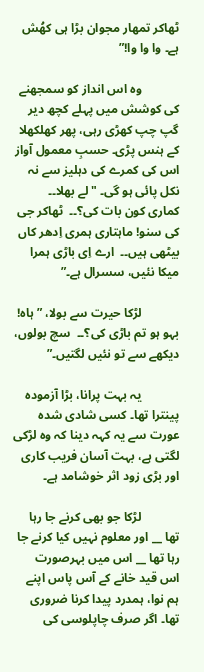ٹھاکر تمھار مجوان بڑا ہی کھُش ہے۔ وا وا وا!”

            وہ اس انداز کو سمجھنے کی کوشش میں پہلے کچھ دیر گپ چپ کھڑی رہی، پھر کھلکھلا کے ہنس پڑی۔ حسبِ معمول آواز اس کی کمرے کی دہلیز سے نہ نکل پائی ہو گی۔ "لے بھلا۔۔  کماری کون بات کی؟۔۔  ٹھاکر جی کی سنو! ماہتاری ہمری اِدھر کاں بیٹھی ہیں۔۔  ارے اِی باڑی ہمرا میکا نئیں، سسرال ہے۔”

            لڑکا حیرت سے بولا، ” ہاہ! بہو ہو تم باڑی کی؟۔۔  سچ بولوں، دیکھے سے تو نئیں لگتیں۔”

            یہ بہت پرانا، بڑا آزمودہ پینترا تھا۔ کسی شادی شدہ عورت سے یہ کہہ دینا کہ وہ لڑکی لگتی ہے، بہت آسان فریب کاری اور بڑی زود اثر خوشامد ہے۔

            لڑکا جو بھی کرنے جا رہا تھا __ اور معلوم نہیں کیا کرنے جا رہا تھا __ اس میں بہرصورت اس قید خانے کے آس پاس اپنے ہم نوا، ہمدرد پیدا کرنا ضروری تھا۔ اگر صرف چاپلوسی کی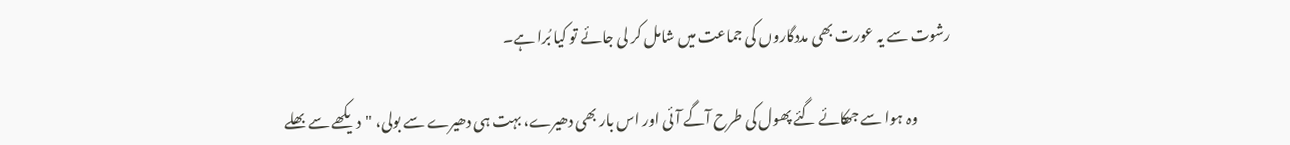رشوت سے یہ عورت بھی مددگاروں کی جماعت میں شامل کر لی جائے تو کیا بُرا ہے۔

            وہ ہوا سے جھکائے گئے پھول کی طرح آگے آئی اور اس بار بھی دھیرے، بہت ہی دھیرے سے بولی، "دیکھے سے بھلے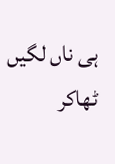ہی ناں لگیں ٹھاکر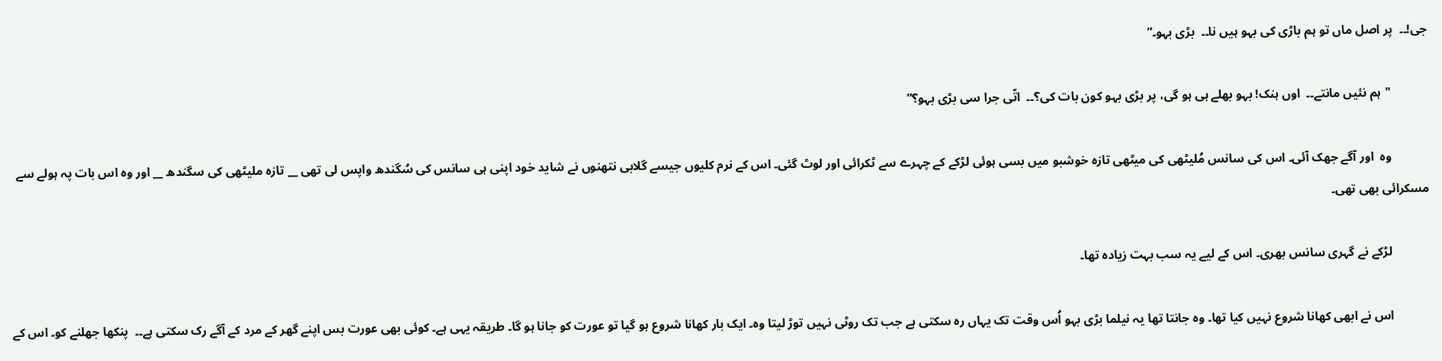جی!۔۔  پر اصل ماں تو ہم باڑی کی بہو ہیں نا۔۔  بڑی بہو۔”

            "ہم نئیں مانتے۔۔  اوں ہنک! بہو بھلے ہی ہو گی، پر بڑی بہو کون بات کی؟۔۔  اتّی جرا سی بڑی بہو؟”

            وہ  اور آگے جھک آئی۔ اس کی سانس مُلیٹھی کی میٹھی تازہ خوشبو میں بسی ہوئی لڑکے کے چہرے سے ٹکرائی اور لوٹ گئی۔ اس کے نرم کلیوں جیسے گلابی نتھنوں نے شاید خود اپنی ہی سانس کی سُگندھ واپس لی تھی __ تازہ ملیٹھی کی سگندھ __ اور وہ اس بات پہ ہولے سے مسکرائی بھی تھی۔

            لڑکے نے گہری سانس بھری۔ اس کے لیے یہ سب بہت زیادہ تھا۔

            اس نے ابھی کھانا شروع نہیں کیا تھا۔ وہ جانتا تھا یہ نیلما بڑی بہو اُس وقت تک یہاں رہ سکتی ہے جب تک روٹی نہیں توڑ لیتا وہ۔ ایک بار کھانا شروع ہو گیا تو عورت کو جانا ہو گا۔ طریقہ یہی ہے۔ کوئی بھی عورت بس اپنے گھر کے مرد کے آگے رک سکتی ہے۔۔  پنکھا جھلنے کو۔ اس کے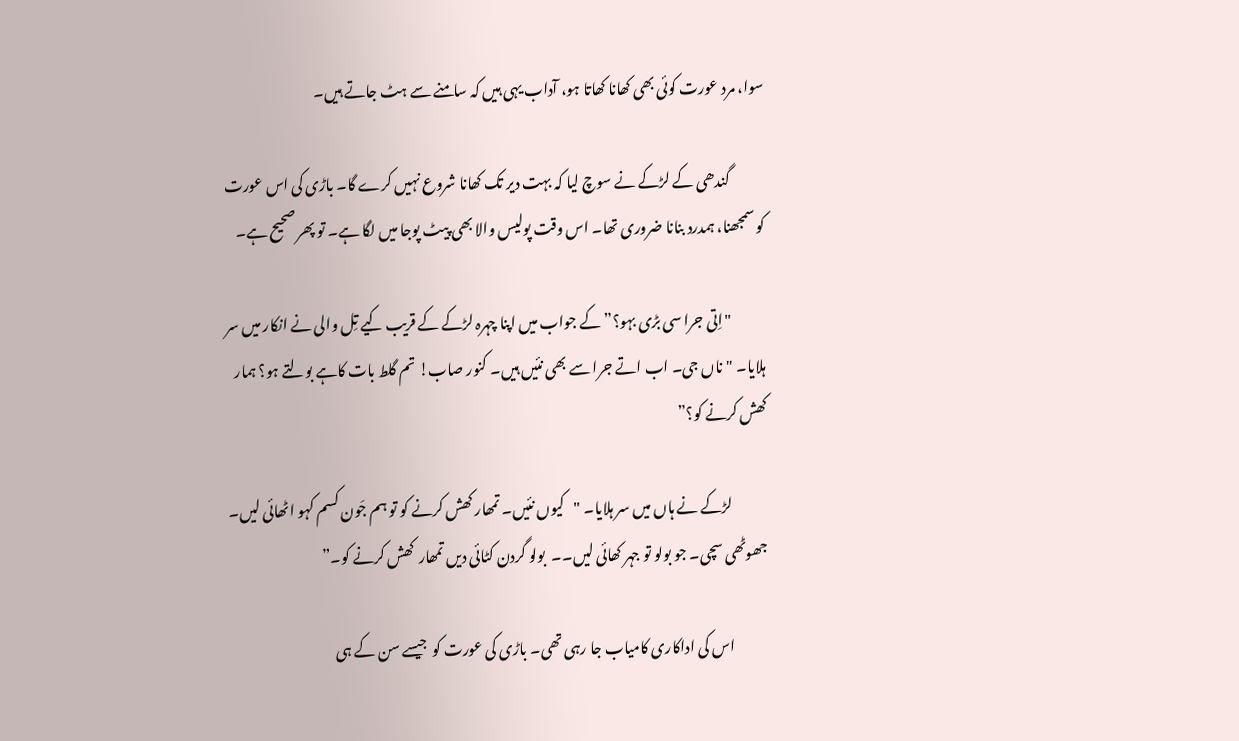سوا، مرد عورت کوئی بھی کھانا کھاتا ہو، آداب یہی ہیں کہ سامنے سے ہٹ جاتے ہیں۔

            گندھی کے لڑکے نے سوچ لیا کہ بہت دیر تک کھانا شروع نہیں کرے گا۔ باڑی کی اس عورت کو سمجھنا، ہمدرد بنانا ضروری تھا۔ اس وقت پولیس والا بھی پیٹ پوجا میں لگا ہے۔ تو پھر صحیح ہے۔

            "اِتی جرا سی بڑی بہو؟” کے جواب میں اپنا چہرہ لڑکے کے قریب کیے تِل والی نے انکار میں سر ہلایا۔ "ناں جی۔ اب اتے جرا سے بھی نئیں ہیں۔ کنور صاب! تم گلط بات کاہے بولتے ہو؟ ہمار کھش کرنے کو؟”

            لڑکے نے ہاں میں سر ہلایا۔ "کیوں نئیں۔ تمھار کھش کرنے کو تو ہم جَون کسم کہو اٹھائی لیں۔ جھوٹھی سچی۔ جو بولو تو جہر کھائی لیں۔۔  بولو گردن کٹائی دیں تمھار  کھش کرنے کو۔”

            اس کی اداکاری کامیاب جا رہی تھی۔ باڑی کی عورت کو  جیسے سن کے ہی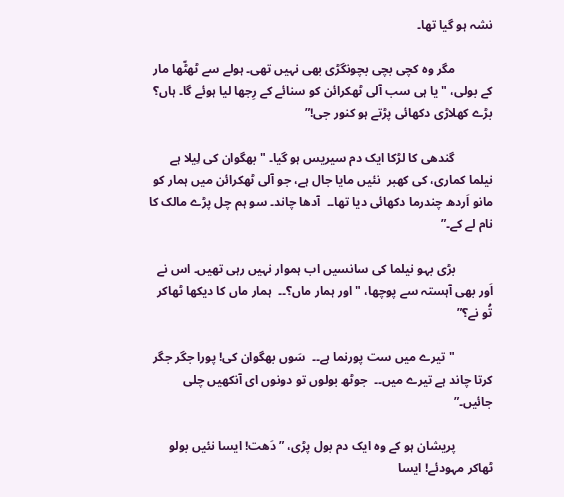نشہ ہو گیا تھا۔

            مگر وہ کچی بچی بچونگڑی بھی نہیں تھی۔ ہولے سے ٹھٹّھا مار کے بولی، "یا ہی سب آلی ٹھکرائن کو سنائے کے رِجھا لیا ہوئے گا۔ ہاں؟ بڑے کھلاڑی دکھائی پڑتے ہو کنور جی!”

            گندھی کا لڑکا ایک دم سیریس ہو گیا۔ "بھگوان کی لِیلا ہے نیلما کماری، کی کھبر  نئیں مایا جال ہے، جو آلی ٹھکرائن میں ہمار کو مانو اَردھ چندرما دکھائی دیا تھا۔۔  آدھا چاند۔ سو ہم چل پڑے مالک کا نام لے کے۔”

            بڑی بہو نیلما کی سانسیں اب ہموار نہیں رہی تھیں۔ اس نے اَور بھی آہستہ سے پوچھا، "اور ہمار ماں؟۔۔  ہمار ماں کا دیکھا ٹھاکر تُو نے؟”

            "تیرے میں ست پورنما ہے۔۔  سَوں بھگوان کی! پورا جگر جگر کرتا چاند ہے تیرے میں۔۔  جوٹھ بولوں تو دونوں ای آنکھیں چلی جائیں۔”

            پریشان ہو کے وہ ایک دم بول پڑی، ” دَھت! ایسا نئیں بولو ٹھاکر مہودئے! ایسا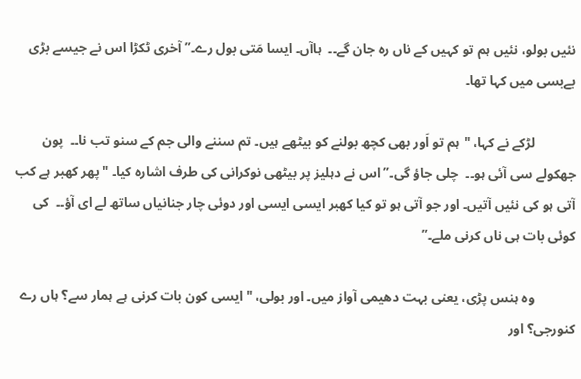نئیں بولو، نئیں ہم تو کہیں کے ناں رہ جان گے۔۔  ہاآں۔ ایسا مَتی بول رے۔” آخری ٹکڑا اس نے جیسے بڑی بےبسی میں کہا تھا۔

            لڑکے نے کہا، "ہم تو اَور بھی کچھ بولنے کو بیٹھے ہیں۔ تم سننے والی جم کے سنو تب نا۔۔  پون جھکولے سی آئی ہو۔۔  چلی جاؤ گی۔” اس نے دہلیز پر بیٹھی نوکرانی کی طرف اشارہ کیا۔ "پھر کھبر ہے کب آتی ہو کی نئیں آتیں۔ اور جو آتی ہو تو کیا کھبر ایسی ایسی اور دوئی چار جنانیاں ساتھ لے ای آؤ۔۔  کی کوئی بات ہی ناں کرنی ملے۔”

            وہ ہنس پڑی، یعنی بہت دھیمی آواز میں۔ اور بولی، "ایسی کون بات کرنی ہے ہمار سے؟ ہاں رے کنورجی؟ اور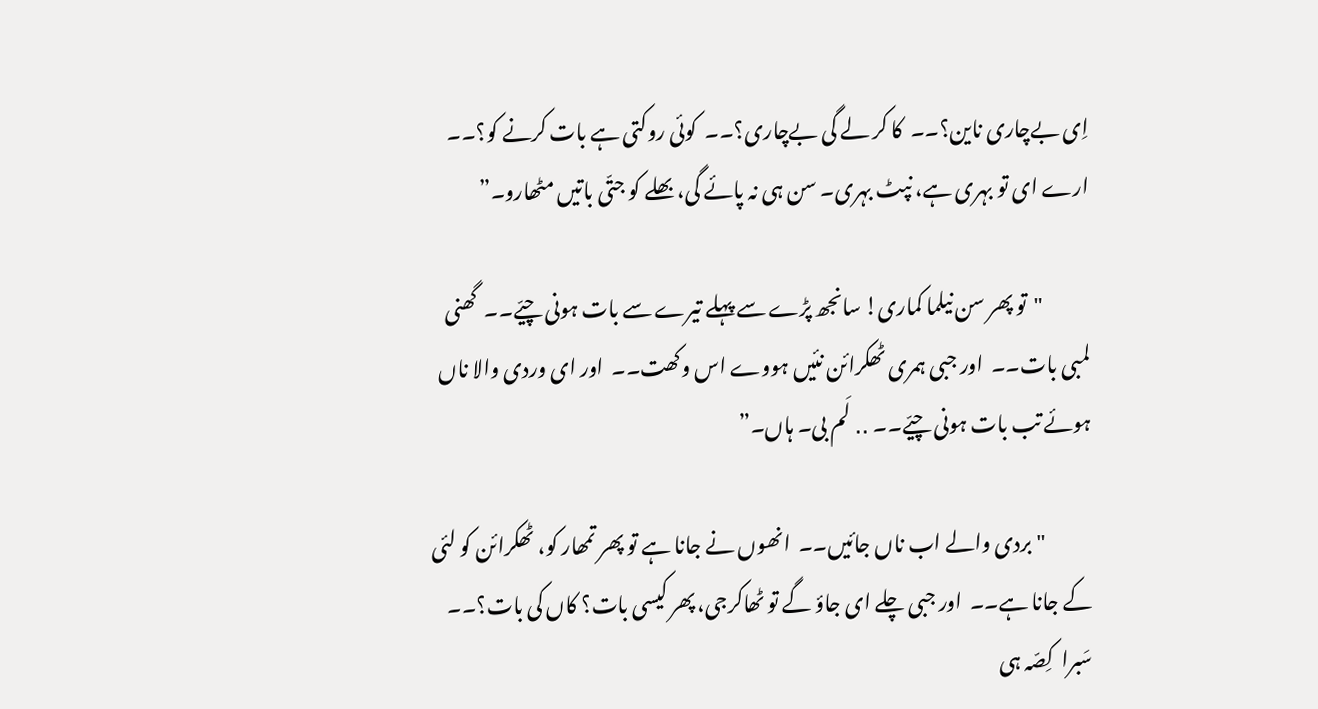اِی بےچاری ناین؟۔۔  کا کر لے گی بےچاری؟۔۔  کوئی روکتی ہے بات کرنے کو؟۔۔  ارے ای تو بہری ہے، نپٹ بہری۔ سن ہی نہ پائے گی، بھلے کو جتّی باتیں مٹھارو۔”

            "تو پھر سن نیلما کماری! سانجھ پڑے سے پہلے تیرے سے بات ہونی چیّے۔۔  گھنی لمبی بات۔۔  اور جبی ہمری ٹھکرائن نئیں ہووے اس وکھت۔۔  اور ای وردی والا ناں ہوئے تب بات ہونی چیّے۔۔ ․․ لَم بی۔ ہاں۔”

            "بردی والے اب ناں جائیں۔۔  انھوں نے جانا ہے تو پھر تمھار کو، ٹھکرائن کو لئی کے جانا ہے۔۔  اور جبی چلے ای جاؤ گے تو ٹھاکرجی، پھر کیسی بات؟ کاں کی بات؟۔۔  سَبرا  کِصّہ ہی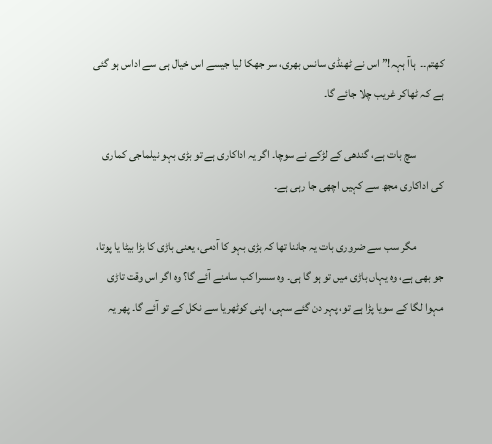کھتم۔۔  ہاآ ہہہ!” اس نے ٹھنڈی سانس بھری، سر جھکا لیا جیسے اس خیال ہی سے اداس ہو گئی ہے کہ ٹھاکر غریب چلا جائے گا۔

            سچ بات ہے، گندھی کے لڑکے نے سوچا۔ اگر یہ اداکاری ہے تو بڑی بہو نیلماجی کماری کی اداکاری مجھ سے کہیں اچھی جا رہی ہے۔

            مگر سب سے ضروری بات یہ جاننا تھا کہ بڑی بہو کا آدمی، یعنی باڑی کا بڑا بیٹا یا پوتا، جو بھی ہے، وہ یہاں باڑی میں تو ہو گا ہی۔ وہ سسرا کب سامنے آئے گا؟ وہ اگر اس وقت تاڑی مہوا لگا کے سویا پڑا ہے تو، پہر دن گئے سہی، اپنی کوٹھریا سے نکل کے تو آئے گا۔ پھر یہ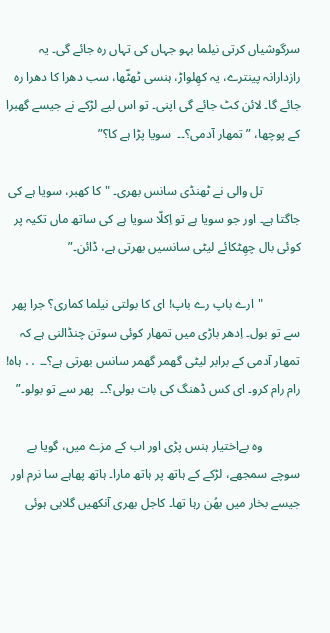سرگوشیاں کرتی نیلما بہو جہاں کی تہاں رہ جائے گی۔ یہ رازدارانہ پینترے، یہ کھِلواڑ، ہنسی ٹھٹّھا، سب دھرا کا دھرا رہ جائے گا۔ لائن کٹ جائے گی اپنی۔ تو اس لیے لڑکے نے جیسے گھبرا کے پوچھا، ” تمھار آدمی؟۔۔  سویا پڑا ہے کا؟”

            تل والی نے ٹھنڈی سانس بھری۔ "کا کھبر، سویا ہے کی جاگتا ہے۔ اور جو سویا ہے تو اِکلّا سویا ہے کی ساتھ ماں تکیہ پر کوئی بال چھِٹکائے لیٹی سانسیں بھرتی ہے، ڈائن۔”

            "ارے باپ رے باپ! ای کا بولتی نیلما کماری؟ جرا پھر سے تو بول۔ اِدھر باڑی میں تمھار کوئی سوتن چنڈالنی ہے کہ تمھار آدمی کے برابر لیٹی گھمر گھمر سانس بھرتی ہے؟۔۔ ․․ ہاہ! رام رام کرو۔ ای کس ڈھنگ کی بات بولی؟۔۔  پھر سے تو بولو۔”

            وہ بےاختیار ہنس پڑی اور اب کے مزے میں، گویا بے سوچے سمجھے، لڑکے کے ہاتھ پر ہاتھ مارا۔ ہاتھ پھاہے سا نرم اور جیسے بخار میں بھُن رہا تھا۔ کاجل بھری آنکھیں گلابی ہوئی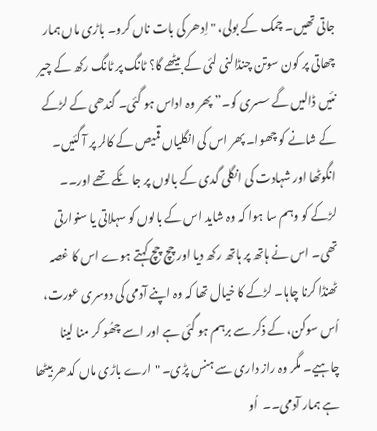جاتی تھیں۔ چمک کے بولی، "اِدھر کی بات ناں کرو۔ باڑی ماں ہمار چھاتی پر کون سوتن چنڈالنی لئی کے بیٹھے گا؟ ٹانگ پر ٹانگ رکھ کے چیر نئیں ڈالیں گے سسری کو۔” پھر وہ اداس ہو گئی۔ گندھی کے لڑکے کے شانے کو چھوا۔ پھر اس کی انگلیاں قمیص کے کالر پر آ گئیں۔ انگوٹھا اور شہادت کی انگلی گدی کے بالوں پر جا ٹکے تھے اور۔۔  لڑکے کو وہم سا ہوا کہ وہ شاید اس کے بالوں کو سہلاتی یا سنوارتی تھی۔ اس نے ہاتھ پر ہاتھ رکھ دیا اور چچ چچ کہتے ہوے اس کا غصہ ٹھنڈا کرنا چاہا۔ لڑکے کا خیال تھا کہ وہ اپنے آدمی کی دوسری عورت، اُس سوکن، کے ذکر سے برہم ہو گئی ہے اور اسے چھُو کر منا لینا چاہیے۔ مگر وہ راز داری سے ہنس پڑی۔ "ارے باڑی ماں کدھر بیٹھا ہے ہمار آدمی۔۔  اُو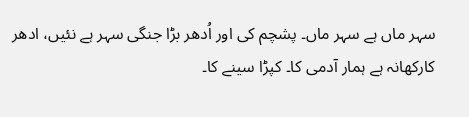سہر ماں ہے سہر ماں۔ پشچم کی اور اُدھر بڑا جنگی سہر ہے نئیں، ادھر کارکھانہ ہے ہمار آدمی کا۔ کپڑا سینے کا۔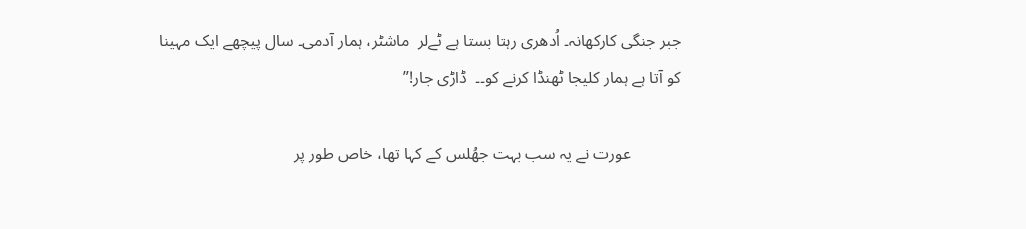جبر جنگی کارکھانہ۔ اُدھری رہتا بستا ہے ٹےلر  ماشٹر، ہمار آدمی۔ سال پیچھے ایک مہینا کو آتا ہے ہمار کلیجا ٹھنڈا کرنے کو۔۔  ڈاڑی جار!”

            عورت نے یہ سب بہت جھُلس کے کہا تھا، خاص طور پر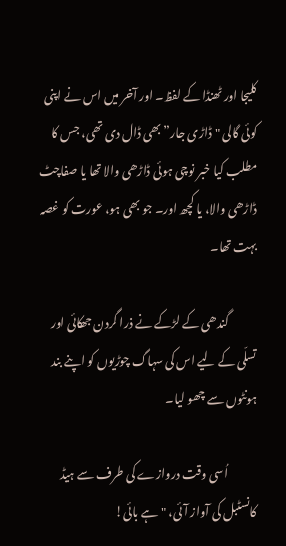کلیجا اور ٹھنڈا کے لفظ۔ اور آخر میں اس نے اپنی کوئی گالی "ڈاڑی جار” بھی ڈال دی تھی، جس کا مطلب کیا خبر نوچی ہوئی ڈاڑھی والا تھا یا صفاچٹ ڈاڑھی والا، یا کچھ اور۔ جو بھی ہو، عورت کو غصہ بہت تھا۔

            گندھی کے لڑکے نے ذرا گردن جھکائی اور تسلّی کے لیے اس کی سہاگ چوڑیوں کو اپنے بند ہونٹوں سے چھو لیا۔

            اُسی وقت دروازے کی طرف سے ہیڈ کانسٹبل کی آواز آئی، "ہے بائی!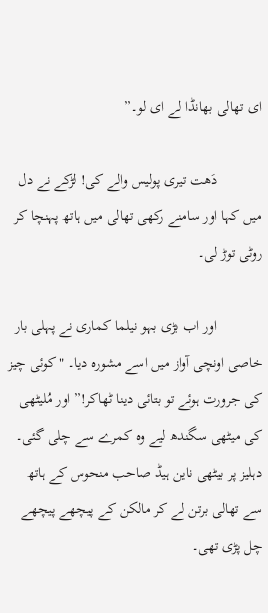ای تھالی بھانڈا لے ای لو۔”

            دَھت تیری پولیس والے کی! لڑکے نے دل میں کہا اور سامنے رکھی تھالی میں ہاتھ پہنچا کر روٹی توڑ لی۔

            اور اب بڑی بہو نیلما کماری نے پہلی بار خاصی اونچی آواز میں اسے مشورہ دیا۔ "کوئی چیز کی جرورت ہوئے تو بتائی دینا ٹھاکر!” اور مُلیٹھی کی میٹھی سگندھ لیے وہ کمرے سے چلی گئی۔ دہلیز پر بیٹھی ناین ہیڈ صاحب منحوس کے ہاتھ سے تھالی برتن لے کر مالکن کے پیچھے پیچھے چل پڑی تھی۔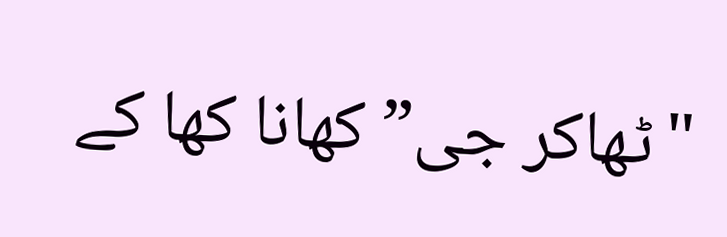"ٹھاکر جی” کھانا کھا کے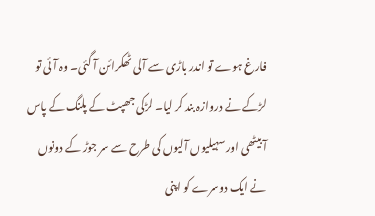فارغ ہوے تو اندر باڑی سے آلی ٹھکرائن آ گئی۔ وہ آئی تو لڑکے نے دروازہ بند کر لیا۔ لڑکی جھپٹ کے پلنگ کے پاس آ بیٹھی اور سہیلیوں آلیوں کی طرح سے سر جوڑ کے دونوں نے ایک دوسرے کو اپنی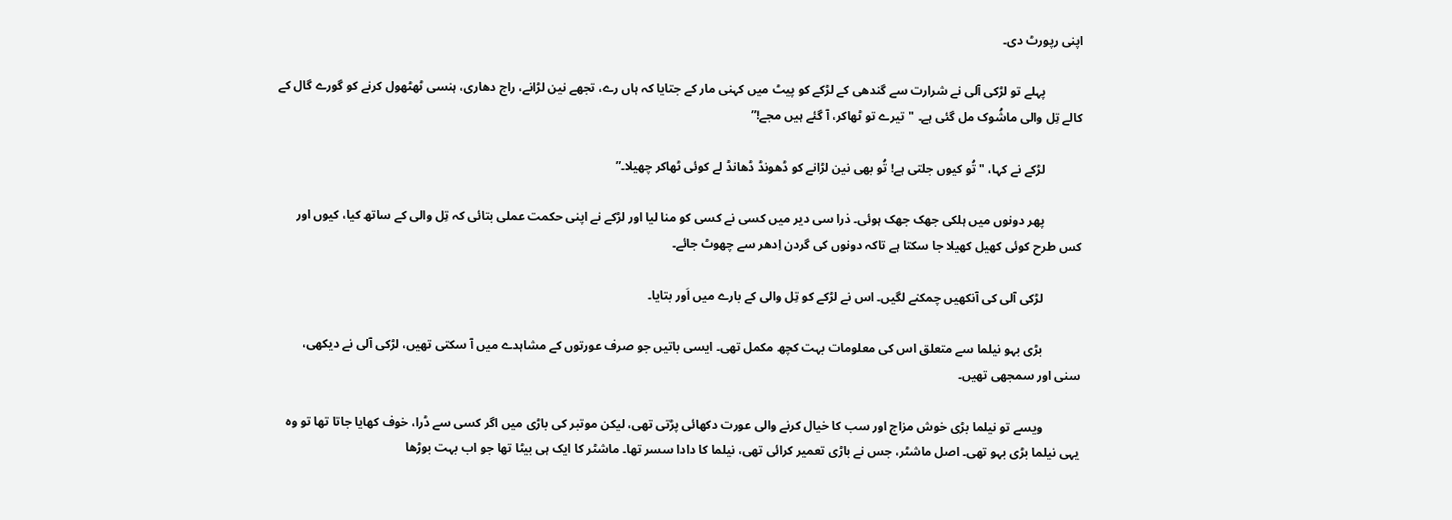اپنی رپورٹ دی۔

            پہلے تو لڑکی آلی نے شرارت سے گندھی کے لڑکے کو پیٹ میں کہنی مار کے جتایا کہ ہاں رے، تجھے نین لڑانے، راج دھاری، ہنسی ٹھٹھول کرنے کو گورے گال کے کالے تِل والی ماشُوک مل گئی ہے۔ "تیرے تو ٹھاکر، آ گئے ہیں مجے!”

            لڑکے نے کہا، "تُو کیوں جلتی ہے! تُو بھی نین لڑانے کو ڈھونڈ ڈھانڈ لے کوئی ٹھاکر چھیلا۔”

            پھر دونوں میں ہلکی جھک جھک ہوئی۔ ذرا سی دیر میں کسی نے کسی کو منا لیا اور لڑکے نے اپنی حکمت عملی بتائی کہ تِل والی کے ساتھ کیا، کیوں اور کس طرح کوئی کھیل کھیلا جا سکتا ہے تاکہ دونوں کی گردن اِدھر سے چھوٹ جائے۔

            لڑکی آلی کی آنکھیں چمکنے لگیں۔ اس نے لڑکے کو تِل والی کے بارے میں اَور بتایا۔

            بڑی بہو نیلما سے متعلق اس کی معلومات بہت کچھ مکمل تھی۔ ایسی باتیں جو صرف عورتوں کے مشاہدے میں آ سکتی تھیں، لڑکی آلی نے دیکھی، سنی اور سمجھی تھیں۔

            ویسے تو نیلما بڑی خوش مزاج اور سب کا خیال کرنے والی عورت دکھائی پڑتی تھی، لیکن موتبر کی باڑی میں اگر کسی سے ڈرا، خوف کھایا جاتا تھا تو وہ یہی نیلما بڑی بہو تھی۔ اصل ماشٹر، جس نے باڑی تعمیر کرائی تھی، نیلما کا دادا سسر تھا۔ ماشٹر کا ایک ہی بیٹا تھا جو اب بہت بوڑھا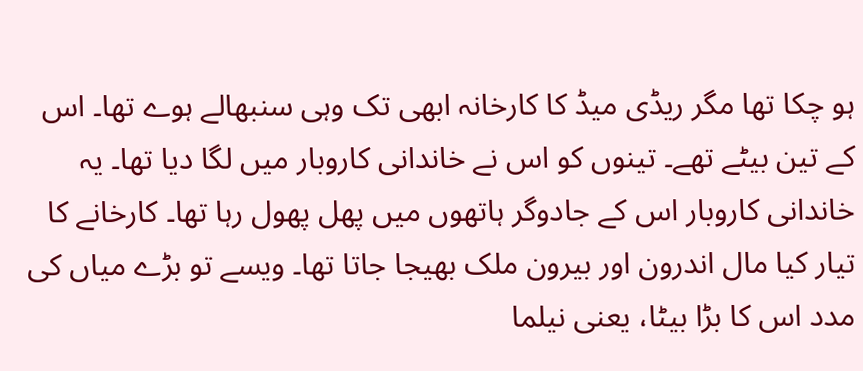ہو چکا تھا مگر ریڈی میڈ کا کارخانہ ابھی تک وہی سنبھالے ہوے تھا۔ اس کے تین بیٹے تھے۔ تینوں کو اس نے خاندانی کاروبار میں لگا دیا تھا۔ یہ خاندانی کاروبار اس کے جادوگر ہاتھوں میں پھل پھول رہا تھا۔ کارخانے کا تیار کیا مال اندرون اور بیرون ملک بھیجا جاتا تھا۔ ویسے تو بڑے میاں کی مدد اس کا بڑا بیٹا، یعنی نیلما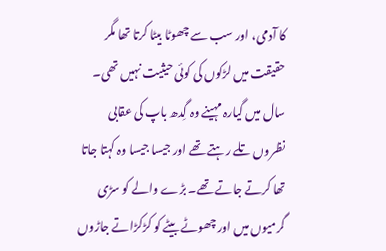کا آدمی، اور سب سے چھوٹا بیٹا کرتا تھا مگر حقیقت میں لڑکوں کی کوئی حیثیت نہیں تھی۔ سال میں گیارہ مہینے وہ گِدھ باپ کی عقابی نظروں تلے رہتے تھے اور جیسا جیسا وہ کہتا جاتا تھا کرتے جاتے تھے۔ بڑے والے کو سڑی گرمیوں میں اور چھوٹے بیٹے کو کڑکڑاتے جاڑوں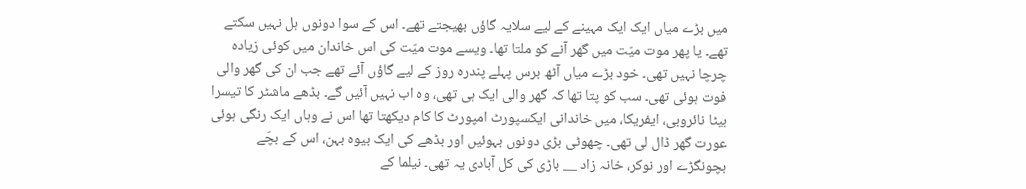میں بڑے میاں ایک ایک مہینے کے لیے سلایہ گاؤں بھیجتے تھے۔ اس کے سوا دونوں ہل نہیں سکتے تھے۔ یا پھر موت میّت میں گھر آنے کو ملتا تھا۔ ویسے موت میّت کی اس خاندان میں کوئی زیادہ چرچا نہیں تھی۔ خود بڑے میاں آٹھ برس پہلے پندرہ روز کے لیے گاؤں آئے تھے جب ان کی گھر والی فوت ہوئی تھی۔ سب کو پتا تھا کہ گھر والی ایک ہی تھی، وہ اب نہیں آئیں گے۔ بڈھے ماشٹر کا تیسرا بیٹا نائروبی، ایفریکا، میں خاندانی ایکسپورٹ امپورٹ کا کام دیکھتا تھا اس نے وہاں ایک رنگی ہوئی عورت گھر ڈال لی تھی۔ چھوٹی بڑی دونوں بہوئیں اور بڈھے کی ایک بیوہ بہن، اس کے بچّے بچونگڑے اور نوکر، خانہ زاد __ باڑی کی کل آبادی یہ تھی۔ نیلما کے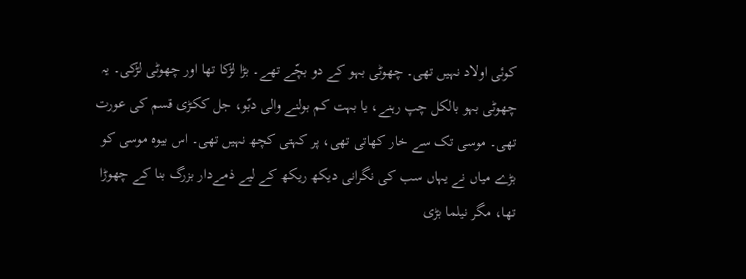کوئی اولاد نہیں تھی۔ چھوٹی بہو کے دو بچّے تھے۔ بڑا لڑکا تھا اور چھوٹی لڑکی۔ یہ چھوٹی بہو بالکل چپ رہنے، یا بہت کم بولنے والی دبّو، جل ککڑی قسم کی عورت تھی۔ موسی تک سے خار کھاتی تھی، پر کہتی کچھ نہیں تھی۔ اس بیوہ موسی کو بڑے میاں نے یہاں سب کی نگرانی دیکھ ریکھ کے لیے ذمےدار بزرگ بنا کے چھوڑا تھا، مگر نیلما بڑی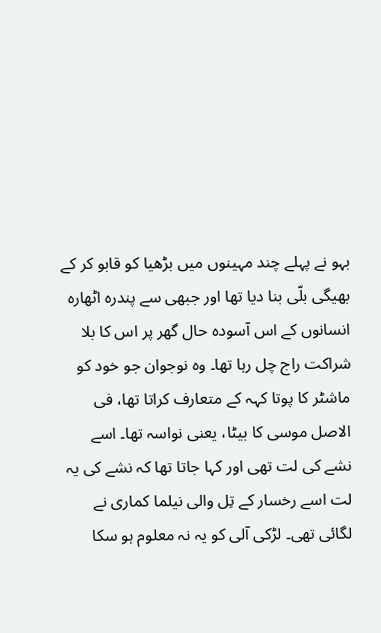بہو نے پہلے چند مہینوں میں بڑھیا کو قابو کر کے بھیگی بلّی بنا دیا تھا اور جبھی سے پندرہ اٹھارہ انسانوں کے اس آسودہ حال گھر پر اس کا بلا شراکت راج چل رہا تھا۔ وہ نوجوان جو خود کو ماشٹر کا پوتا کہہ کے متعارف کراتا تھا، فی الاصل موسی کا بیٹا، یعنی نواسہ تھا۔ اسے نشے کی لت تھی اور کہا جاتا تھا کہ نشے کی یہ لت اسے رخسار کے تِل والی نیلما کماری نے لگائی تھی۔ لڑکی آلی کو یہ نہ معلوم ہو سکا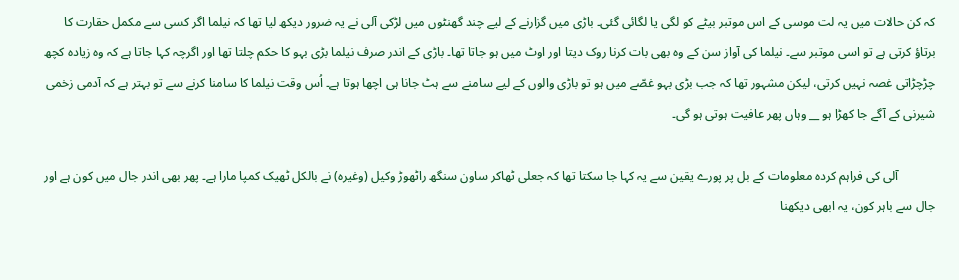کہ کن حالات میں یہ لت موسی کے اس موتبر بیٹے کو لگی یا لگائی گئی۔ باڑی میں گزارنے کے لیے چند گھنٹوں میں لڑکی آلی نے یہ ضرور دیکھ لیا تھا کہ نیلما اگر کسی سے مکمل حقارت کا برتاؤ کرتی ہے تو اسی موتبر سے۔ نیلما کی آواز سن کے وہ بھی بات کرنا روک دیتا اور اوٹ میں ہو جاتا تھا۔ باڑی کے اندر صرف نیلما بڑی بہو کا حکم چلتا تھا اور اگرچہ کہا جاتا ہے کہ وہ زیادہ کچھ چڑچڑاتی غصہ نہیں کرتی، لیکن مشہور تھا کہ جب بڑی بہو غصّے میں ہو تو باڑی والوں کے لیے سامنے سے ہٹ جانا ہی اچھا ہوتا ہے۔ اُس وقت نیلما کا سامنا کرنے سے تو بہتر ہے کہ آدمی زخمی شیرنی کے آگے جا کھڑا ہو __ وہاں پھر عافیت ہوتی ہو گی۔

            آلی کی فراہم کردہ معلومات کے بل پر پورے یقین سے یہ کہا جا سکتا تھا کہ جعلی ٹھاکر ساون سنگھ راٹھوڑ وکیل (وغیرہ) نے بالکل ٹھیک کمپا مارا ہے۔ پھر بھی اندر جال میں کون ہے اور جال سے باہر کون، یہ ابھی دیکھنا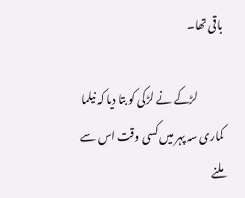باقی تھا۔

            لڑکے نے لڑکی کو بتا دیا کہ نیلما کماری سہ پہر میں کسی وقت اس سے ملنے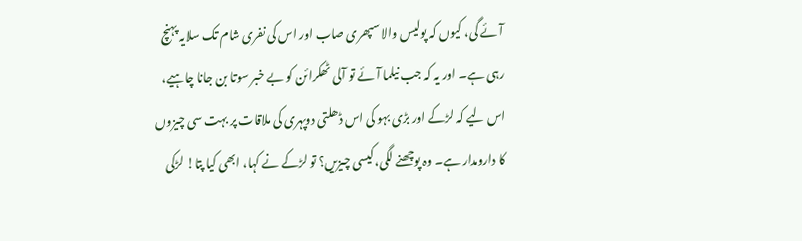آئے گی، کیوں کہ پولیس والا سپھری صاب اور اس کی نفری شام تک سلایہ پہنچ رہی ہے۔ اور یہ کہ جب نیلما آئے تو آلی ٹھکرائن کو بے خبر سوتا بن جانا چاہیے، اس لیے کہ لڑکے اور بڑی بہو کی اس ڈھلتی دوپہری کی ملاقات پر بہت سی چیزوں کا دارومدار ہے۔ وہ پوچھنے لگی، کیسی چیزیں؟ تو لڑکے نے کہا، ابھی کیا پتا! لڑکی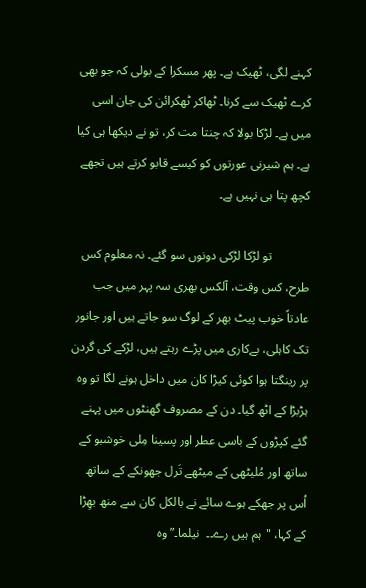کہنے لگی، ٹھیک ہے۔ پھر مسکرا کے بولی کہ جو بھی کرے ٹھیک سے کرنا۔ ٹھاکر ٹھکرائن کی جان اسی میں ہے۔ لڑکا بولا کہ چنتا مت کر، تو نے دیکھا ہی کیا ہے۔ ہم شیرنی عورتوں کو کیسے قابو کرتے ہیں تجھے کچھ پتا ہی نہیں ہے۔

            تو لڑکا لڑکی دونوں سو گئے۔ نہ معلوم کس طرح، کس وقت، آلکس بھری سہ پہر میں جب عادتاً خوب پیٹ بھر کے لوگ سو جاتے ہیں اور جانور تک کاہلی، بےکاری میں پڑے رہتے ہیں، لڑکے کی گردن پر رینگتا ہوا کوئی کیڑا کان میں داخل ہونے لگا تو وہ ہڑبڑا کے اٹھ گیا۔ دن کے مصروف گھنٹوں میں پہنے گئے کپڑوں کے باسی عطر اور پسینا مِلی خوشبو کے ساتھ اور مُلیٹھی کے میٹھے تَرل جھونکے کے ساتھ اُس پر جھکے ہوے سائے نے بالکل کان سے منھ بھِڑا کے کہا، "ہم ہیں رے۔۔  نیلما۔” وہ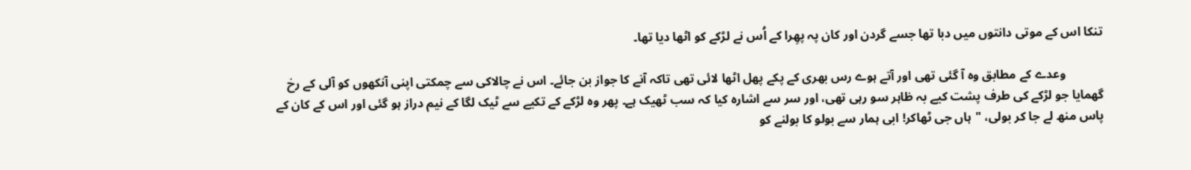تنکا اس کے موتی دانتوں میں دبا تھا جسے گردن اور کان پہ پھِرا کے اُس نے لڑکے کو اٹھا دیا تھا۔

            وعدے کے مطابق وہ آ گئی تھی اور آتے ہوے رس بھری کے پکے پھل اٹھا لائی تھی تاکہ آنے کا جواز بن جائے۔ اس نے چالاکی سے چمکتی اپنی آنکھوں کو آلی کے رخ گھمایا جو لڑکے کی طرف پشت کیے بہ ظاہر سو رہی تھی، اور سر سے اشارہ کیا کہ سب ٹھیک ہے۔ پھر وہ لڑکے کے تکیے سے ٹیک لگا کے نیم دراز ہو گئی اور اس کے کان کے پاس منھ لے جا کر بولی، "ہاں جی ٹھاکر! ابی ہمار سے بولو کا بولنے کو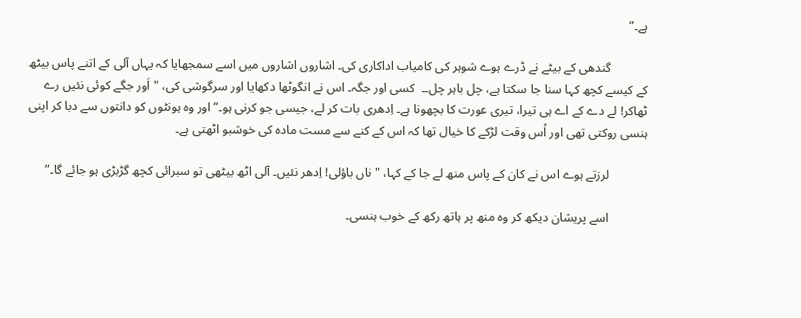ہے۔”

            گندھی کے بیٹے نے ڈرے ہوے شوہر کی کامیاب اداکاری کی۔ اشاروں اشاروں میں اسے سمجھایا کہ یہاں آلی کے اتنے پاس بیٹھ کے کیسے کچھ کہا سنا جا سکتا ہے، چل باہر چل۔۔  کسی اور جگہ۔ اس نے انگوٹھا دکھایا اور سرگوشی کی، "اَور جگے کوئی نئیں رے ٹھاکر! لے دے کے اے ہی تیرا، تیری عورت کا بچھونا ہے۔ اِدھری بات کر لے، جیسی جو کرنی ہو۔” اور وہ ہونٹوں کو دانتوں سے دبا کر اپنی ہنسی روکتی تھی اور اُس وقت لڑکے کا خیال تھا کہ اس کے کنے سے مست مادہ کی خوشبو اٹھتی ہے۔

            لرزتے ہوے اس نے کان کے پاس منھ لے جا کے کہا، "ناں باؤلی! اِدھر نئیں۔ آلی اٹھ بیٹھی تو سبرائی کچھ گڑبڑی ہو جائے گا۔”

            اسے پریشان دیکھ کر وہ منھ پر ہاتھ رکھ کے خوب ہنسی۔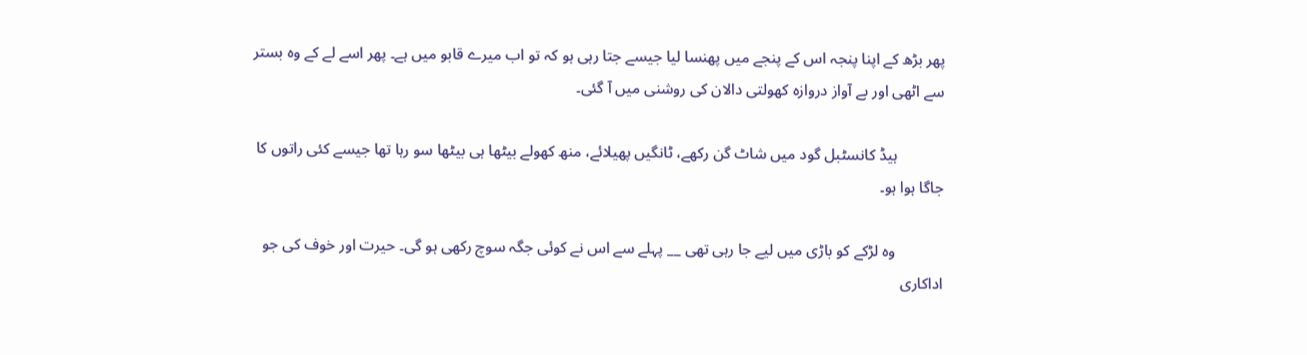پھر بڑھ کے اپنا پنجہ اس کے پنجے میں پھنسا لیا جیسے جتا رہی ہو کہ تو اب میرے قابو میں ہے۔ پھر اسے لے کے وہ بستر سے اٹھی اور بے آواز دروازہ کھولتی دالان کی روشنی میں آ گئی۔

            ہیڈ کانسٹبل گود میں شاٹ گن رکھے، ٹانگیں پھیلائے، منھ کھولے بیٹھا ہی بیٹھا سو رہا تھا جیسے کئی راتوں کا جاگا ہوا ہو۔

            وہ لڑکے کو باڑی میں لیے جا رہی تھی __ پہلے سے اس نے کوئی جگہ سوچ رکھی ہو گی۔ حیرت اور خوف کی جو اداکاری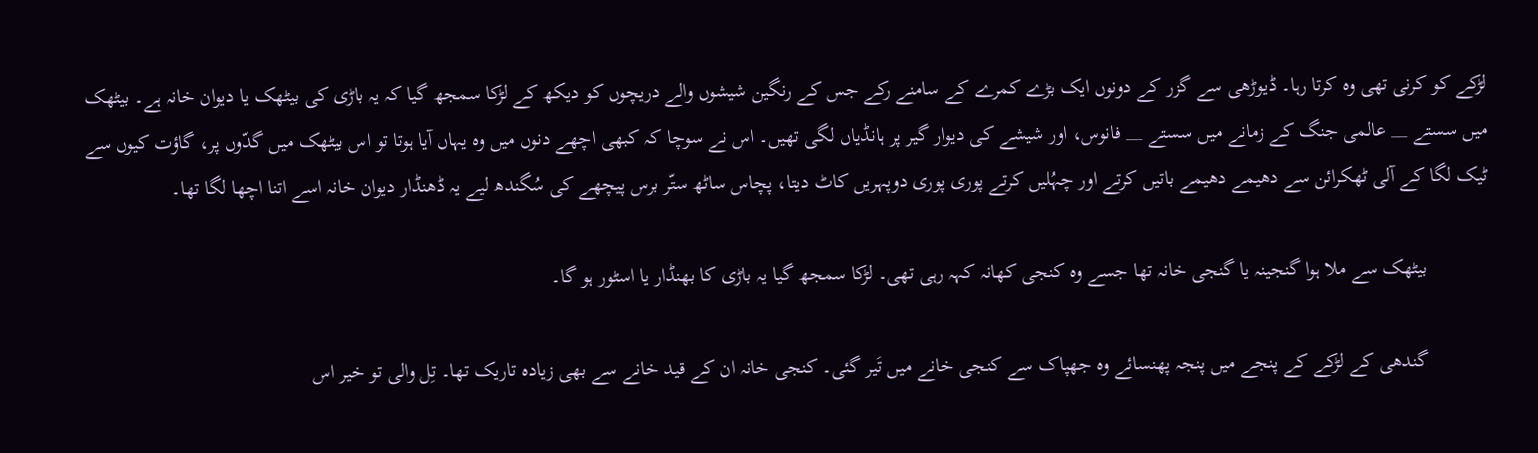لڑکے کو کرنی تھی وہ کرتا رہا۔ ڈیوڑھی سے گزر کے دونوں ایک بڑے کمرے کے سامنے رکے جس کے رنگین شیشوں والے دریچوں کو دیکھ کے لڑکا سمجھ گیا کہ یہ باڑی کی بیٹھک یا دیوان خانہ ہے۔ بیٹھک میں سستے __ عالمی جنگ کے زمانے میں سستے __ فانوس، اور شیشے کی دیوار گیر پر ہانڈیاں لگی تھیں۔ اس نے سوچا کہ کبھی اچھے دنوں میں وہ یہاں آیا ہوتا تو اس بیٹھک میں گدّوں پر، گاؤت کیوں سے ٹیک لگا کے آلی ٹھکرائن سے دھیمے دھیمے باتیں کرتے اور چہُلیں کرتے پوری پوری دوپہریں کاٹ دیتا، پچاس ساٹھ ستّر برس پیچھے کی سُگندھ لیے یہ ڈھنڈار دیوان خانہ اسے اتنا اچھا لگا تھا۔

            بیٹھک سے ملا ہوا گنجینہ یا گنجی خانہ تھا جسے وہ کنجی کھانہ کہہ رہی تھی۔ لڑکا سمجھ گیا یہ باڑی کا بھنڈار یا اسٹور ہو گا۔

            گندھی کے لڑکے کے پنجے میں پنجہ پھنسائے وہ جھپاک سے کنجی خانے میں تَیر گئی۔ کنجی خانہ ان کے قید خانے سے بھی زیادہ تاریک تھا۔ تِل والی تو خیر اس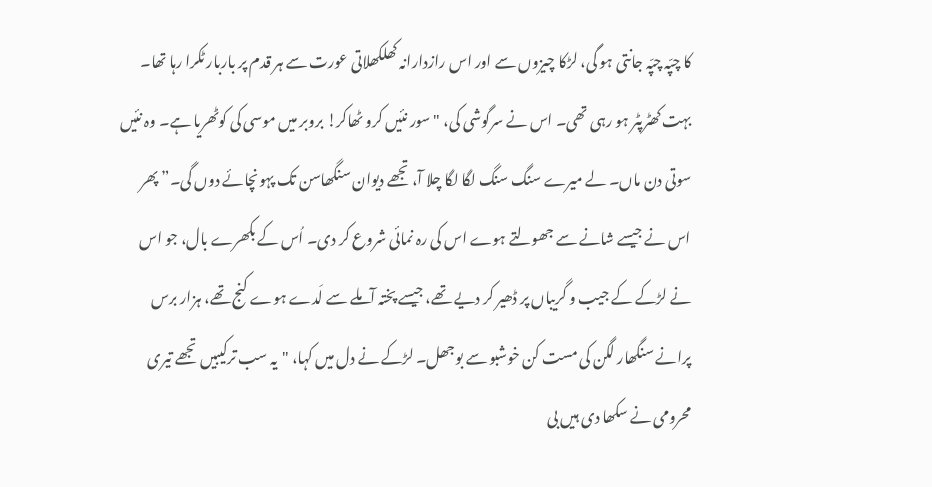کا چپّہ چپّہ جانتی ہو گی، لڑکا چیزوں سے اور اس رازدارانہ کھلکھلاتی عورت سے ہر قدم پر باربار ٹکرا رہا تھا۔ بہت کھٹرپٹر ہو رہی تھی۔ اس نے سرگوشی کی، "سور نئیں کرو ٹھاکر! بروبر میں موسی کی کوٹھریا ہے۔ وہ نئیں سوتی دن ماں۔ لے میرے سنگ سنگ لگا لگا چلا آ، تجھے دیوان سنگھاسن تک پہونچائے دوں گی۔” پھر اس نے جیسے شانے سے جھولتے ہوے اس کی رہ نمائی شروع کر دی۔ اُس کے بکھرے بال، جو اس نے لڑکے کے جیب و گریباں پر ڈھیر کر دیے تھے، جیسے پختہ آملے سے لَدے ہوے کنج تھے، ہزار برس پرانے سنگھار لگن کی مست کن خوشبو سے بوجھل۔ لڑکے نے دل میں کہا، "یہ سب ترکیبیں تجھے تیری محرومی نے سکھا دی ہیں بی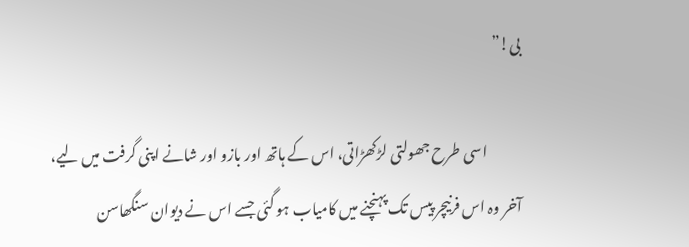بی!”

            اسی طرح جھولتی لڑکھڑاتی، اس کے ہاتھ اور بازو اور شانے اپنی گرفت میں لیے، آخر وہ اس فرنیچر پیس تک پہنچنے میں کامیاب ہو گئی جسے اس نے دیوان سنگھاسن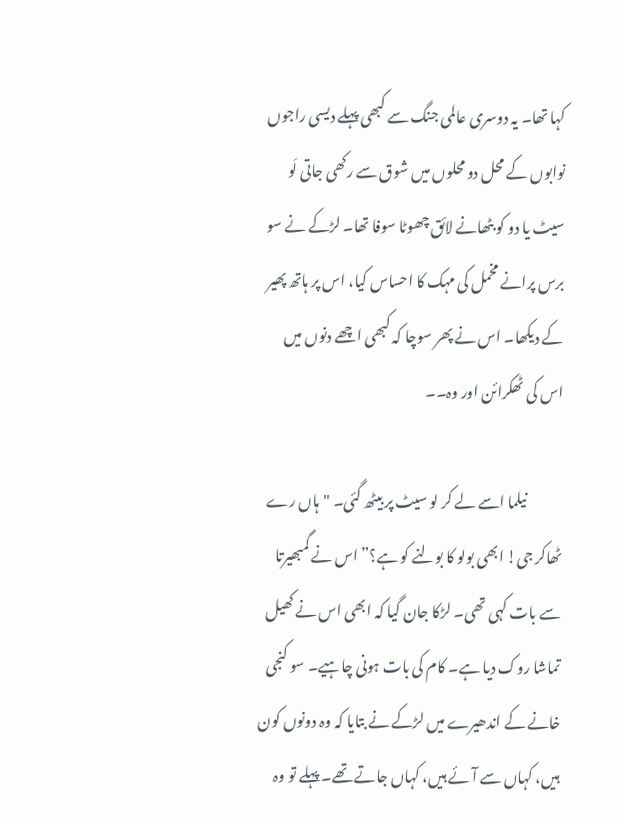کہا تھا۔ یہ دوسری عالمی جنگ سے کبھی پہلے دیسی راجوں نوابوں کے محل دو محلوں میں شوق سے رکھی جاتی لَو سیٹ یا دو کو بٹھانے لائق چھوٹا سوفا تھا۔ لڑکے نے سو برس پرانے مخمل کی مہک کا احساس کیا، اس پر ہاتھ پھیر کے دیکھا۔ اس نے پھر سوچا کہ کبھی اچھے دنوں میں اس کی ٹھکرائن اور وہ۔۔

            نیلما اسے لے کر لو سیٹ پر بیٹھ گئی۔ "ہاں رے ٹھاکر جی! ابھی بولو کا بولنے کو ہے؟” اس نے گمبھیرتا سے بات کہی تھی۔ لڑکا جان گیا کہ ابھی اس نے کھیل تماشا روک دیا ہے۔ کام کی بات ہونی چاہیے۔ سو کنجی خانے کے اندھیرے میں لڑکے نے بتایا کہ وہ دونوں کون ہیں، کہاں سے آئے ہیں، کہاں جاتے تھے۔ پہلے تو وہ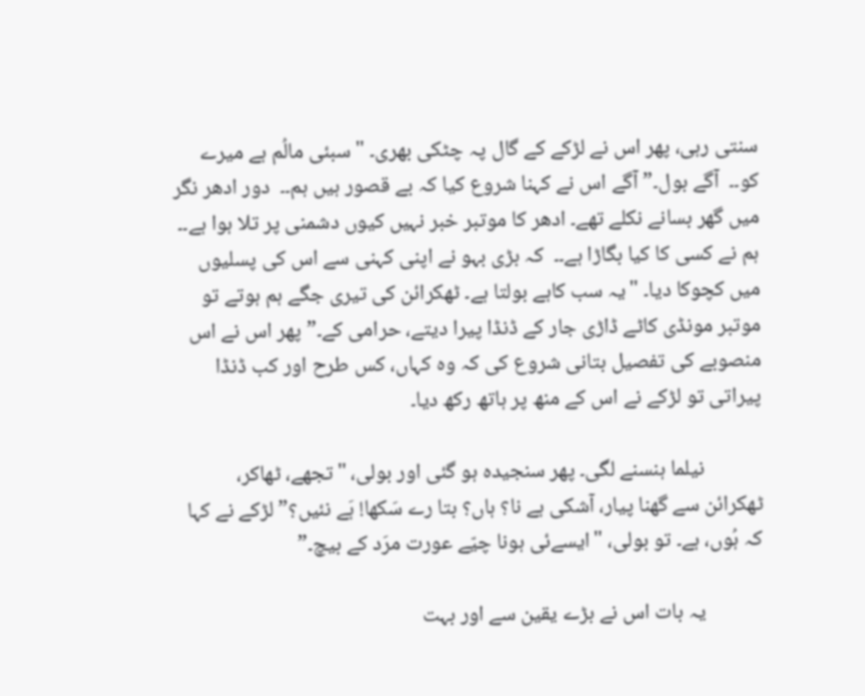سنتی رہی، پھر اس نے لڑکے کے گال پہ چٹکی بھری۔ "سبئی مالُم ہے میرے کو۔۔  آگے بول۔” آگے اس نے کہنا شروع کیا کہ بے قصور ہیں ہم۔۔  دور ادھر نگر میں گھر بسانے نکلے تھے۔ ادھر کا موتبر خبر نہیں کیوں دشمنی پر تلا ہوا ہے۔۔  ہم نے کسی کا کیا بگاڑا ہے۔۔  کہ بڑی بہو نے اپنی کہنی سے اس کی پسلیوں میں کچوکا دیا۔ "یہ سب کاہے بولتا ہے۔ ٹھکرائن کی تیری جگے ہم ہوتے تو موتبر مونڈی کاٹے ڈاڑی جار کے ڈنڈا پیرا دیتے، حرامی کے۔” پھر اس نے اس منصوبے کی تفصیل بتانی شروع کی کہ وہ کہاں، کس طرح اور کب ڈنڈا پیراتی تو لڑکے نے اس کے منھ پر ہاتھ رکھ دیا۔

            نیلما ہنسنے لگی۔ پھر سنجیدہ ہو گئی اور بولی، "تجھے، ٹھاکر، ٹھکرائن سے گھنا پیار، آشکی ہے نا؟ ہاں؟ بتا رے سَکھا! ہَے نئیں؟” لڑکے نے کہا کہ ہُوں، ہے۔ تو بولی، "ایسےئی ہونا چیّے عورت مرَد کے بیچ۔”

            یہ بات اس نے بڑے یقین سے اور بہت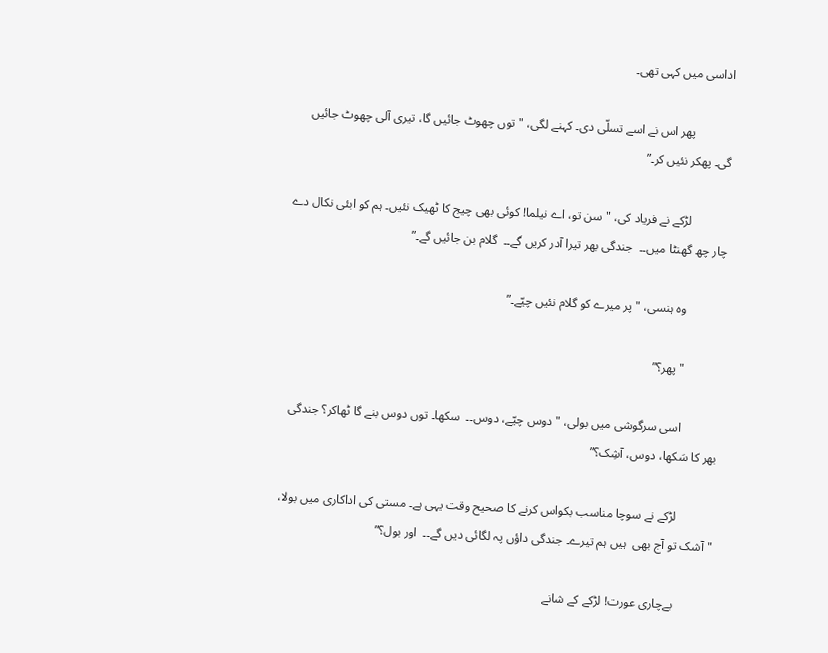اداسی میں کہی تھی۔

            پھر اس نے اسے تسلّی دی۔ کہنے لگی، "توں چھوٹ جائیں گا، تیری آلی چھوٹ جائیں گی۔ پھکر نئیں کر۔”

            لڑکے نے فریاد کی، "سن تو، اے نیلما! کوئی بھی چیج کا ٹھیک نئیں۔ ہم کو ابئی نکال دے چار چھ گھنٹا میں۔۔  جندگی بھر تیرا آدر کریں گے۔۔  گلام بن جائیں گے۔”

            وہ ہنسی، "پر میرے کو گلام نئیں چیّے۔”

            "پھر؟”

            اسی سرگوشی میں بولی، "دوس چیّے، دوس۔۔  سکھا۔ توں دوس بنے گا ٹھاکر؟ جندگی بھر کا سَکھا، دوس، آشِک؟”

            لڑکے نے سوچا مناسب بکواس کرنے کا صحیح وقت یہی ہے۔ مستی کی اداکاری میں بولا، "آشک تو آج بھی  ہیں ہم تیرے۔ جندگی داؤں پہ لگائی دیں گے۔۔  اور بول؟”

            بےچاری عورت! لڑکے کے شانے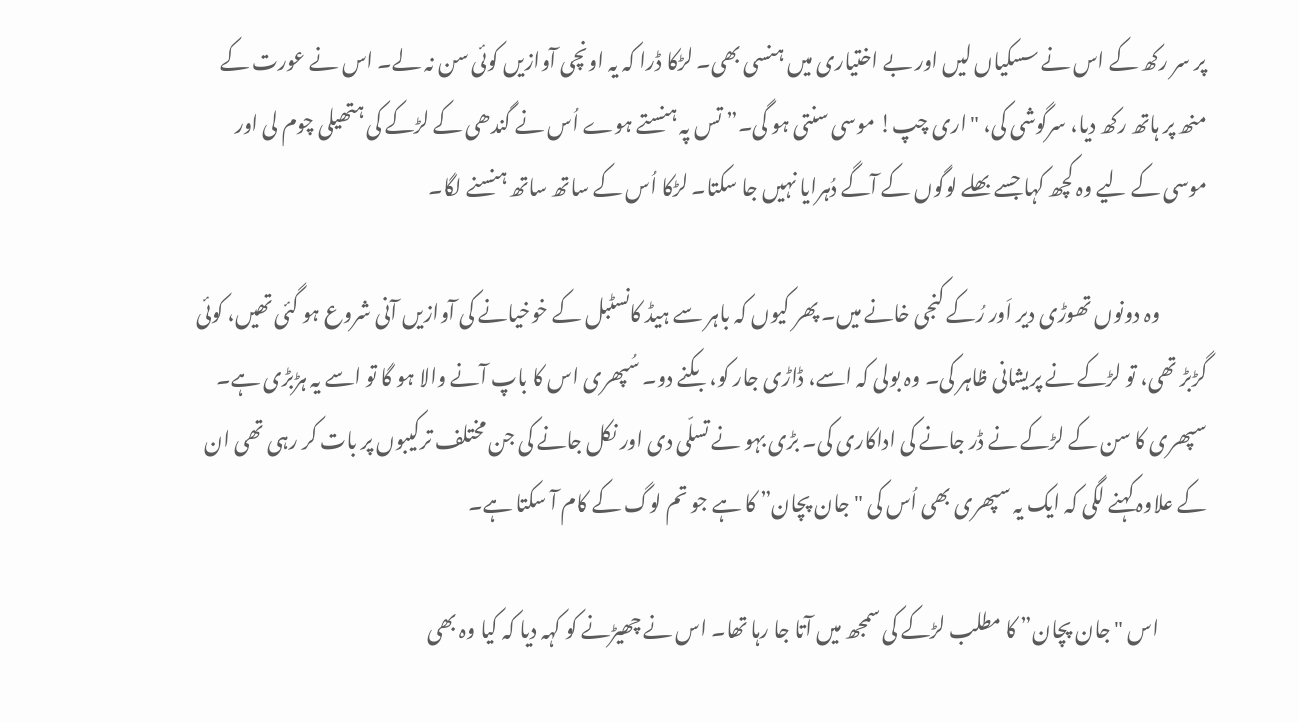پر سر رکھ کے اس نے سسکیاں لیں اور بے اختیاری میں ہنسی بھی۔ لڑکا ڈرا کہ یہ اونچی آوازیں کوئی سن نہ لے۔ اس نے عورت کے منھ پر ہاتھ رکھ دیا، سرگوشی کی، "اری چپ! موسی سنتی ہو گی۔” تس پہ ہنستے ہوے اُس نے گندھی کے لڑکے کی ہتھیلی چوم لی اور موسی کے لیے وہ کچھ کہا جسے بھلے لوگوں کے آگے دُہرایا نہیں جا سکتا۔ لڑکا اُس کے ساتھ ساتھ ہنسنے لگا۔

            وہ دونوں تھوڑی دیر اَور رُکے کنجی خانے میں۔ پھر کیوں کہ باہر سے ہیڈ کانسٹبل کے خوخیانے کی آوازیں آنی شروع ہو گئی تھیں، کوئی گڑبڑ تھی، تو لڑکے نے پریشانی ظاہر کی۔ وہ بولی کہ اسے، ڈاڑی جار کو، بکنے دو۔ سُپھری اس کا باپ آنے والا ہو گا تو اسے یہ ہڑبڑی ہے۔ سپھری کا سن کے لڑکے نے ڈر جانے کی اداکاری کی۔ بڑی بہو نے تسلّی دی اور نکل جانے کی جن مختلف ترکیبوں پر بات کر رہی تھی ان کے علاوہ کہنے لگی کہ ایک یہ سپھری بھی اُس کی "جان پچان” کا ہے جو تم لوگ کے کام آ سکتا ہے۔

            اس "جان پچان” کا مطلب لڑکے کی سمجھ میں آتا جا رہا تھا۔ اس نے چھیڑنے کو کہہ دیا کہ کیا وہ بھی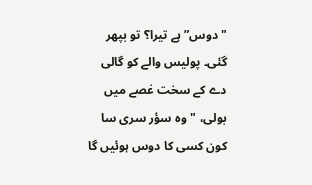"دوس” ہے تیرا؟ تو بپھر گئی۔ پولیس والے کو گالی دے کے سخت غصے میں بولی، "وہ سؤر سری سا کون کسی کا دوس ہوئیں گا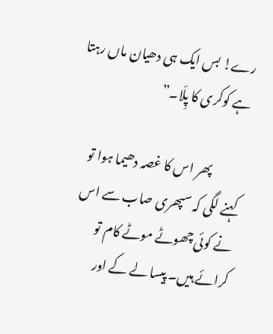رے! بس ایک ہی دھیان ماں رہتا ہے کوکری کا پِلّا۔”

            پھر اس کا غصہ دھیما ہوا تو کہنے لگی کہ سپھری صاب سے اس نے کوئی چھوٹے موٹے کام تو کرائے ہیں۔ پیسا لے کے اور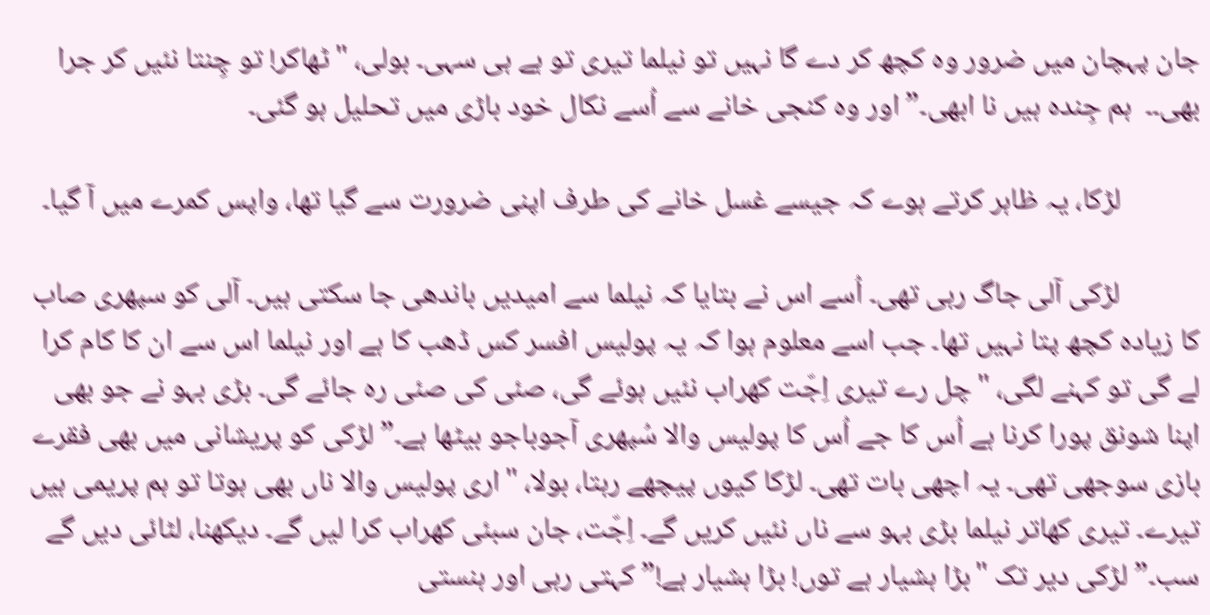جان پہچان میں ضرور وہ کچھ کر دے گا نہیں تو نیلما تیری تو ہے ہی سہی۔ بولی، "ٹھاکر! تو چِنتا نئیں کر جرا بھی۔۔  ہم جِندہ ہیں نا ابھی۔” اور وہ کنجی خانے سے اُسے نکال خود باڑی میں تحلیل ہو گئی۔

            لڑکا، یہ ظاہر کرتے ہوے کہ جیسے غسل خانے کی طرف اپنی ضرورت سے گیا تھا، واپس کمرے میں آ گیا۔

            لڑکی آلی جاگ رہی تھی۔ اُسے اس نے بتایا کہ نیلما سے امیدیں باندھی جا سکتی ہیں۔ آلی کو سپھری صاب کا زیادہ کچھ پتا نہیں تھا۔ جب اسے معلوم ہوا کہ یہ پولیس افسر کس ڈھب کا ہے اور نیلما اس سے ان کا کام کرا لے گی تو کہنے لگی، "چل رے تیری اِجّت کھراب نئیں ہوئے گی، صئی کی صئی رہ جائے گی۔ بڑی بہو نے جو بھی اپنا شونق پورا کرنا ہے اُس کا جے اُس کا پولیس والا سُپھری آجوباجو بیٹھا ہے۔” لڑکی کو پریشانی میں بھی فقرے بازی سوجھی تھی۔ یہ اچھی بات تھی۔ لڑکا کیوں پیچھے رہتا، بولا، "اری پولیس والا ناں بھی ہوتا تو ہم پریمی ہیں تیرے۔ تیری کھاتر نیلما بڑی بہو سے ناں نئیں کریں گے۔ اِجّت، جان سبئی کھراب کرا لیں گے۔ دیکھنا، لٹائی دیں گے سب۔” لڑکی دیر تک "بڑا ہشیار ہے توں! بڑا ہشیار ہے!” کہتی رہی اور ہنستی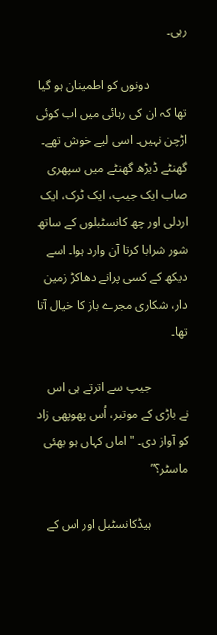رہی۔

            دونوں کو اطمینان ہو گیا تھا کہ ان کی رہائی میں اب کوئی اڑچن نہیں۔ اسی لیے خوش تھے۔ گھنٹے ڈیڑھ گھنٹے میں سپھری صاب ایک جیپ، ایک ٹرک، ایک اردلی اور چھ کانسٹبلوں کے ساتھ شور شرابا کرتا آن وارد ہوا۔ اسے دیکھ کے کسی پرانے دھاکڑ زمین دار، شکاری مجرے باز کا خیال آتا تھا۔

            جیپ سے اترتے ہی اس نے باڑی کے موتبر، اُس پھوپھی زاد کو آواز دی۔ "اماں کہاں ہو بھئی ماسٹر؟”

            ہیڈکانسٹبل اور اس کے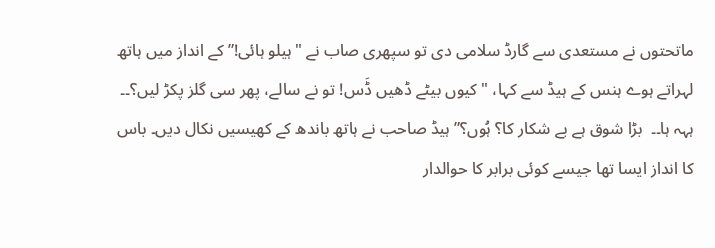ماتحتوں نے مستعدی سے گارڈ سلامی دی تو سپھری صاب نے "ہیلو ہائی!” کے انداز میں ہاتھ لہراتے ہوے ہنس کے ہیڈ سے کہا، "کیوں بیٹے ڈھیں ڈَس! تو نے سالے، پھر سی گلز پکڑ لیں؟۔۔  ہہہ ہا۔۔  بڑا شوق ہے بے شکار کا؟ ہُوں؟” ہیڈ صاحب نے ہاتھ باندھ کے کھیسیں نکال دیں۔ باس کا انداز ایسا تھا جیسے کوئی برابر کا حوالدار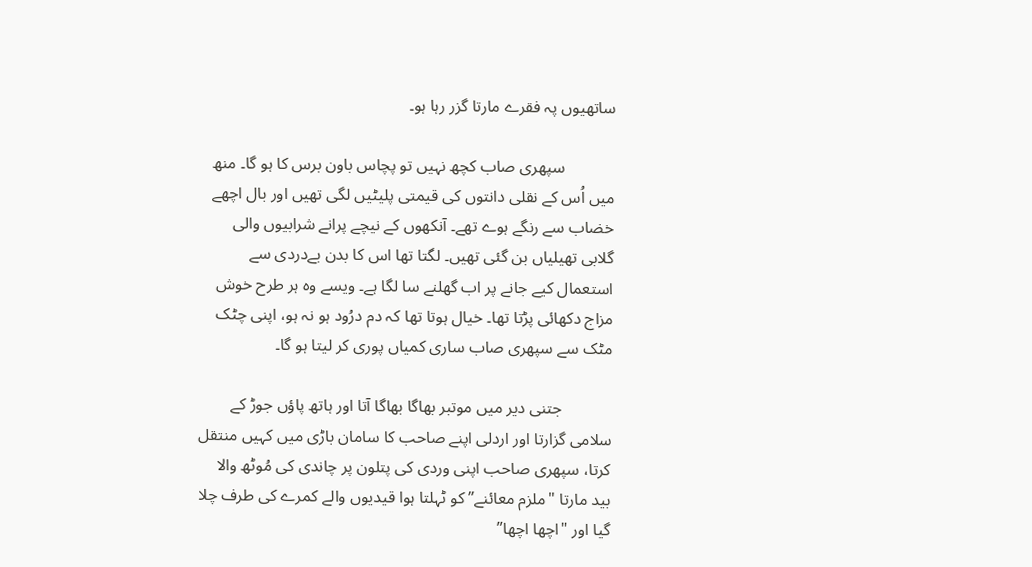ساتھیوں پہ فقرے مارتا گزر رہا ہو۔

            سپھری صاب کچھ نہیں تو پچاس باون برس کا ہو گا۔ منھ میں اُس کے نقلی دانتوں کی قیمتی پلیٹیں لگی تھیں اور بال اچھے خضاب سے رنگے ہوے تھے۔ آنکھوں کے نیچے پرانے شرابیوں والی گلابی تھیلیاں بن گئی تھیں۔ لگتا تھا اس کا بدن بےدردی سے استعمال کیے جانے پر اب گھلنے سا لگا ہے۔ ویسے وہ ہر طرح خوش مزاج دکھائی پڑتا تھا۔ خیال ہوتا تھا کہ دم درُود ہو نہ ہو، اپنی چٹک مٹک سے سپھری صاب ساری کمیاں پوری کر لیتا ہو گا۔

            جتنی دیر میں موتبر بھاگا بھاگا آتا اور ہاتھ پاؤں جوڑ کے سلامی گزارتا اور اردلی اپنے صاحب کا سامان باڑی میں کہیں منتقل کرتا، سپھری صاحب اپنی وردی کی پتلون پر چاندی کی مُوٹھ والا بید مارتا "ملزم معائنے” کو ٹہلتا ہوا قیدیوں والے کمرے کی طرف چلا گیا اور "اچھا اچھا”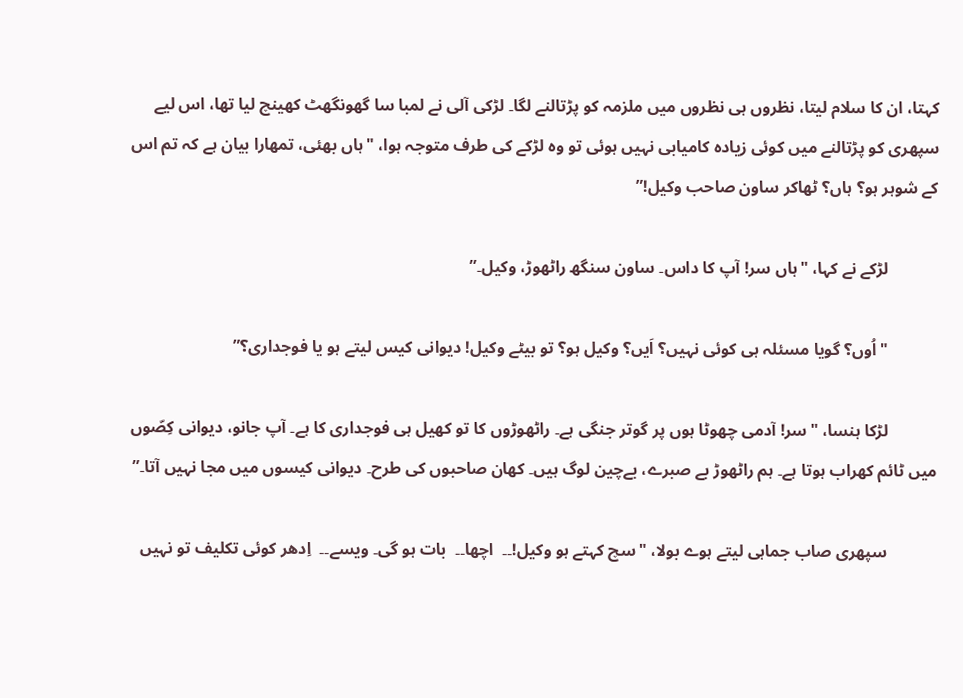کہتا، ان کا سلام لیتا، نظروں ہی نظروں میں ملزمہ کو پڑتالنے لگا۔ لڑکی آلی نے لمبا سا گھونگھٹ کھینچ لیا تھا، اس لیے سپھری کو پڑتالنے میں کوئی زیادہ کامیابی نہیں ہوئی تو وہ لڑکے کی طرف متوجہ ہوا، "ہاں بھئی، تمھارا بیان ہے کہ تم اس کے شوہر ہو؟ ہاں؟ ٹھاکر ساون صاحب وکیل!”

            لڑکے نے کہا، "ہاں سر! آپ کا داس۔ ساون سنگھ راٹھوڑ، وکیل۔”

            "اُوں؟ گویا مسئلہ ہی کوئی نہیں؟ اَیں؟ وکیل ہو؟ تو بیٹے وکیل! دیوانی کیس لیتے ہو یا فوجداری؟”

            لڑکا ہنسا، "سر! آدمی چھوٹا ہوں پر گوتر جنگی ہے۔ راٹھوڑوں کا تو کھیل ہی فوجداری کا ہے۔ آپ جانو، دیوانی کِصّوں میں ٹائم کھراب ہوتا ہے۔ ہم راٹھوڑ بے صبرے، بےچین لوگ ہیں۔ کھان صاحبوں کی طرح۔ دیوانی کیسوں میں مجا نہیں آتا۔”

            سپھری صاب جماہی لیتے ہوے بولا، "سچ کہتے ہو وکیل!۔۔  اچھا۔۔  بات ہو گی۔ ویسے۔۔  اِدھر کوئی تکلیف تو نہیں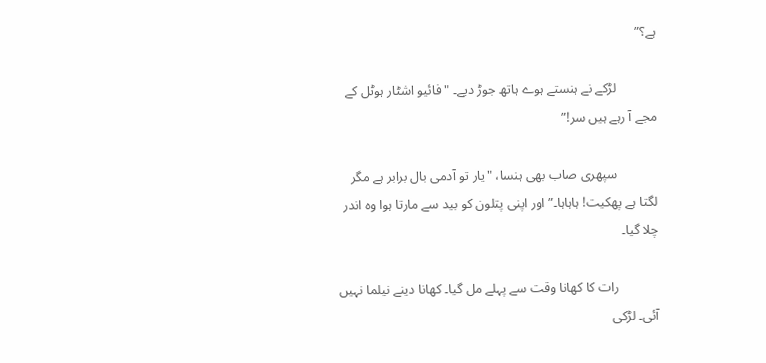ہے؟”

            لڑکے نے ہنستے ہوے ہاتھ جوڑ دیے۔ "فائیو اشٹار ہوٹل کے مجے آ رہے ہیں سر!”

            سپھری صاب بھی ہنسا، "یار تو آدمی بال برابر ہے مگر لگتا ہے پھکیت! ہاہاہا۔” اور اپنی پتلون کو بید سے مارتا ہوا وہ اندر چلا گیا۔

            رات کا کھانا وقت سے پہلے مل گیا۔ کھانا دینے نیلما نہیں آئی۔ لڑکی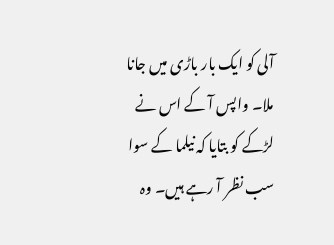آلی کو ایک بار باڑی میں جانا ملا۔ واپس آ کے اس نے لڑکے کو بتایا کہ نیلما کے سوا سب نظر آ رہے ہیں۔ وہ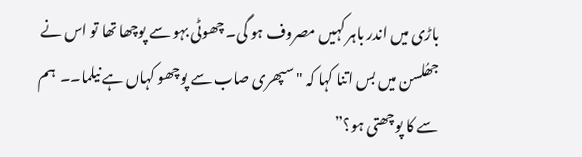باڑی میں اندر باہر کہیں مصروف ہو گی۔ چھوٹی بہو سے پوچھا تھا تو اس نے جھُلسن میں بس اتنا کہا کہ "سپھری صاب سے پوچھو کہاں ہے نیلما۔۔  ہم سے کا پوچھتی ہو؟”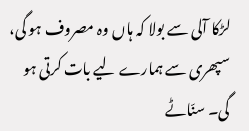لڑکا آلی سے بولا کہ ہاں وہ مصروف ہو گی، سپھری سے ہمارے لیے بات کرتی ہو گی۔ سنّاٹے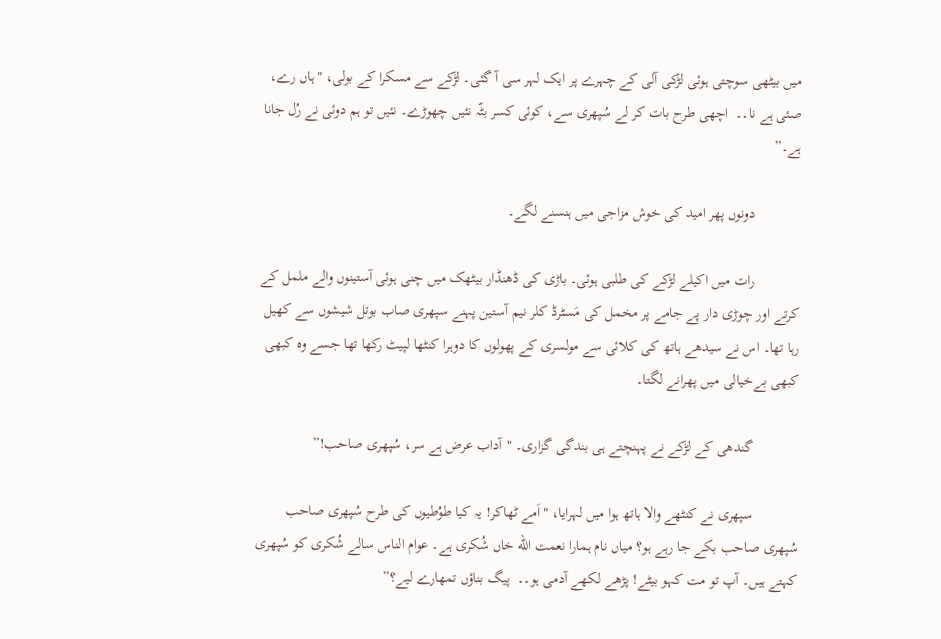میں بیٹھی سوچتی ہوئی لڑکی آلی کے چہرے پر ایک لہر سی آ گئی۔ لڑکے سے مسکرا کے بولی، "ہاں رے، صئی ہے نا۔۔  اچھی طرح بات کر لے سُپھری سے، کوئی کسر بٹّہ نئیں چھوڑے۔ نئیں تو ہم دوئی نے رُل جانا ہے۔”

            دونوں پھر امید کی خوش مزاجی میں ہنسنے لگے۔

            رات میں اکیلے لڑکے کی طلبی ہوئی۔ باڑی کی ڈھنڈار بیٹھک میں چنی ہوئی آستینوں والے ململ کے کرتے اور چوڑی دار پے جامے پر مخمل کی مَسٹرڈ کلر نیم آستین پہنے سپھری صاب بوتل شیشوں سے کھیل رہا تھا۔ اس نے سیدھے ہاتھ کی کلائی سے مولسری کے پھولوں کا دوہرا کنٹھا لپیٹ رکھا تھا جسے وہ کبھی کبھی بےخیالی میں پھرانے لگتا۔

            گندھی کے لڑکے نے پہنچتے ہی بندگی گزاری۔ "آداب عرض ہے سر، سُپھری صاحب!”

            سپھری نے کنٹھے والا ہاتھ ہوا میں لہرایا، "اَمے ٹھاکر! یہ کیا طوُطیوں کی طرح سُپھری صاحب سُپھری صاحب بکے جا رہے ہو؟ میاں نام ہمارا نعمت الله خاں شُکری ہے۔ عوام الناس سالے شُکری کو سُپھری کہتے ہیں۔ آپ تو مت کہو بیٹے! پڑھے لکھے آدمی ہو۔۔  پیگ بناؤں تمھارے لیے؟”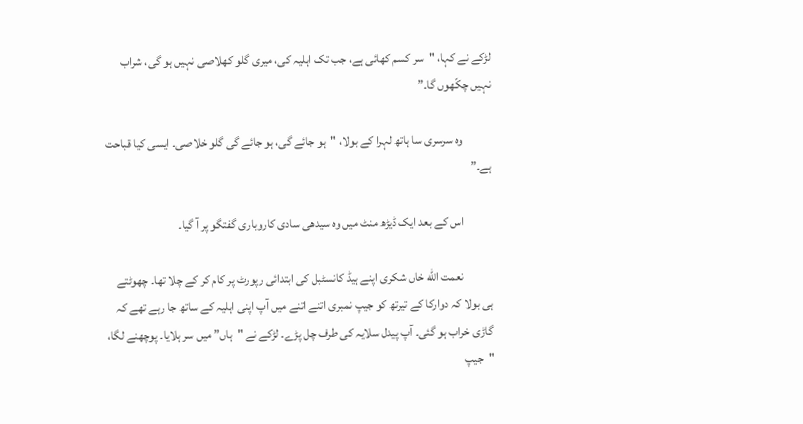لڑکے نے کہا، "سر کسم کھائی ہے، جب تک اہلیہ کی، میری گلو کھلاصی نہیں ہو گی، شراب نہیں چکّھوں گا۔”

            وہ سرسری سا ہاتھ لہرا کے بولا، "ہو جائے گی، ہو جائے گی گلو خلاصی۔ ایسی کیا قباحت ہے۔”

            اس کے بعد ایک ڈیڑھ منٹ میں وہ سیدھی سادی کاروباری گفتگو پر آ گیا۔

            نعمت الله خاں شکری اپنے ہیڈ کانسٹبل کی ابتدائی رپورٹ پر کام کر کے چلا تھا۔ چھوٹتے ہی بولا کہ دوارکا کے تیرتھ کو جیپ نمبری اتنے اتنے میں آپ اپنی اہلیہ کے ساتھ جا رہے تھے کہ گاڑی خراب ہو گئی۔ آپ پیدل سلایہ کی طرف چل پڑے۔ لڑکے نے "ہاں” میں سر ہلایا۔ پوچھنے لگا، "جیپ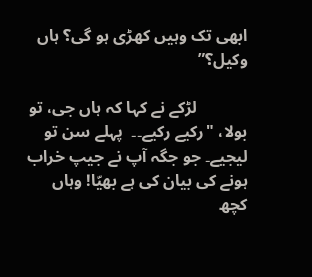ابھی تک وہیں کھڑی ہو گی؟ ہاں وکیل؟”

            لڑکے نے کہا کہ ہاں جی، تو بولا، "رکیے رکیے۔۔  پہلے سن تو لیجیے۔ جو جگہ آپ نے جیپ خراب ہونے کی بیان کی ہے بھیّا! وہاں کچھ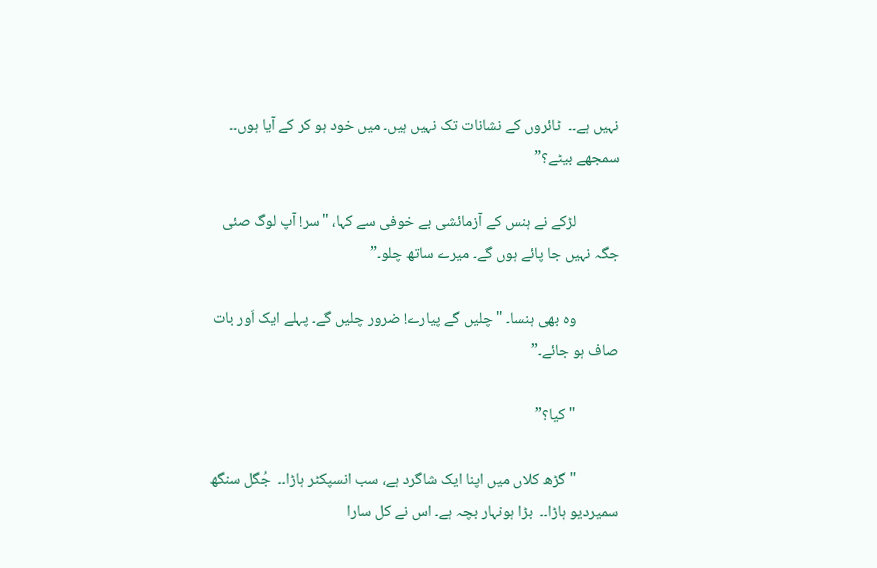نہیں ہے۔۔  ٹائروں کے نشانات تک نہیں ہیں۔ میں خود ہو کر کے آیا ہوں۔۔  سمجھے بیٹے؟”

            لڑکے نے ہنس کے آزمائشی بے خوفی سے کہا، "سر! آپ لوگ صئی جگہ نہیں جا پائے ہوں گے۔ میرے ساتھ چلو۔”

            وہ بھی ہنسا۔ "چلیں گے پیارے! ضرور چلیں گے۔ پہلے ایک اَور بات صاف ہو جائے۔”

            "کیا؟”

            "گڑھ کلاں میں اپنا ایک شاگرد ہے، سب انسپکٹر ہاڑا۔۔  جُگل سنگھ سمیردیو ہاڑا۔۔  بڑا ہونہار بچہ ہے۔ اس نے کل سارا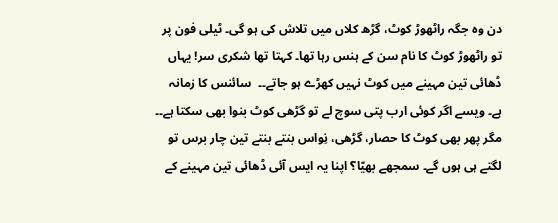دن وہ جگہ راٹھوڑ کوٹ، گڑھ کلاں میں تلاش کی ہو گی۔ ٹیلی فون پر تو راٹھوڑ کوٹ کا نام سن کے ہنس رہا تھا۔ کہتا تھا شکری سر! یہاں ڈھائی تین مہینے میں کوٹ نہیں کھڑے ہو جاتے۔۔  سائنس کا زمانہ ہے۔ ویسے اگر کوئی ارب پتی سوچ لے تو گڑھی کوٹ بنوا بھی سکتا ہے۔۔  مگر پھر بھی کوٹ کا حصار، گڑھی، نِواس بنتے بنتے تین چار برس تو لگتے ہی ہوں گے۔ سمجھے بھیّا؟ اپنا یہ ایس آئی ڈھائی تین مہینے کے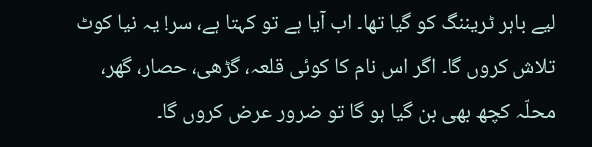لیے باہر ٹریننگ کو گیا تھا۔ اب آیا ہے تو کہتا ہے، سر! یہ نیا کوٹ تلاش کروں گا۔ اگر اس نام کا کوئی قلعہ، گڑھی، حصار، گھر، محلّہ کچھ بھی بن گیا ہو گا تو ضرور عرض کروں گا۔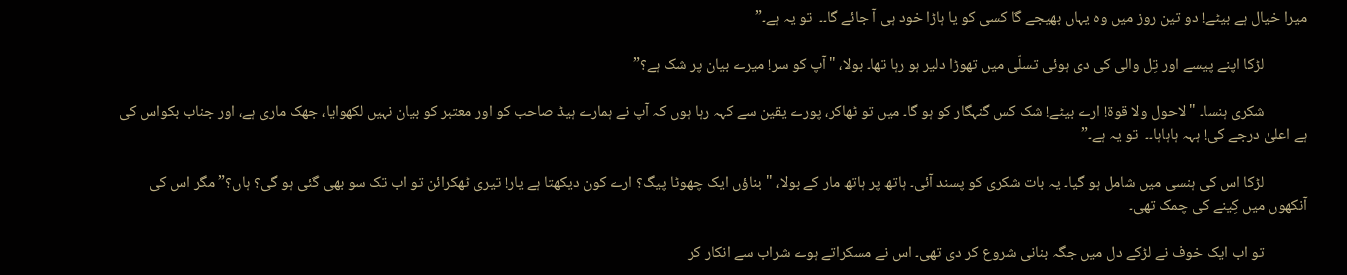میرا خیال ہے بیٹے! دو تین روز میں وہ یہاں بھیجے گا کسی کو یا ہاڑا خود ہی آ جائے گا۔۔  تو یہ ہے۔”

            لڑکا اپنے پیسے اور تِل والی کی دی ہوئی تسلّی میں تھوڑا دلیر ہو رہا تھا۔ بولا، "آپ کو سر! میرے بیان پر شک ہے؟”

            شکری ہنسا۔ "لاحول ولا قوة! ارے بیٹے! شک کس گنہگار کو ہو گا۔ میں تو ٹھاکر، پورے یقین سے کہہ رہا ہوں کہ آپ نے ہمارے ہیڈ صاحب کو اور معتبر کو بیان نہیں لکھوایا، جھک ماری ہے، اور جناب بکواس کی ہے اعلیٰ درجے کی! ہہہ ہاہاہا۔۔  تو یہ ہے۔”

            لڑکا اس کی ہنسی میں شامل ہو گیا۔ یہ بات شکری کو پسند آئی۔ ہاتھ پر ہاتھ مار کے بولا، "بناؤں ایک چھوٹا پیگ؟ ارے کون دیکھتا ہے یار! تیری ٹھکرائن تو اب تک سو بھی گئی ہو گی؟ ہاں؟” مگر اس کی آنکھوں میں کِینے کی چمک تھی۔

            تو اب ایک خوف نے لڑکے دل میں جگہ بنانی شروع کر دی تھی۔ اس نے مسکراتے ہوے شراب سے انکار کر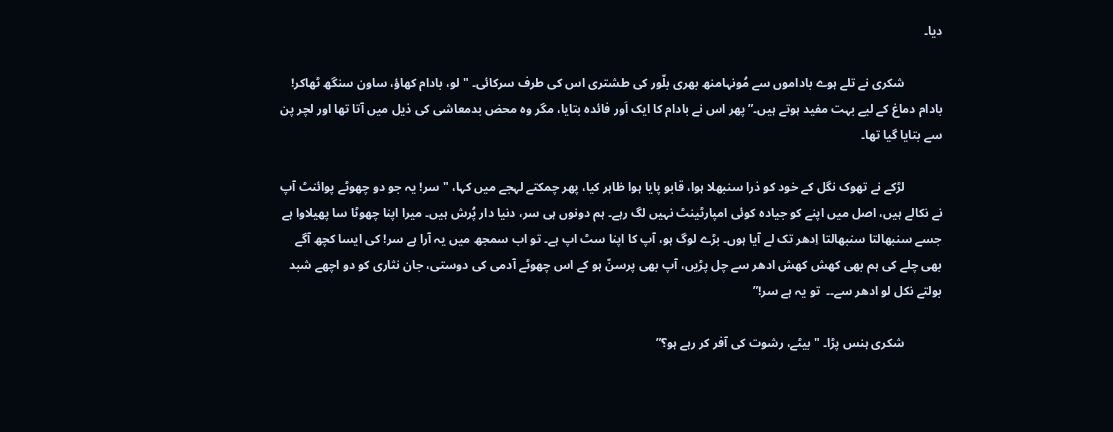دیا۔

            شکری نے تلے ہوے باداموں سے مُونہامنھ بھری بلّور کی طشتری اس کی طرف سرکائی۔ "لو، بادام کھاؤ، ساون سنگھ ٹھاکر! بادام دماغ کے لیے بہت مفید ہوتے ہیں۔” پھر اس نے بادام کا ایک اَور فائدہ بتایا، مگر وہ محض بدمعاشی کی ذیل میں آتا تھا اور لچر پن سے بتایا گیا تھا۔

            لڑکے نے تھوک نگل کے خود کو ذرا سنبھلا ہوا، قابو پایا ہوا ظاہر کیا، پھر چمکتے لہجے میں کہا، "سر! یہ جو دو چھوٹے پوائنٹ آپ نے نکالے ہیں، اصل میں اپنے کو جیادہ کوئی امپارٹینٹ نہیں لگ رہے۔ ہم دونوں ہی سر، دنیا دار پُرش ہیں۔ میرا اپنا چھوٹا سا پھیلاوا ہے جسے سنبھالتا سنبھالتا اِدھر تک لے آیا ہوں۔ بڑے لوگ ہو، آپ کا اپنا سٹ اپ ہے۔ تو اب سمجھ میں یہ آرا ہے سر! کی ایسا کچھ آگے بھی چلے کی ہم بھی کھش کھش ادھر سے چل پڑیں، آپ بھی پرسنّ ہو کے اس چھوٹے آدمی کی دوستی، جان نثاری کو دو اچھے شبد بولتے نکل لو ادھر سے۔۔  تو یہ ہے سر!”

            شکری ہنس پڑا۔ "بیٹے، رشوت کی آفر کر رہے ہو؟”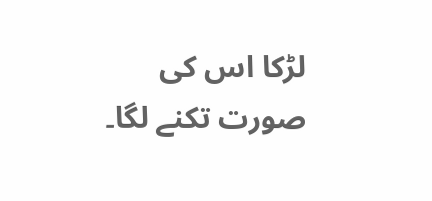لڑکا اس کی صورت تکنے لگا۔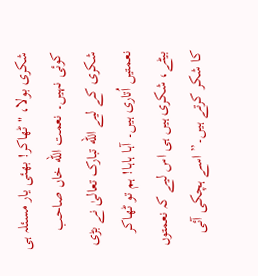شکری بولا، "ٹھاکر! بھئی یار مسئلہ ہی کوئی نہیں۔ نعمت الله خاں صاحب شکری کے لیے الله تبارک تعالیٰ نے بڑی نعمتیں اُتاری ہیں۔ آہا ہاہا! ہم تو ٹھاکر بیٹے، شکری ہیں ہی اس لیے کہ نعمتوں کا شکر کرتے ہیں۔” اسے ہچکی آئی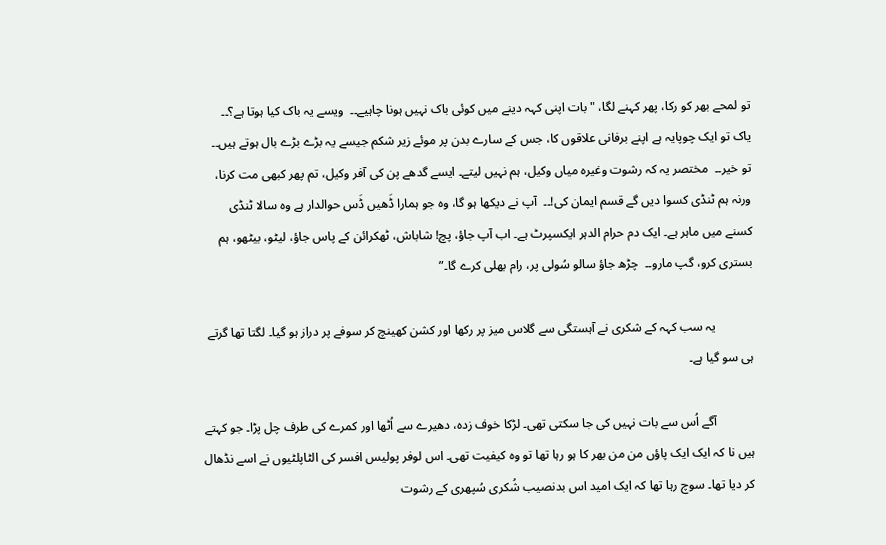تو لمحے بھر کو رکا، پھر کہنے لگا، "بات اپنی کہہ دینے میں کوئی باک نہیں ہونا چاہیے۔۔  ویسے یہ باک کیا ہوتا ہے؟۔۔  یاک تو ایک چوپایہ ہے اپنے برفانی علاقوں کا، جس کے سارے بدن پر موئے زیر شکم جیسے یہ بڑے بڑے بال ہوتے ہیں۔۔  تو خیر۔۔  مختصر یہ کہ رشوت وغیرہ میاں وکیل، ہم نہیں لیتے۔ ایسے گدھے پن کی آفر وکیل، تم پھر کبھی مت کرنا، ورنہ ہم ٹنڈی کسوا دیں گے قسم ایمان کی!۔۔  آپ نے دیکھا ہو گا، وہ جو ہمارا ڈَھیں ڈَس حوالدار ہے وہ سالا ٹنڈی کسنے میں ماہر ہے۔ ایک دم حرام الدہر ایکسپرٹ ہے۔ اب آپ جاؤ، پچ! شاباش، ٹھکرائن کے پاس جاؤ، لیٹو، بیٹھو، ہم بستری کرو، گپ مارو۔۔  چڑھ جاؤ سالو سُولی پر، رام بھلی کرے گا۔”

            یہ سب کہہ کے شکری نے آہستگی سے گلاس میز پر رکھا اور کشن کھینچ کر سوفے پر دراز ہو گیا۔ لگتا تھا گرتے ہی سو گیا ہے۔

            آگے اُس سے بات نہیں کی جا سکتی تھی۔ لڑکا خوف زدہ، دھیرے سے اُٹھا اور کمرے کی طرف چل پڑا۔ جو کہتے ہیں نا کہ ایک ایک پاؤں من من بھر کا ہو رہا تھا تو وہ کیفیت تھی۔ اس لوفر پولیس افسر کی الٹاپلٹیوں نے اسے نڈھال کر دیا تھا۔ سوچ رہا تھا کہ ایک امید اس بدنصیب شُکری سُپھری کے رشوت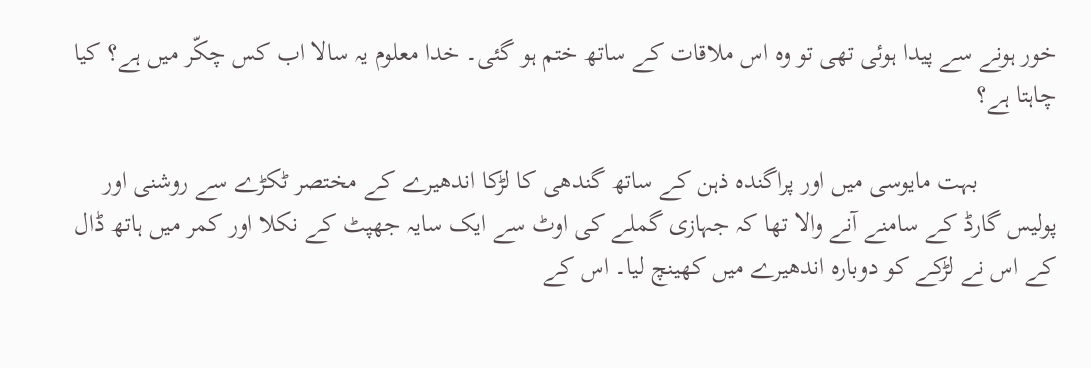خور ہونے سے پیدا ہوئی تھی تو وہ اس ملاقات کے ساتھ ختم ہو گئی۔ خدا معلوم یہ سالا اب کس چکّر میں ہے؟ کیا چاہتا ہے؟

            بہت مایوسی میں اور پراگندہ ذہن کے ساتھ گندھی کا لڑکا اندھیرے کے مختصر ٹکڑے سے روشنی اور پولیس گارڈ کے سامنے آنے والا تھا کہ جہازی گملے کی اوٹ سے ایک سایہ جھپٹ کے نکلا اور کمر میں ہاتھ ڈال کے اس نے لڑکے کو دوبارہ اندھیرے میں کھینچ لیا۔ اس کے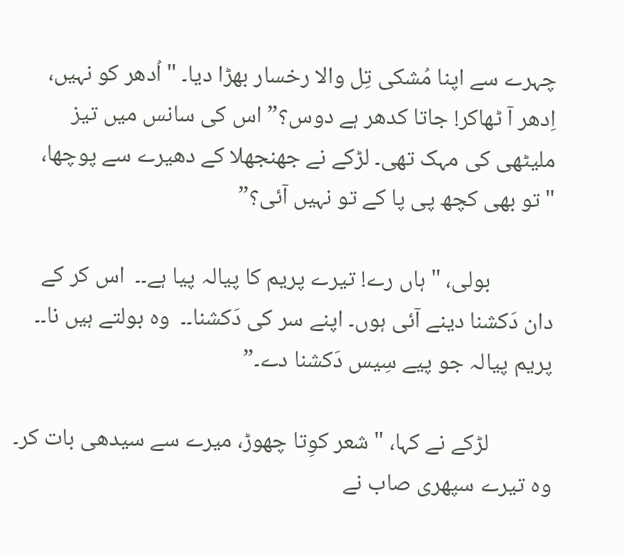چہرے سے اپنا مُشکی تِل والا رخسار بھڑا دیا۔ "اُدھر کو نہیں، اِدھر آ ٹھاکر! جاتا کدھر ہے دوس؟” اس کی سانس میں تیز ملیٹھی کی مہک تھی۔ لڑکے نے جھنجھلا کے دھیرے سے پوچھا، "تو بھی کچھ پی پا کے تو نہیں آئی؟”

            بولی، "ہاں رے! تیرے پریم کا پیالہ پیا ہے۔۔  اس کر کے دان دَکشنا دینے آئی ہوں۔ اپنے سر کی دَکشنا۔۔  وہ بولتے ہیں نا۔۔  پریم پیالہ جو پیے سِیس دَکشنا دے۔”

            لڑکے نے کہا، "شعر کوِتا چھوڑ، میرے سے سیدھی بات کر۔ وہ تیرے سپھری صاب نے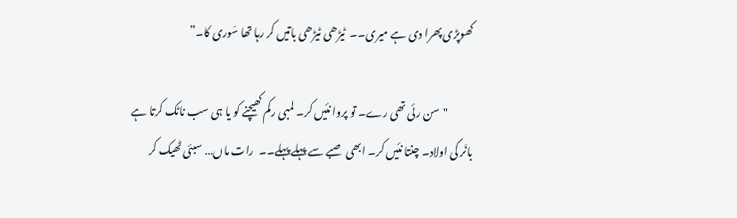کھوپڑی پھرا دی ہے میری۔۔  ٹیڑھی ٹیڑھی باتیں کر رہا تھا سَوری کا۔”

            "سن رئی تھی رے۔ تو پروا نئیں کر۔ لمبی رکم کھیچنے کو یا ہی سب ناٹک کرتا ہے بانَر کی اولاد۔ چنتا نئیں کر۔ ابھی صبے سے پہلے پہلے۔۔  رات ماں… سبئی ٹھیک کر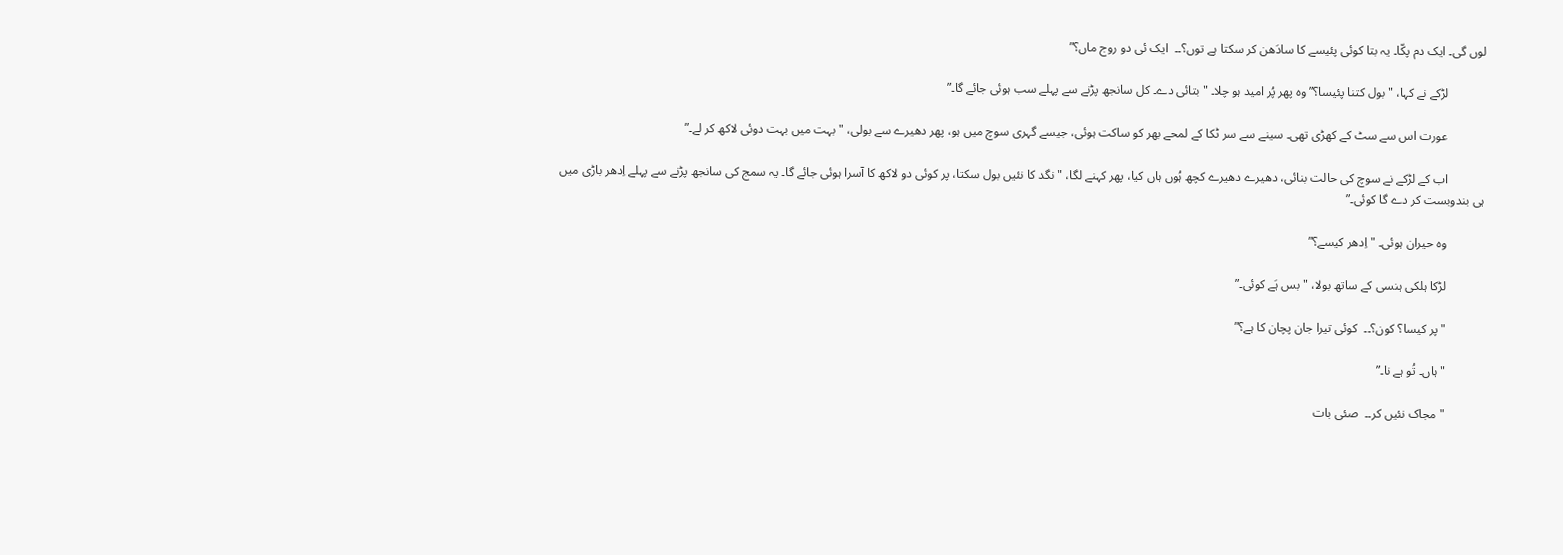لوں گی۔ ایک دم پکّا۔ یہ بتا کوئی پئیسے کا سادَھن کر سکتا ہے توں؟۔۔  ایک ئی دو روج ماں؟”

            لڑکے نے کہا، "بول کتنا پئیسا؟” وہ پھر پُر امید ہو چلا۔ "بتائی دے۔ کل سانجھ پڑنے سے پہلے سب ہوئی جائے گا۔”

            عورت اس سے سٹ کے کھڑی تھی۔ سینے سے سر ٹکا کے لمحے بھر کو ساکت ہوئی، جیسے گہری سوچ میں ہو، پھر دھیرے سے بولی، "بہت میں بہت دوئی لاکھ کر لے۔”

            اب کے لڑکے نے سوچ کی حالت بنائی، دھیرے دھیرے کچھ ہُوں ہاں کیا، پھر کہنے لگا، "نگد کا نئیں بول سکتا، پر کوئی دو لاکھ کا آسرا ہوئی جائے گا۔ یہ سمج کی سانجھ پڑنے سے پہلے اِدھر باڑی میں ہی بندوبست کر دے گا کوئی۔”

            وہ حیران ہوئی۔ "اِدھر کیسے؟”

            لڑکا ہلکی ہنسی کے ساتھ بولا، "بس ہَے کوئی۔”

            "پر کیسا؟ کون؟۔۔  کوئی تیرا جان پچان کا ہے؟”

            "ہاں۔ تُو ہے نا۔”

            "مجاک نئیں کر۔۔  صئی بات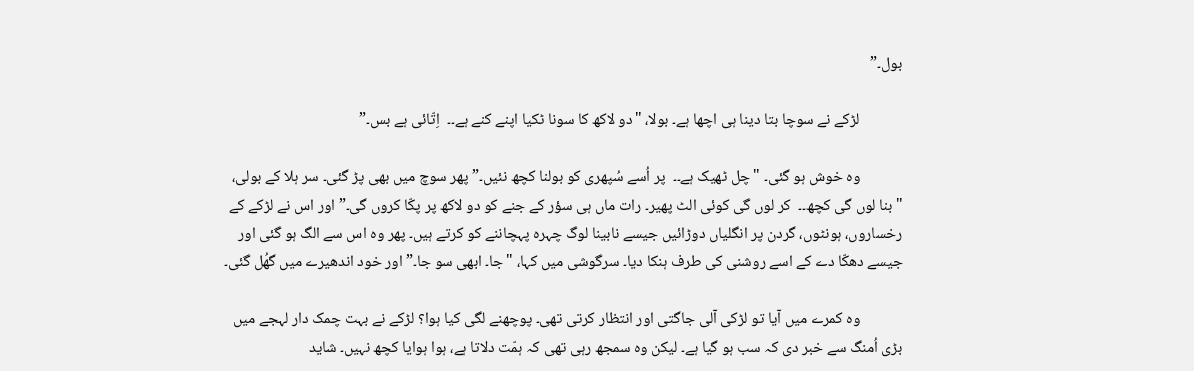بول۔”

            لڑکے نے سوچا بتا دینا ہی اچھا ہے۔ بولا، "دو لاکھ کا سونا ٹکیا اپنے کنے ہے۔۔  اِتّائی ہے بس۔”

            وہ خوش ہو گئی۔ "چل ٹھیک ہے۔۔  پر اُسے سُپھری کو بولنا کچھ نئیں۔” پھر سوچ میں بھی پڑ گئی۔ سر ہلا کے بولی، "بنا لوں گی کچھ۔۔  کر لوں گی کوئی الٹ پھیر۔ رات ماں ہی سؤر کے جنے کو دو لاکھ پر پکّا کروں گی۔” اور اس نے لڑکے کے رخساروں، ہونٹوں، گردن پر انگلیاں دوڑائیں جیسے نابینا لوگ چہرہ پہچاننے کو کرتے ہیں۔ پھر وہ اس سے الگ ہو گئی اور جیسے دھکّا دے کے اسے روشنی کی طرف ہنکا دیا۔ سرگوشی میں کہا، "جا۔ ابھی سو جا۔” اور خود اندھیرے میں گھُل گئی۔

            وہ کمرے میں آیا تو لڑکی آلی جاگتی اور انتظار کرتی تھی۔ پوچھنے لگی کیا ہوا؟ لڑکے نے بہت چمک دار لہجے میں بڑی اُمنگ سے خبر دی کہ سب ہو گیا ہے۔ لیکن وہ سمجھ رہی تھی کہ ہمّت دلاتا ہے، ہوا ہوایا کچھ نہیں۔ شاید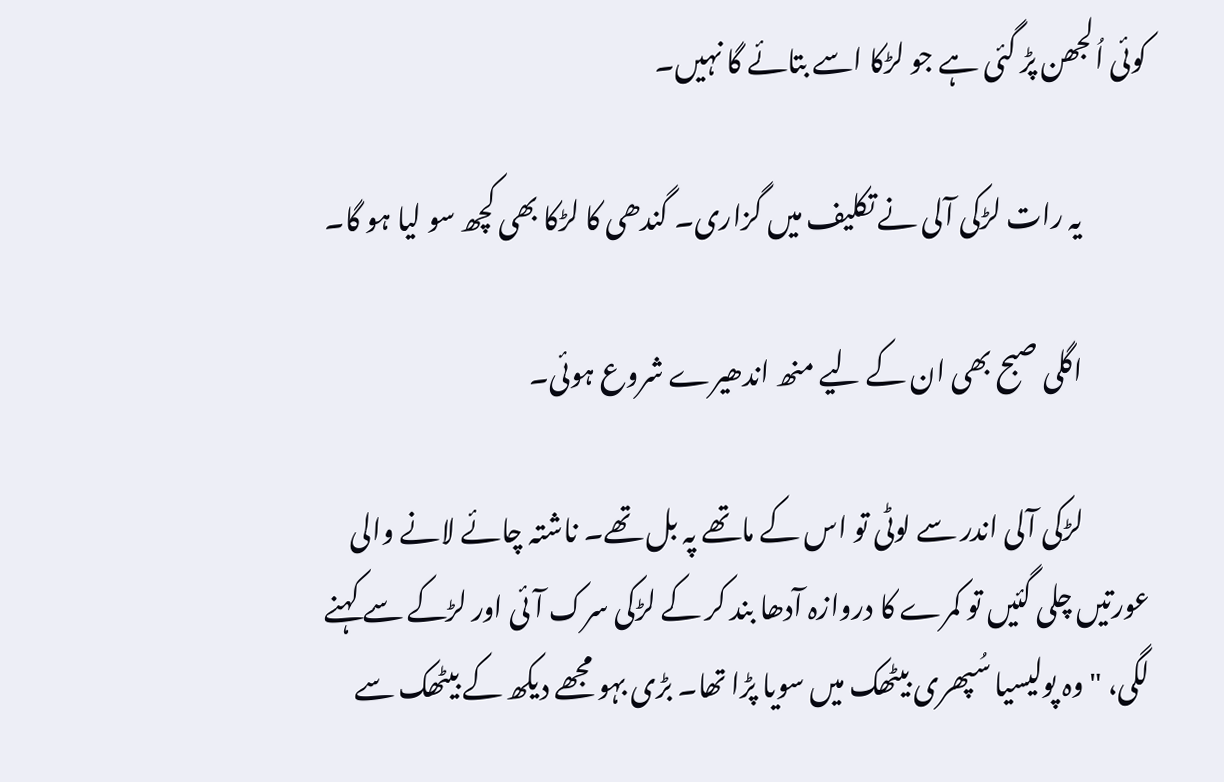کوئی اُلجھن پڑ گئی ہے جو لڑکا اسے بتائے گا نہیں۔

            یہ رات لڑکی آلی نے تکلیف میں گزاری۔ گندھی کا لڑکا بھی کچھ سو لیا ہو گا۔

            اگلی صبح بھی ان کے لیے منھ اندھیرے شروع ہوئی۔

            لڑکی آلی اندر سے لوٹی تو اس کے ماتھے پہ بل تھے۔ ناشتہ چائے لانے والی عورتیں چلی گئیں تو کمرے کا دروازہ آدھا بند کر کے لڑکی سرک آئی اور لڑکے سے کہنے لگی، "وہ پولیسیا سُپھری بیٹھک میں سویا پڑا تھا۔ بڑی بہو مجھے دیکھ کے بیٹھک سے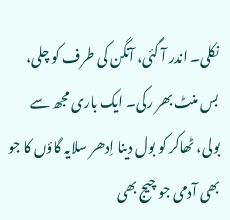نکلی۔ اندر آ گئی، آنگن کی طرف کو چلی، بس منٹ بھر رکی۔ ایک باری مجھ سے بولی، ٹھاکر کو بول دینا اِدھر سلایہ گاؤں کا جو بھی آدمی جو چیج بھی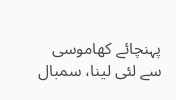پہنچائے کھاموسی سے لئی لینا، سمبال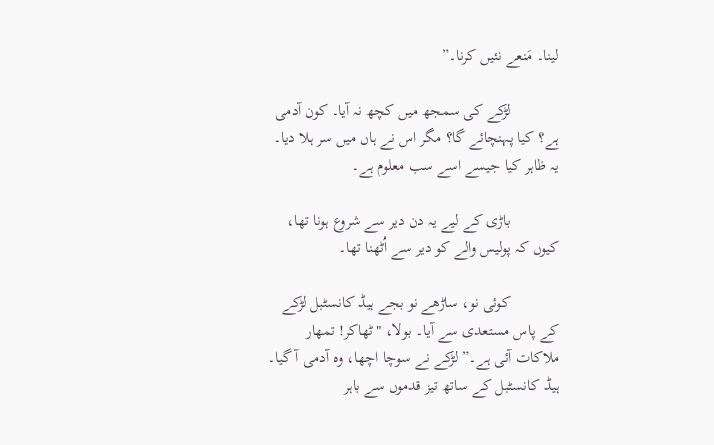لینا۔ مَنعے نئیں کرنا۔”

            لڑکے کی سمجھ میں کچھ نہ آیا۔ کون آدمی ہے؟ کیا پہنچائے گا؟ مگر اس نے ہاں میں سر ہلا دیا۔ یہ ظاہر کیا جیسے اسے سب معلوم ہے۔

            باڑی کے لیے یہ دن دیر سے شروع ہونا تھا، کیوں کہ پولیس والے کو دیر سے اُٹھنا تھا۔

            کوئی نو، ساڑھے نو بجے ہیڈ کانسٹبل لڑکے کے پاس مستعدی سے آیا۔ بولا، "ٹھاکر! تمھار  ملاکات آئی ہے۔” لڑکے نے سوچا اچھا، وہ آدمی آ گیا۔ ہیڈ کانسٹبل کے ساتھ تیز قدموں سے باہر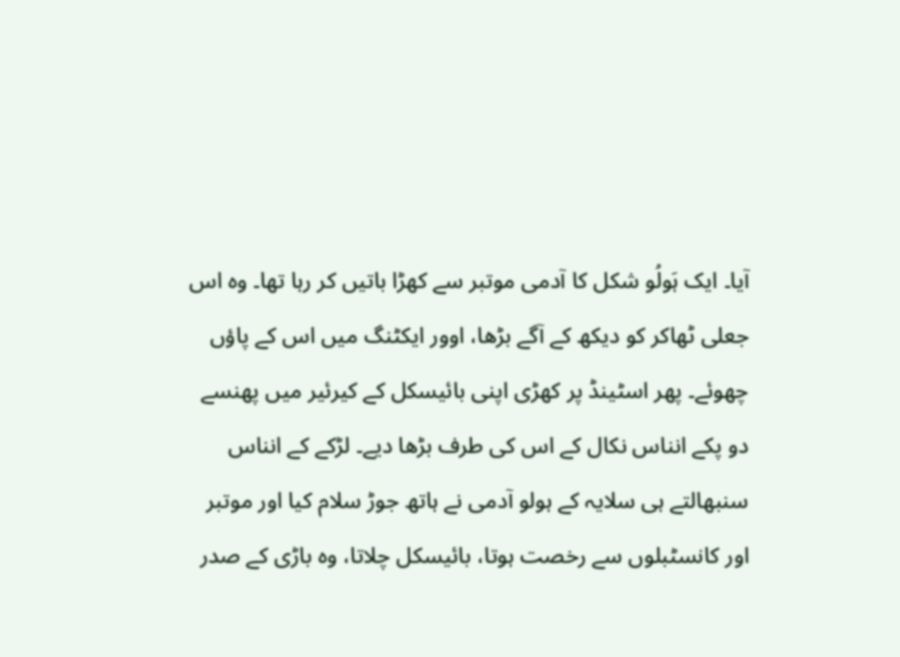آیا۔ ایک ہَولُو شکل کا آدمی موتبر سے کھڑا باتیں کر رہا تھا۔ وہ اس جعلی ٹھاکر کو دیکھ کے آگے بڑھا، اوور ایکٹنگ میں اس کے پاؤں چھوئے۔ پھر اسٹینڈ پر کھڑی اپنی بائیسکل کے کیرئیر میں پھنسے دو پکے انناس نکال کے اس کی طرف بڑھا دیے۔ لڑکے کے انناس سنبھالتے ہی سلایہ کے ہولو آدمی نے ہاتھ جوڑ سلام کیا اور موتبر اور کانسٹبلوں سے رخصت ہوتا، بائیسکل چلاتا، وہ باڑی کے صدر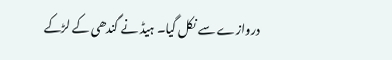دروازے سے نکل گیا۔ ہیڈ نے گندھی کے لڑکے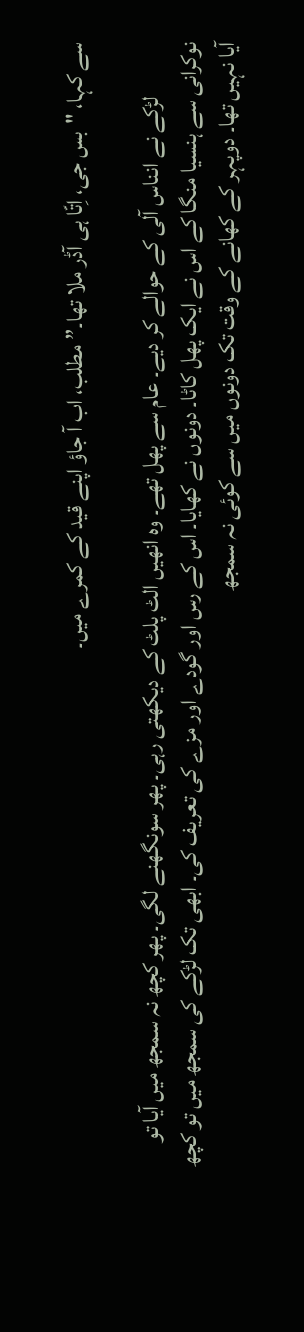سے کہا، "بس جی، اِتّا ہی آڈر ملا تھا۔” مطلب، اب آ جاؤ اپنے قید کے کمرے میں۔

            لڑکے نے انناس آلی کے حوالے کر دیے۔ عام سے پھل تھے۔ وہ انھیں الٹ پلٹ کے دیکھتی رہی۔ پھر سونگھنے لگی۔ پھر کچھ نہ سمجھ میں آیا تو نوکرانی سے ہنسیا منگا کے اس نے ایک پھل کاٹا۔ دونوں نے کھایا۔ اس کے رس اور گودے اور مزے کی تعریف کی۔ ابھی تک لڑکے کی سمجھ میں تو کچھ آیا نہیں تھا۔ دوپہر کے کھانے کے وقت تک دونوں میں سے کوئی نہ سمجھ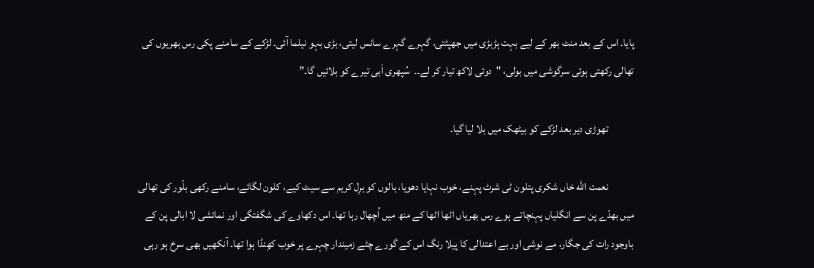پایا۔ اس کے بعد منٹ بھر کے لیے بہت ہڑبڑی میں جھپٹتی، گہرے گہرے سانس لیتی، بڑی بہو نیلما آئی۔ لڑکے کے سامنے پکی رس بھریوں کی تھالی رکھتی ہوئی سرگوشی میں بولی، "دوئی لاکھ تیار کر لے۔۔  سُپھری اَبی تیرے کو بلائیں گا۔”

            تھوڑی دیر بعد لڑکے کو بیٹھک میں بلا لیا گیا۔

            نعمت الله خاں شکری پتلون ٹی شرٹ پہنے، خوب نہایا دھویا، بالوں کو برِل کریم سے سیٹ کیے، کلون لگائے، سامنے رکھی بلّور کی تھالی میں بھدّے پن سے انگلیاں پہنچاتے ہوے رس بھریاں اٹھا اٹھا کے منھ میں اُچھال رہا تھا۔ اس دکھاوے کی شگفتگی اور نمائشی لا ابالی پن کے باوجود رات کی جگار، مے نوشی اور بے اعتدالی کا پیلا رنگ اس کے گورے چٹے زمیندار چہرے پر خوب کھِنڈا ہوا تھا۔ آنکھیں بھی سرخ ہو رہی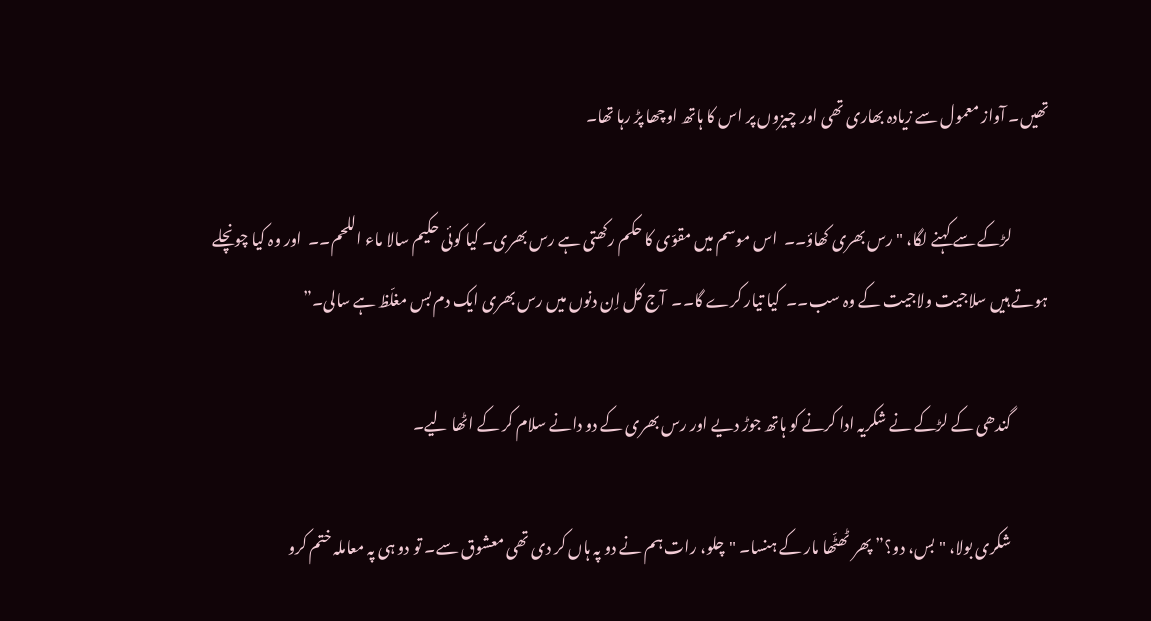تھیں۔ آواز معمول سے زیادہ بھاری تھی اور چیزوں پر اس کا ہاتھ اوچھا پڑ رہا تھا۔

            لڑکے سے کہنے لگا، "رس بھری کھاؤ۔۔  اس موسم میں مقوّی کا حکم رکھتی ہے رس بھری۔ کیا کوئی حکیم سالا ماء اللحم۔۔  اور وہ کیا چونچلے ہوتے ہیں سلاجیت ولاجیت کے وہ سب۔۔  کیا تیار کرے گا۔۔  آج کل اِن دنوں میں رس بھری ایک دم بس مغلّظ ہے سالی۔”

            گندھی کے لڑکے نے شکریہ ادا کرنے کو ہاتھ جوڑ دیے اور رس بھری کے دو دانے سلام کر کے اٹھا لیے۔

            شکری بولا، "بس، دو؟” پھر ٹھٹّھا مار کے ہنسا۔ "چلو، رات ہم نے دو پہ ہاں کر دی تھی معشوق سے۔ تو دو ہی پہ معاملہ ختم کرو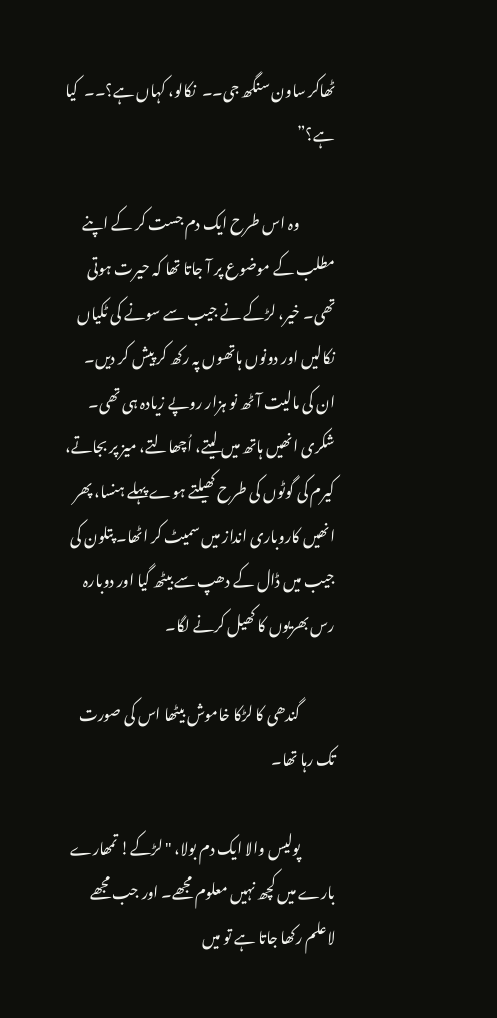ٹھاکر ساون سنگھ جی۔۔  نکالو، کہاں ہے؟۔۔  کیا ہے؟”

            وہ اس طرح ایک دم جست کر کے اپنے مطلب کے موضوع پر آ جاتا تھا کہ حیرت ہوتی تھی۔ خیر، لڑکے نے جیب سے سونے کی ٹکیاں نکالیں اور دونوں ہاتھوں پہ رکھ کر پیش کر دیں۔ ان کی مالیت آٹھ نو ہزار روپے زیادہ ہی تھی۔ شکری انھیں ہاتھ میں لیتے، اُچھالتے، میز پر بجاتے، کیرم کی گوٹوں کی طرح کھیلتے ہوے پہلے ہنسا، پھر انھیں کاروباری انداز میں سمیٹ کر اٹھا۔ پتلون کی جیب میں ڈال کے دھپ سے بیٹھ گیا اور دوبارہ رس بھریوں کا کھیل کرنے لگا۔

            گندھی کا لڑکا خاموش بیٹھا اس کی صورت تک رہا تھا۔

            پولیس والا ایک دم بولا، "لڑکے! تمھارے بارے میں کچھ نہیں معلوم مجھے۔ اور جب مجھے لاعلم رکھا جاتا ہے تو میں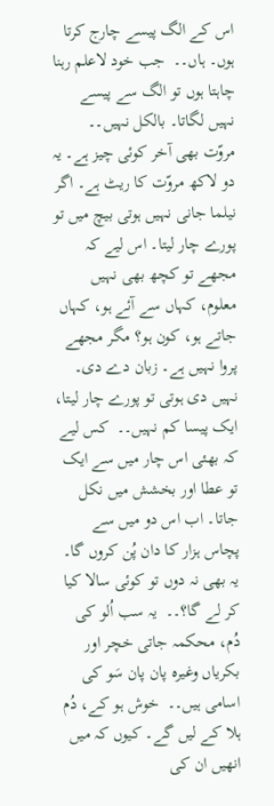اس کے الگ پیسے چارج کرتا ہوں۔ ہاں۔۔  جب خود لاعلم رہنا چاہتا ہوں تو الگ سے پیسے نہیں لگاتا۔ بالکل نہیں۔۔  مروّت بھی آخر کوئی چیز ہے۔ یہ دو لاکھ مروّت کا ریٹ ہے۔ اگر نیلما جانی نہیں ہوتی بیچ میں تو پورے چار لیتا۔ اس لیے کہ مجھے تو کچھ بھی نہیں معلوم، کہاں سے آئے ہو، کہاں جاتے ہو، کون ہو؟ مگر مجھے پروا نہیں ہے۔ زبان دے دی۔ نہیں دی ہوتی تو پورے چار لیتا، ایک پیسا کم نہیں۔۔  کس لیے کہ بھئی اس چار میں سے ایک تو عطا اور بخشش میں نکل جاتا۔ اب اس دو میں سے پچاس ہزار کا دان پُن کروں گا۔ یہ بھی نہ دوں تو کوئی سالا کیا کر لے گا؟۔۔  یہ سب اُلو کی دُم، محکمہ جاتی خچر اور بکریاں وغیرہ پان پان سَو کی اسامی ہیں۔۔  خوش ہو کے، دُم ہلا کے لیں گے۔ کیوں کہ میں انھیں ان کی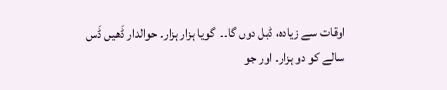اوقات سے زیادہ، ڈبل دوں گا۔۔  گویا ہزار ہزار۔ حوالدار ڈَھیں ڈَس سالے کو دو ہزار۔ اور جو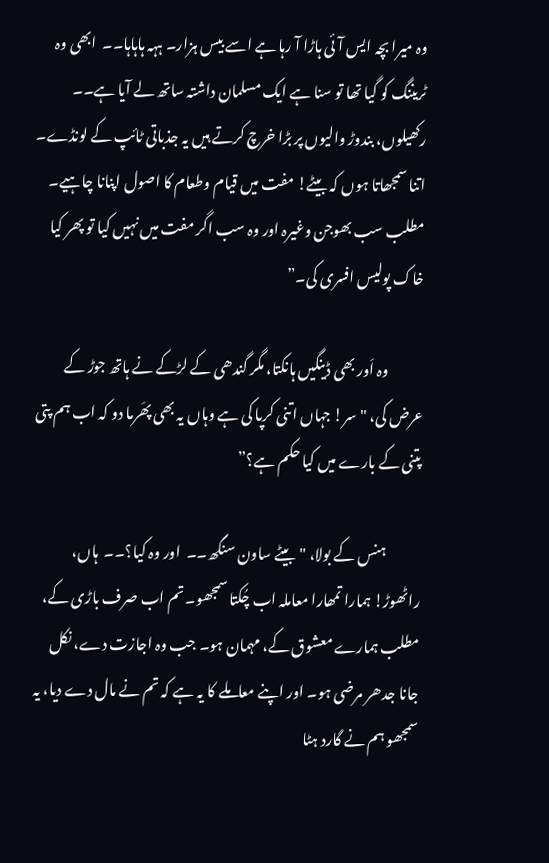وہ میرا بچہ ایس آئی ہاڑا آ رہا ہے اسے بیس ہزار۔ ہہہ ہاہاہا۔۔  ابھی وہ ٹریننگ کو گیا تھا تو سنا ہے ایک مسلمان داشتہ ساتھ لے آیا ہے۔۔  رکھیلوں، بندوڑ والیوں پر بڑا خرچ کرتے ہیں یہ جذباتی ٹائپ کے لونڈے۔ اتنا سمجھاتا ہوں کہ بیٹے! مفت میں قیام وطعام کا اصول اپنانا چاہیے۔ مطلب سب بھوجن وغیرہ اور وہ سب اگر مفت میں نہیں کیا تو پھر کیا خاک پولیس افسری کی۔”

            وہ اَور بھی ڈینگیں ہانکتا، مگر گندھی کے لڑکے نے ہاتھ جوڑ کے عرض کی، "سر! جہاں اتنی کرپا کی ہے وہاں یہ بھی پھَرما دو کہ اب ہم پتی پتنی کے بارے میں کیا حکم ہے؟”

            ہنس کے بولا، "بیٹے ساون سنگھ۔۔  اور وہ کیا؟۔۔  ہاں، راٹھوڑ! ہمارا تمھارا معاملہ اب چُکتا سمجھو۔ تم اب صرف باڑی کے، مطلب ہمارے معشوق کے، مہمان ہو۔ جب وہ اجازت دے، نکل جانا جدھر مرضی ہو۔ اور اپنے معاملے کا یہ ہے کہ تم نے مال دے دیا، یہ سمجھو ہم نے گارد ہٹا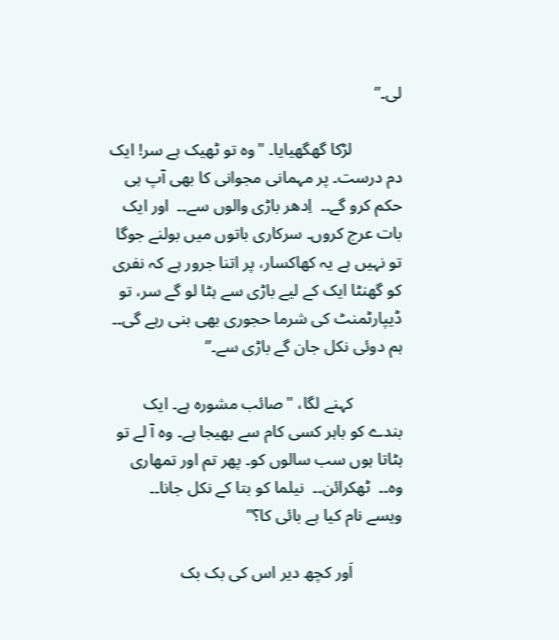لی۔”

            لڑکا گھگھیایا۔ "وہ تو ٹھیک ہے سر! ایک دم درست۔ پر مہمانی مجوانی کا بھی آپ ہی حکم کرو گے۔۔  اِدھر باڑی والوں سے۔۔  اور ایک بات عرج کروں۔ سرکاری باتوں میں بولنے جوگا تو نہیں ہے یہ کھاکسار، پر اتنا جرور ہے کہ نفری کو گھنٹا ایک کے لیے باڑی سے ہٹا لو گے سر، تو ڈیپارٹمنٹ کی شرما حجوری بھی بنی رہے گی۔۔  ہم دوئی نکل جان گے باڑی سے۔”

            کہنے لگا، "صائب مشورہ ہے۔ ایک بندے کو باہر کسی کام سے بھیجا ہے۔ وہ آ لے تو ہٹاتا ہوں سب سالوں کو۔ پھر تم اور تمھاری وہ۔۔  ٹھکرائن۔۔  نیلما کو بتا کے نکل جانا۔۔  ویسے نام کیا ہے بائی کا؟”

            اَور کچھ دیر اس کی بک بک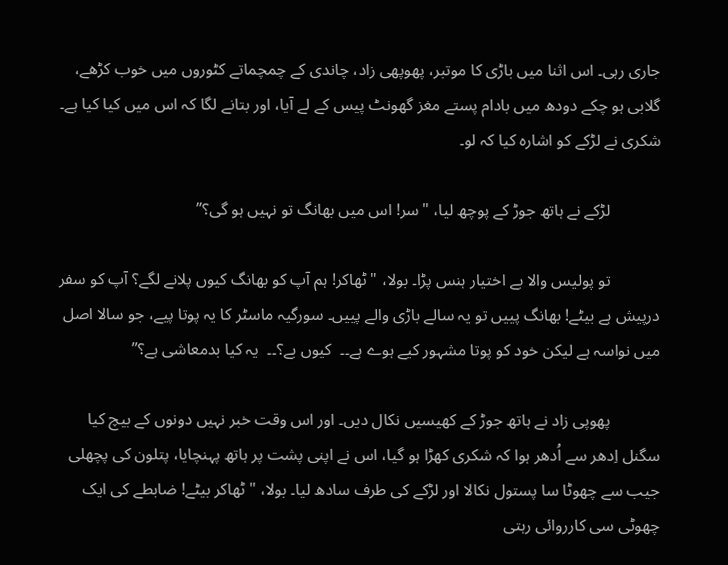جاری رہی۔ اس اثنا میں باڑی کا موتبر، پھوپھی زاد، چاندی کے چمچماتے کٹوروں میں خوب کڑھے، گلابی ہو چکے دودھ میں بادام پستے مغز گھونٹ پیس کے لے آیا، اور بتانے لگا کہ اس میں کیا کیا ہے۔ شکری نے لڑکے کو اشارہ کیا کہ لو۔

            لڑکے نے ہاتھ جوڑ کے پوچھ لیا، "سر! اس میں بھانگ تو نہیں ہو گی؟”

            تو پولیس والا بے اختیار ہنس پڑا۔ بولا، "ٹھاکر! ہم آپ کو بھانگ کیوں پلانے لگے؟ آپ کو سفر درپیش ہے بیٹے! بھانگ پییں تو یہ سالے باڑی والے پییں۔ سورگیہ ماسٹر کا یہ پوتا پیے، جو سالا اصل میں نواسہ ہے لیکن خود کو پوتا مشہور کیے ہوے ہے۔۔  کیوں بے؟۔۔  یہ کیا بدمعاشی ہے؟”

            پھوپی زاد نے ہاتھ جوڑ کے کھیسیں نکال دیں۔ اور اس وقت خبر نہیں دونوں کے بیچ کیا سگنل اِدھر سے اُدھر ہوا کہ شکری کھڑا ہو گیا، اس نے اپنی پشت پر ہاتھ پہنچایا، پتلون کی پچھلی جیب سے چھوٹا سا پستول نکالا اور لڑکے کی طرف سادھ لیا۔ بولا، "ٹھاکر بیٹے! ضابطے کی ایک چھوٹی سی کارروائی رہتی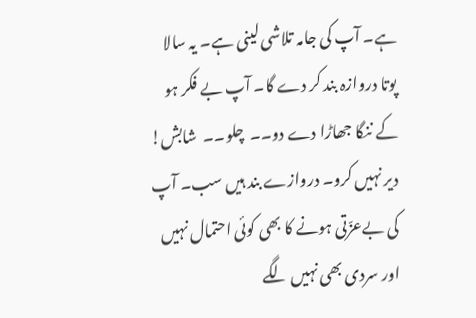ہے۔ آپ کی جامہ تلاشی لینی ہے۔ یہ سالا پوتا دروازہ بند کر دے گا۔ آپ بے فکر ہو کے ننگا جھاڑا دے دو۔۔  چلو۔۔  شابش! دیر نہیں کرو۔ دروازے بند ہیں سب۔ آپ کی بےعزّتی ہونے کا بھی کوئی احتمال نہیں اور سردی بھی نہیں لگے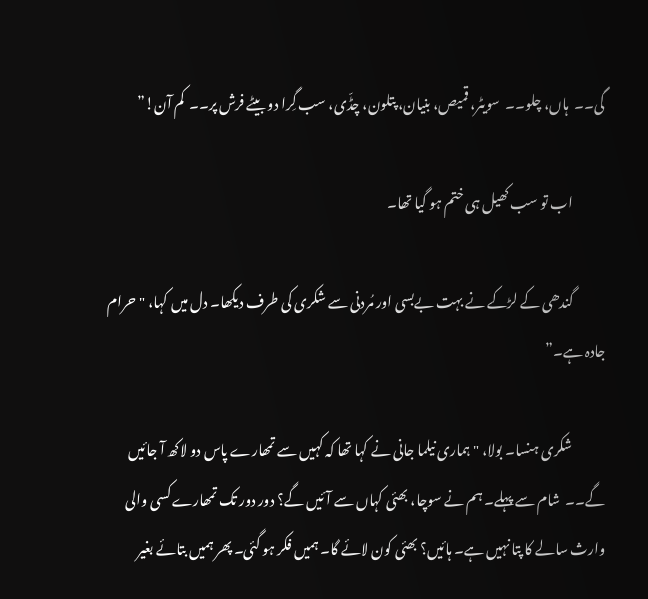گی۔۔  ہاں، چلو۔۔  سویٹر، قمیص، بنیان، پتلون، چڈّی، سب گِرا دو بیٹے فرش پر۔۔  کم آن!”

            اب تو سب کھیل ہی ختم ہو گیا تھا۔

            گندھی کے لڑکے نے بہت بےبسی اور مُردنی سے شکری کی طرف دیکھا۔ دل میں کہا، "حرام جادہ ہے۔”

            شکری ہنسا۔ بولا، "ہماری نیلما جانی نے کہا تھا کہ کہیں سے تمھارے پاس دو لاکھ آ جائیں گے۔۔  شام سے پہلے۔ ہم نے سوچا، بھئی کہاں سے آئیں گے؟ دور دور تک تمھارے کسی والی وارث سالے کا پتا نہیں ہے۔ ہائیں؟ بھئی کون لائے گا۔ ہمیں فکر ہو گئی۔ پھر ہمیں بتائے بغیر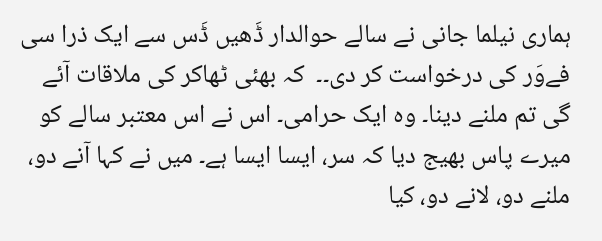ہماری نیلما جانی نے سالے حوالدار ڈَھیں ڈَس سے ایک ذرا سی فےوَر کی درخواست کر دی۔۔  کہ بھئی ٹھاکر کی ملاقات آئے گی تم ملنے دینا۔ وہ ایک حرامی۔ اس نے اس معتبر سالے کو میرے پاس بھیج دیا کہ سر، ایسا ایسا ہے۔ میں نے کہا آنے دو، ملنے دو، لانے دو، کیا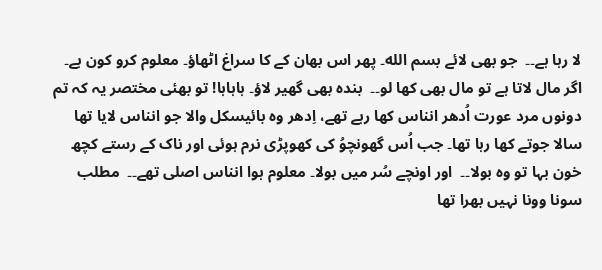لا رہا ہے۔۔  جو بھی لائے بسم الله۔ پھر اس بھان کے کا سراغ اٹھاؤ۔ معلوم کرو کون ہے۔ اگر مال لاتا ہے تو مال بھی کھا لو۔۔  بندہ بھی گھیر لاؤ۔ ہاہاہا! تو بھئی مختصر یہ کہ تم دونوں مرد عورت اُدھر انناس کھا رہے تھے، اِدھر وہ بائیسکل والا جو انناس لایا تھا سالا جوتے کھا رہا تھا۔ جب اُس گھونچوُ کی کھوپڑی نرم ہوئی اور ناک کے رستے کچھ خون بہا تو وہ بولا۔۔  اور اونچے سُر میں بولا۔ معلوم ہوا انناس اصلی تھے۔۔  مطلب سونا وونا نہیں بھرا تھا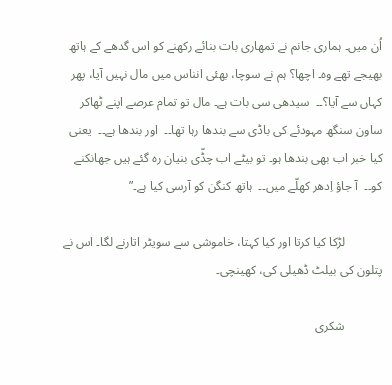اُن میں۔ ہماری جانم نے تمھاری بات بنائے رکھنے کو اس گدھے کے ہاتھ بھیجے تھے وہ۔ اچھا؟ ہم نے سوچا، بھئی انناس میں مال نہیں آیا، پھر کہاں سے آیا؟۔۔  سیدھی سی بات ہے۔ مال تو تمام عرصے اپنے ٹھاکر ساون سنگھ مہودئے کی باڈی سے بندھا رہا تھا۔۔  اور بندھا ہے۔۔  یعنی کیا خبر اب بھی بندھا ہو۔ تو بیٹے اب چڈّی بنیان رہ گئے ہیں جھانکنے کو۔۔  آ جاؤ اِدھر کھلّے میں۔۔  ہاتھ کنگن کو آرسی کیا ہے۔”

            لڑکا کیا کرتا اور کیا کہتا، خاموشی سے سویٹر اتارنے لگا۔ اس نے پتلون کی بیلٹ ڈھیلی کی، کھینچی۔

            شکری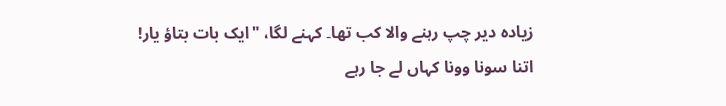زیادہ دیر چپ رہنے والا کب تھا۔ کہنے لگا، "ایک بات بتاؤ یار! اتنا سونا وونا کہاں لے جا رہے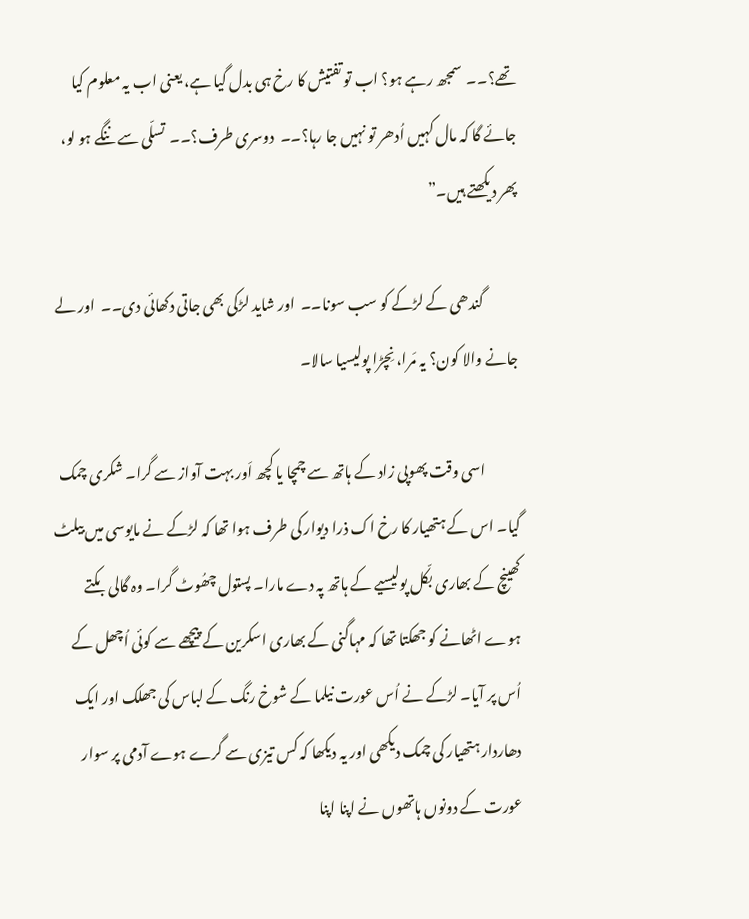تھے؟۔۔  سمجھ رہے ہو؟ اب تو تفتیش کا رخ ہی بدل گیا ہے، یعنی اب یہ معلوم کیا جائے گا کہ مال کہیں اُدھر تو نہیں جا رہا؟۔۔  دوسری طرف؟۔۔  تسلّی سے ننگے ہو لو، پھر دیکھتے ہیں۔”

            گندھی کے لڑکے کو سب سونا۔۔  اور شاید لڑکی بھی جاتی دکھائی دی۔۔  اور لے جانے والا کون؟ یہ مَرا، نِچڑا پولیسیا سالا۔

            اسی وقت پھوپی زاد کے ہاتھ سے چمچا یا کچھ اَور بہت آواز سے گرا۔ شکری چمک گیا۔ اس کے ہتھیار کا رخ اک ذرا دیوار کی طرف ہوا تھا کہ لڑکے نے مایوسی میں بیلٹ کھینچ کے بھاری بکّل پولیسیے کے ہاتھ پہ دے مارا۔ پستول چھُوٹ گرا۔ وہ گالی بکتے ہوے اٹھانے کو جھکتا تھا کہ مہاگنی کے بھاری اسکرین کے پیچھے سے کوئی اُچھل کے اُس پر آیا۔ لڑکے نے اُس عورت نیلما کے شوخ رنگ کے لباس کی جھلک اور ایک دھاردار ہتھیار کی چمک دیکھی اور یہ دیکھا کہ کس تیزی سے گرے ہوے آدمی پر سوار عورت کے دونوں ہاتھوں نے اپنا اپنا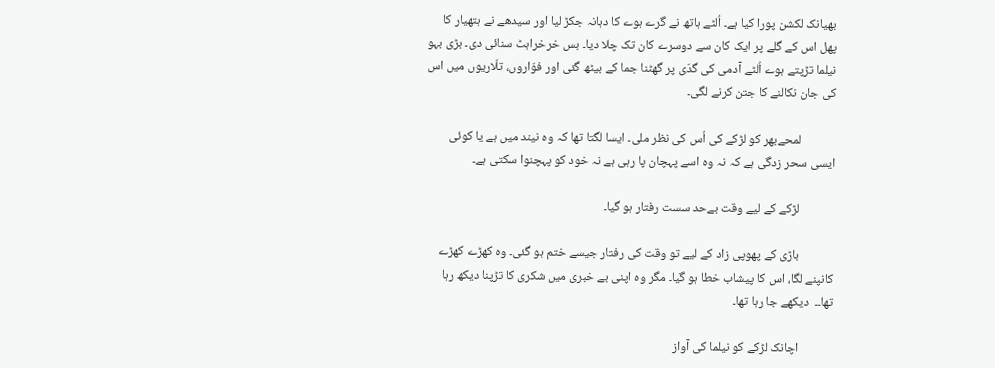بھیانک لکشن پورا کیا ہے۔ اُلٹے ہاتھ نے گرے ہوے کا دہانہ جکڑ لیا اور سیدھے نے ہتھیار کا پھل اس کے گلے پر ایک کان سے دوسرے کان تک چلا دیا۔ بس خرخراہٹ سنائی دی۔ بڑی بہو نیلما تڑپتے ہوے اُلٹے آدمی کی گدّی پر گھٹنا جما کے بیٹھ گئی اور فوّاروں، تلّاریوں میں اس کی جان نکالنے کا جتن کرنے لگی۔

            لمحےبھر کو لڑکے کی اُس کی نظر ملی۔ ایسا لگتا تھا کہ وہ نیند میں ہے یا کوئی ایسی سحر زدگی ہے کہ نہ وہ اسے پہچان پا رہی ہے نہ خود کو پہچنوا سکتی ہے۔

            لڑکے کے لیے وقت بےحد سست رفتار ہو گیا۔

            باڑی کے پھوپی زاد کے لیے تو وقت کی رفتار جیسے ختم ہو گئی۔ وہ کھڑے کھڑے کانپنے لگا، اس کا پیشاب خطا ہو گیا۔ مگر وہ اپنی بے خبری میں شکری کا تڑپنا دیکھ رہا تھا۔۔  دیکھے جا رہا تھا۔

            اچانک لڑکے کو نیلما کی آواز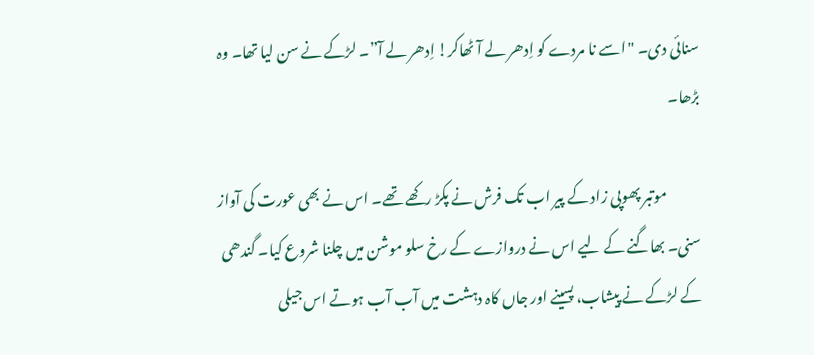سنائی دی۔ "اسے نا مردے کو اِدھر لے آ ٹھاکر! اِدھر لے آ”۔ لڑکے نے سن لیا تھا۔ وہ بڑھا۔

            موتبر پھوپی زاد کے پیر اب تک فرش نے پکڑ رکھے تھے۔ اس نے بھی عورت کی آواز سنی۔ بھاگنے کے لیے اس نے دروازے کے رخ سلو موشن میں چلنا شروع کیا۔ گندھی کے لڑکے نے پیشاب، پسینے اور جاں کاہ دہشت میں آب آب ہوتے اس جیلی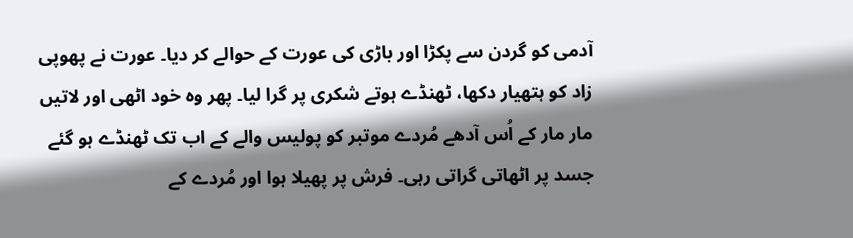آدمی کو گردن سے پکڑا اور باڑی کی عورت کے حوالے کر دیا۔ عورت نے پھوپی زاد کو ہتھیار دکھا، ٹھنڈے ہوتے شکری پر گرا لیا۔ پھر وہ خود اٹھی اور لاتیں مار مار کے اُس آدھے مُردے موتبر کو پولیس والے کے اب تک ٹھنڈے ہو گئے جسد پر اٹھاتی گراتی رہی۔ فرش پر پھیلا ہوا اور مُردے کے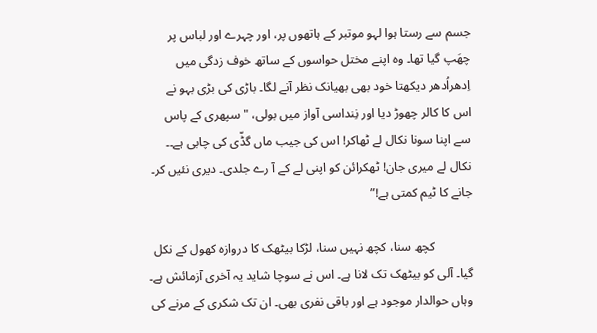جسم سے رستا ہوا لہو موتبر کے ہاتھوں پر، اور چہرے اور لباس پر چھَپ گیا تھا۔ وہ اپنے مختل حواسوں کے ساتھ خوف زدگی میں اِدھراُدھر دیکھتا خود بھی بھیانک نظر آنے لگا۔ باڑی کی بڑی بہو نے اس کا کالر چھوڑ دیا اور نِنداسی آواز میں بولی، "سپھری کے پاس سے اپنا سونا نکال لے ٹھاکر! اس کی جیب ماں گڈّی کی چابی ہے۔۔  نکال لے میری جان! ٹھکرائن کو اپنی لے کے آ رے جلدی۔ دیری نئیں کر۔ جانے کا ٹیم کمتی ہے!”

            کچھ سنا، کچھ نہیں سنا، لڑکا بیٹھک کا دروازہ کھول کے نکل گیا۔ آلی کو بیٹھک تک لانا ہے۔ اس نے سوچا شاید یہ آخری آزمائش ہے۔ وہاں حوالدار موجود ہے اور باقی نفری بھی۔ ان تک شکری کے مرنے کی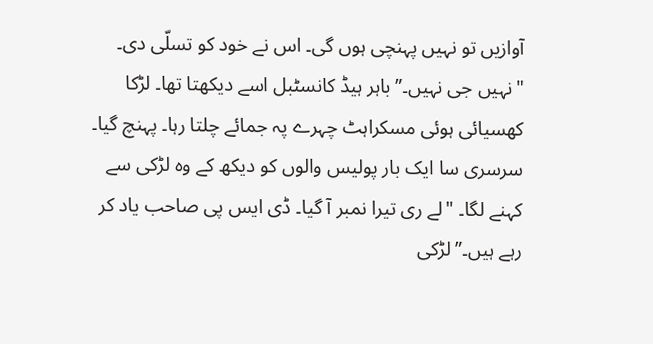آوازیں تو نہیں پہنچی ہوں گی۔ اس نے خود کو تسلّی دی۔ "نہیں جی نہیں۔” باہر ہیڈ کانسٹبل اسے دیکھتا تھا۔ لڑکا کھسیائی ہوئی مسکراہٹ چہرے پہ جمائے چلتا رہا۔ پہنچ گیا۔ سرسری سا ایک بار پولیس والوں کو دیکھ کے وہ لڑکی سے کہنے لگا۔ "لے ری تیرا نمبر آ گیا۔ ڈی ایس پی صاحب یاد کر رہے ہیں۔” لڑکی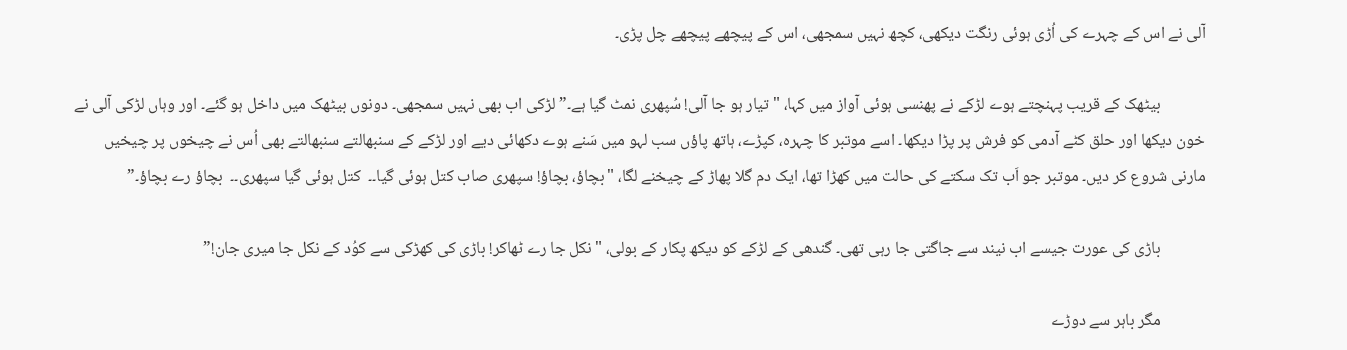آلی نے اس کے چہرے کی اُڑی ہوئی رنگت دیکھی، کچھ نہیں سمجھی، اس کے پیچھے پیچھے چل پڑی۔

            بیٹھک کے قریب پہنچتے ہوے لڑکے نے پھنسی ہوئی آواز میں کہا، "تیار ہو جا آلی! سُپھری نمٹ گیا ہے۔” لڑکی اب بھی نہیں سمجھی۔ دونوں بیٹھک میں داخل ہو گئے۔ اور وہاں لڑکی آلی نے خون دیکھا اور حلق کٹے آدمی کو فرش پر پڑا دیکھا۔ اسے موتبر کا چہرہ، کپڑے، ہاتھ پاؤں سب لہو میں سَنے ہوے دکھائی دیے اور لڑکے کے سنبھالتے سنبھالتے بھی اُس نے چیخوں پر چیخیں مارنی شروع کر دیں۔ موتبر جو اَب تک سکتے کی حالت میں کھڑا تھا، ایک دم گلا پھاڑ کے چیخنے لگا، "بچاؤ، بچاؤ! سپھری صاب کتل ہوئی گیا۔۔  کتل ہوئی گیا سپھری۔۔  بچاؤ رے بچاؤ۔”

            باڑی کی عورت جیسے اب نیند سے جاگتی جا رہی تھی۔ گندھی کے لڑکے کو دیکھ پکار کے بولی، "نکل جا رے ٹھاکر! باڑی کی کھڑکی سے کوُد کے نکل جا میری جان!”

            مگر باہر سے دوڑے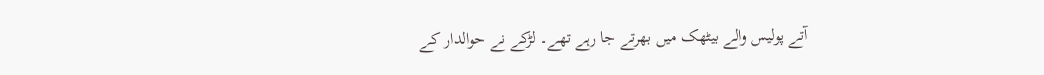آتے پولیس والے بیٹھک میں بھرتے جا رہے تھے۔ لڑکے نے حوالدار کے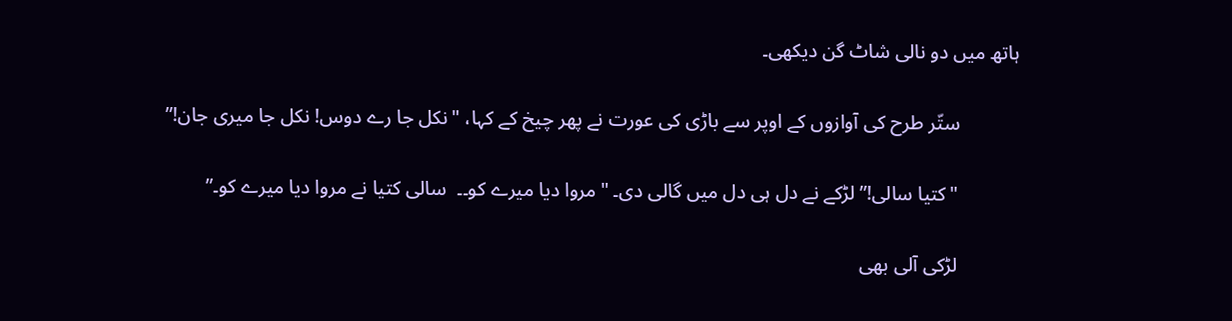ہاتھ میں دو نالی شاٹ گن دیکھی۔

            ستّر طرح کی آوازوں کے اوپر سے باڑی کی عورت نے پھر چیخ کے کہا، "نکل جا رے دوس! نکل جا میری جان!”

            "کتیا سالی!” لڑکے نے دل ہی دل میں گالی دی۔ "مروا دیا میرے کو۔۔  سالی کتیا نے مروا دیا میرے کو۔”

            لڑکی آلی بھی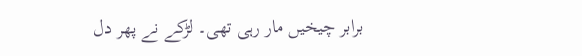برابر چیخیں مار رہی تھی۔ لڑکے نے پھر دل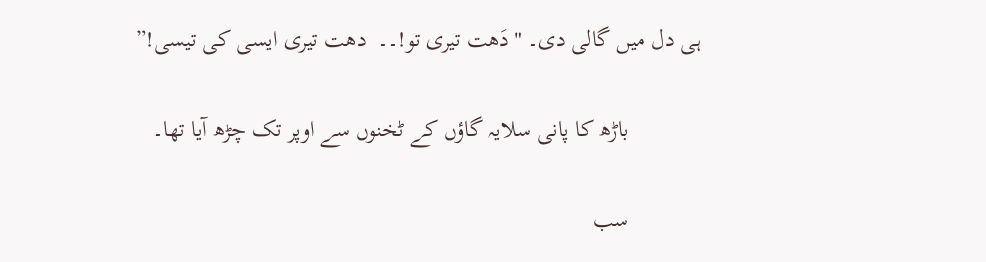ہی دل میں گالی دی۔ "دَھت تیری تو!۔۔  دھت تیری ایسی کی تیسی!”

            باڑھ کا پانی سلایہ گاؤں کے ٹخنوں سے اوپر تک چڑھ آیا تھا۔

            سب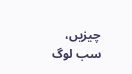چیزیں، سب لوگ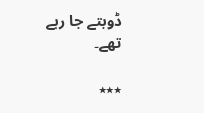ڈوبتے جا رہے تھے۔

٭٭٭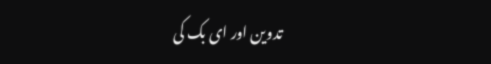تدوین اور ای بک کی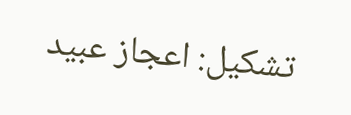تشکیل: اعجاز عبید